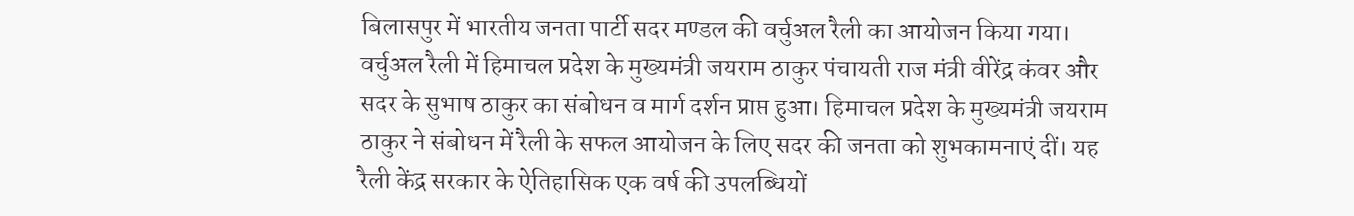बिलासपुर में भारतीय जनता पार्टी सदर मण्डल की वर्चुअल रैली का आयोजन किया गया। वर्चुअल रैली में हिमाचल प्रदेश के मुख्यमंत्री जयराम ठाकुर पंचायती राज मंत्री वीरेंद्र कंवर और सदर के सुभाष ठाकुर का संबोधन व मार्ग दर्शन प्राप्त हुआ। हिमाचल प्रदेश के मुख्यमंत्री जयराम ठाकुर ने संबोधन में रैली के सफल आयोजन के लिए सदर की जनता को शुभकामनाएं दीं। यह रैली केंद्र सरकार के ऐतिहासिक एक वर्ष की उपलब्धियों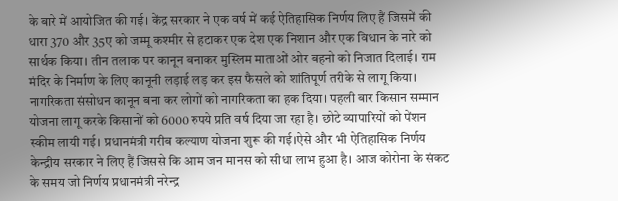के बारे में आयोजित की गई। केंद्र सरकार ने एक वर्ष में कई ऐतिहासिक निर्णय लिए हैं जिसमें की धारा 370 और 35ए को जम्मू कश्मीर से हटाकर एक देश एक निशान और एक विधान के नारे को सार्थक किया। तीन तलाक पर कानून बनाकर मुस्लिम माताओं ओर बहनो को निजात दिलाई। राम मंदिर के निर्माण के लिए कानूनी लड़ाई लड़ कर इस फैसले को शांतिपूर्ण तरीके से लागू किया। नागरिकता संसोधन कानून बना कर लोगों को नागरिकता का हक दिया। पहली बार किसान सम्मान योजना लागू करके किसानों को 6000 रुपये प्रति वर्ष दिया जा रहा है। छोटे व्यापारियों को पेंशन स्कीम लायी गई। प्रधानमंत्री गरीब कल्याण योजना शुरू की गई।ऐसे और भी ऐतिहासिक निर्णय केन्द्रीय सरकार ने लिए हैं जिससे कि आम जन मानस को सीधा लाभ हुआ है। आज कोरोना के संकट के समय जो निर्णय प्रधानमंत्री नरेन्द्र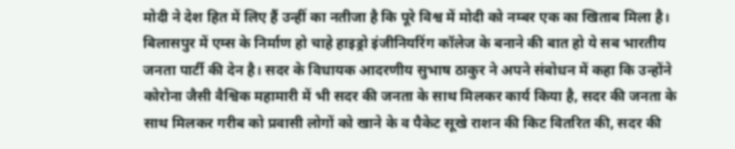मोदी ने देश हित में लिए हैं उन्हीं का नतीजा है कि पूरे विश्व में मोदी को नम्बर एक का खिताब मिला है। बिलासपुर में एम्स के निर्माण हो चाहे हाइड्रो इंजीनियरिंग कॉलेज के बनाने की बात हो ये सब भारतीय जनता पार्टी की देन है। सदर के विधायक आदरणीय सुभाष ठाकुर ने अपने संबोधन में कहा कि उन्होंने कोरोना जैसी वैश्विक महामारी में भी सदर की जनता के साथ मिलकर कार्य किया है, सदर की जनता के साथ मिलकर गरीब को प्रवासी लोगों को खाने के व पैकेट सूखे राशन की किट वितरित की, सदर की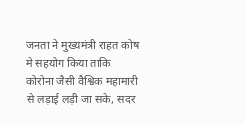जनता ने मुख्यमंत्री राहत कोष मे सहयोग किया ताकि कोरोना जैसी वैश्विक महामारी से लड़ाई लड़ी जा सके, सदर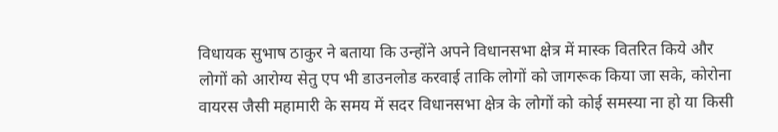विधायक सुभाष ठाकुर ने बताया कि उन्होंने अपने विधानसभा क्षेत्र में मास्क वितरित किये और लोगों को आरोग्य सेतु एप भी डाउनलोड करवाई ताकि लोगों को जागरूक किया जा सके, कोरोना वायरस जैसी महामारी के समय में सदर विधानसभा क्षेत्र के लोगों को कोई समस्या ना हो या किसी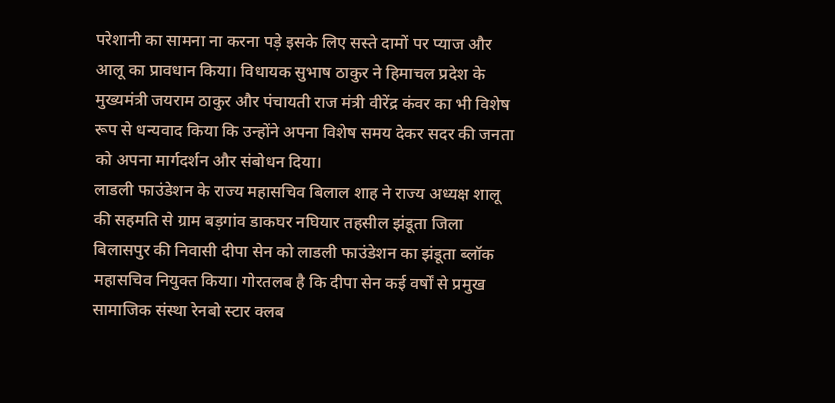परेशानी का सामना ना करना पड़े इसके लिए सस्ते दामों पर प्याज और आलू का प्रावधान किया। विधायक सुभाष ठाकुर ने हिमाचल प्रदेश के मुख्यमंत्री जयराम ठाकुर और पंचायती राज मंत्री वीरेंद्र कंवर का भी विशेष रूप से धन्यवाद किया कि उन्होंने अपना विशेष समय देकर सदर की जनता को अपना मार्गदर्शन और संबोधन दिया।
लाडली फाउंडेशन के राज्य महासचिव बिलाल शाह ने राज्य अध्यक्ष शालू की सहमति से ग्राम बड़गांव डाकघर नघियार तहसील झंडूता जिला बिलासपुर की निवासी दीपा सेन को लाडली फाउंडेशन का झंडूता ब्लॉक महासचिव नियुक्त किया। गोरतलब है कि दीपा सेन कई वर्षों से प्रमुख सामाजिक संस्था रेनबो स्टार क्लब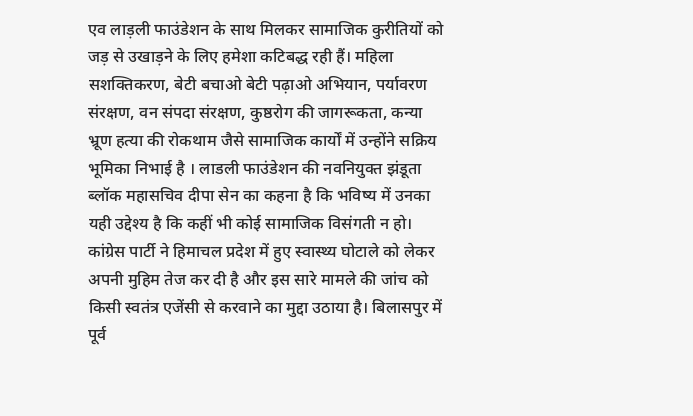एव लाड़ली फाउंडेशन के साथ मिलकर सामाजिक कुरीतियों को जड़ से उखाड़ने के लिए हमेशा कटिबद्ध रही हैं। महिला सशक्तिकरण, बेटी बचाओ बेटी पढ़ाओ अभियान, पर्यावरण संरक्षण, वन संपदा संरक्षण, कुष्ठरोग की जागरूकता, कन्या भ्रूण हत्या की रोकथाम जैसे सामाजिक कार्यों में उन्होंने सक्रिय भूमिका निभाई है । लाडली फाउंडेशन की नवनियुक्त झंडूता ब्लॉक महासचिव दीपा सेन का कहना है कि भविष्य में उनका यही उद्देश्य है कि कहीं भी कोई सामाजिक विसंगती न हो।
कांग्रेस पार्टी ने हिमाचल प्रदेश में हुए स्वास्थ्य घोटाले को लेकर अपनी मुहिम तेज कर दी है और इस सारे मामले की जांच को किसी स्वतंत्र एजेंसी से करवाने का मुद्दा उठाया है। बिलासपुर में पूर्व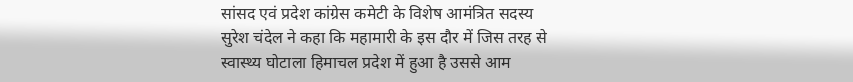सांसद एवं प्रदेश कांग्रेस कमेटी के विशेष आमंत्रित सदस्य सुरेश चंदेल ने कहा कि महामारी के इस दौर में जिस तरह से स्वास्थ्य घोटाला हिमाचल प्रदेश में हुआ है उससे आम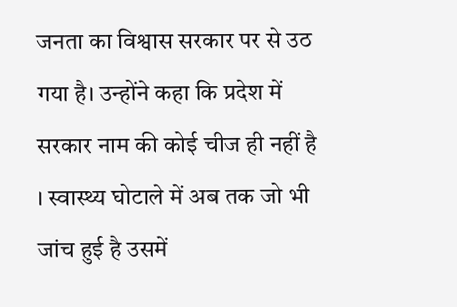जनता का विश्वास सरकार पर से उठ गया है। उन्होंने कहा कि प्रदेश में सरकार नाम की कोई चीज ही नहीं है । स्वास्थ्य घोटाले में अब तक जो भी जांच हुई है उसमें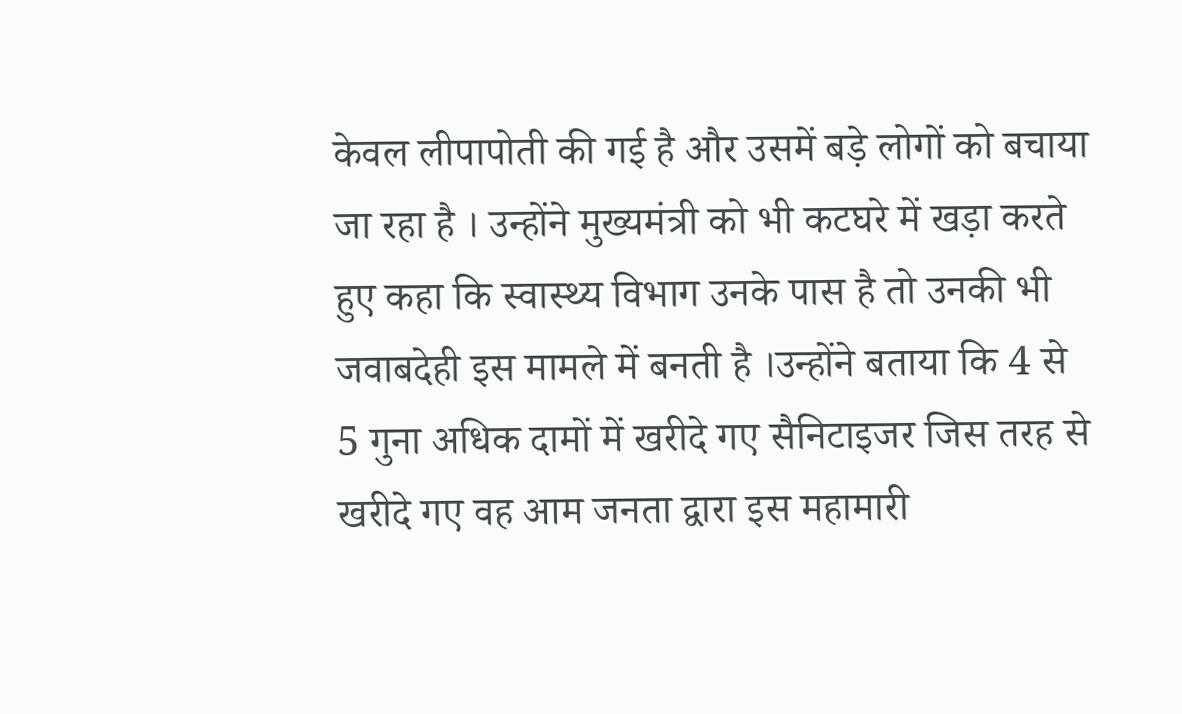केवल लीपापोती की गई है और उसमें बड़े लोगों को बचाया जा रहा है । उन्होंने मुख्यमंत्री को भी कटघरे में खड़ा करते हुए कहा कि स्वास्थ्य विभाग उनके पास है तो उनकी भी जवाबदेही इस मामले में बनती है ।उन्होंने बताया कि 4 से 5 गुना अधिक दामों में खरीदे गए सैनिटाइजर जिस तरह से खरीदे गए वह आम जनता द्वारा इस महामारी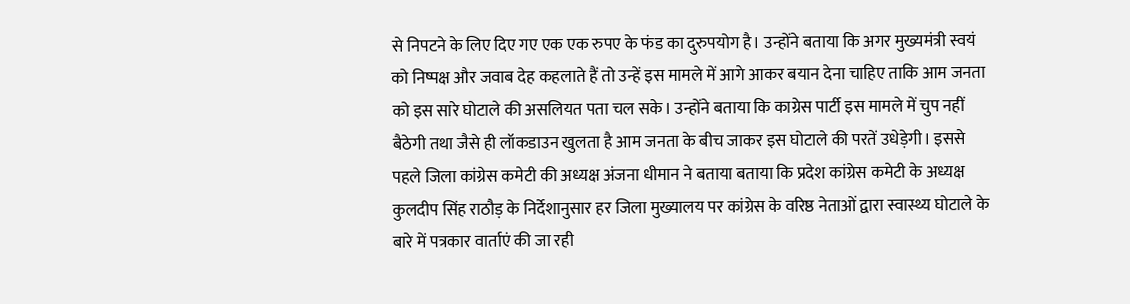से निपटने के लिए दिए गए एक एक रुपए के फंड का दुरुपयोग है। उन्होंने बताया कि अगर मुख्यमंत्री स्वयं को निष्पक्ष और जवाब देह कहलाते हैं तो उन्हें इस मामले में आगे आकर बयान देना चाहिए ताकि आम जनता को इस सारे घोटाले की असलियत पता चल सके। उन्होंने बताया कि काग्रेस पार्टी इस मामले में चुप नहीं बैठेगी तथा जैसे ही लॉकडाउन खुलता है आम जनता के बीच जाकर इस घोटाले की परतें उधेड़ेगी। इससे पहले जिला कांग्रेस कमेटी की अध्यक्ष अंजना धीमान ने बताया बताया कि प्रदेश कांग्रेस कमेटी के अध्यक्ष कुलदीप सिंह राठौड़ के निर्देशानुसार हर जिला मुख्यालय पर कांग्रेस के वरिष्ठ नेताओं द्वारा स्वास्थ्य घोटाले के बारे में पत्रकार वार्ताएं की जा रही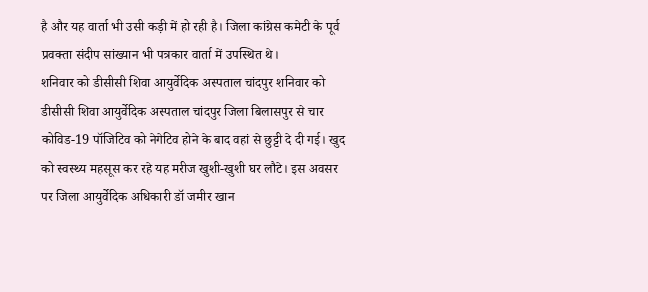है और यह वार्ता भी उसी कड़ी में हो रही है। जिला कांग्रेस कमेटी के पूर्व प्रवक्ता संदीप सांख्यान भी पत्रकार वार्ता में उपस्थित थे।
शनिवार को डीसीसी शिवा आयुर्वेदिक अस्पताल चांदपुर शनिवार को डीसीसी शिवा आयुर्वेदिक अस्पताल चांदपुर जिला बिलासपुर से चार कोविड-19 पॉजिटिव को नेगेटिव होने के बाद वहां से छुट्टी दे दी गई। खुद को स्वस्थ्य महसूस कर रहे यह मरीज खुशी-खुशी घर लौटे। इस अवसर पर जिला आयुर्वेदिक अधिकारी डॉ जमीर खान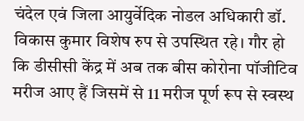चंदेल एवं जिला आयुर्वेदिक नोडल अधिकारी डॉ. विकास कुमार विशेष रुप से उपस्थित रहे। गौर हो कि डीसीसी केंद्र में अब तक बीस कोरोना पॉजीटिव मरीज आए हैं जिसमें से 11 मरीज पूर्ण रूप से स्वस्थ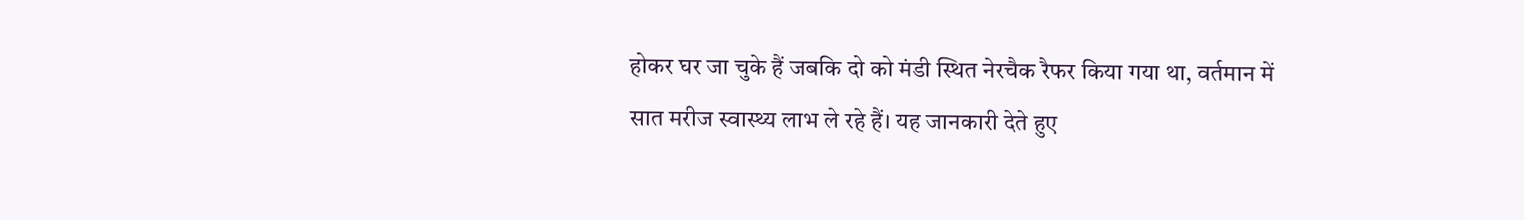होकर घर जा चुके हैं जबकि दो को मंडी स्थित नेरचैक रैफर किया गया था, वर्तमान में सात मरीज स्वास्थ्य लाभ ले रहे हैं। यह जानकारी देते हुए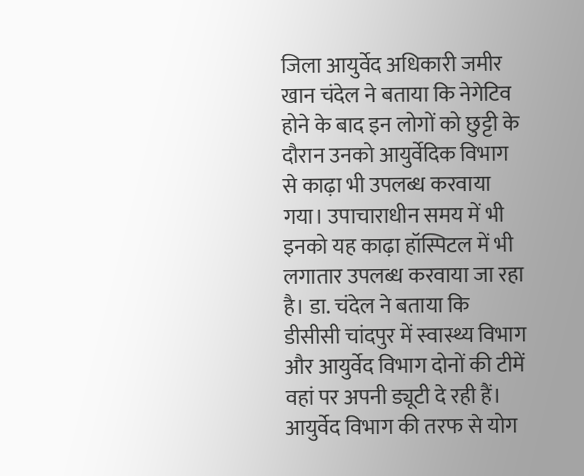जिला आयुर्वेद अधिकारी जमीर खान चंदेल ने बताया कि नेगेटिव होने के बाद इन लोगों को छुट्टी के दौरान उनको आयुर्वेदिक विभाग से काढ़ा भी उपलब्ध करवाया गया। उपाचाराधीन समय में भी इनको यह काढ़ा हॉस्पिटल में भी लगातार उपलब्ध करवाया जा रहा है। डा. चंदेल ने बताया कि डीसीसी चांदपुर में स्वास्थ्य विभाग और आयुर्वेद विभाग दोनों की टीमें वहां पर अपनी ड्यूटी दे रही हैं। आयुर्वेद विभाग की तरफ से योग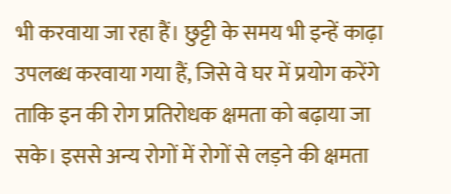भी करवाया जा रहा हैं। छुट्टी के समय भी इन्हें काढ़ा उपलब्ध करवाया गया हैं, जिसे वे घर में प्रयोग करेंगे ताकि इन की रोग प्रतिरोधक क्षमता को बढ़ाया जा सके। इससे अन्य रोगों में रोगों से लड़ने की क्षमता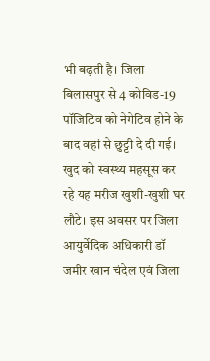भी बढ़ती है। जिला बिलासपुर से 4 कोविड-19 पॉजिटिव को नेगेटिव होने के बाद वहां से छुट्टी दे दी गई। खुद को स्वस्थ्य महसूस कर रहे यह मरीज खुशी-खुशी घर लौटे। इस अवसर पर जिला आयुर्वेदिक अधिकारी डॉ जमीर खान चंदेल एवं जिला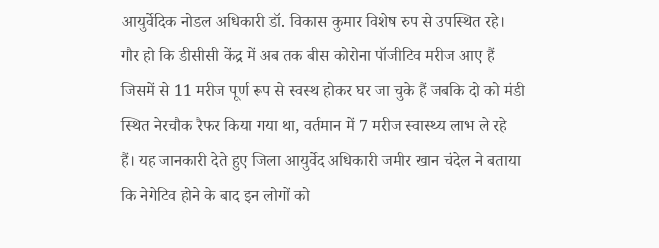आयुर्वेदिक नोडल अधिकारी डॉ. विकास कुमार विशेष रुप से उपस्थित रहे। गौर हो कि डीसीसी केंद्र में अब तक बीस कोरोना पॉजीटिव मरीज आए हैं जिसमें से 11 मरीज पूर्ण रूप से स्वस्थ होकर घर जा चुके हैं जबकि दो को मंडी स्थित नेरचौक रैफर किया गया था, वर्तमान में 7 मरीज स्वास्थ्य लाभ ले रहे हैं। यह जानकारी देते हुए जिला आयुर्वेद अधिकारी जमीर खान चंदेल ने बताया कि नेगेटिव होने के बाद इन लोगों को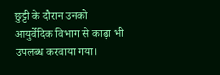छुट्टी के दौरान उनको आयुर्वेदिक विभाग से काढ़ा भी उपलब्ध करवाया गया।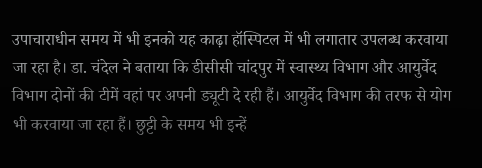उपाचाराधीन समय में भी इनको यह काढ़ा हॉस्पिटल में भी लगातार उपलब्ध करवाया जा रहा है। डा. चंदेल ने बताया कि डीसीसी चांदपुर में स्वास्थ्य विभाग और आयुर्वेद विभाग दोनों की टीमें वहां पर अपनी ड्यूटी दे रही हैं। आयुर्वेद विभाग की तरफ से योग भी करवाया जा रहा हैं। छुट्टी के समय भी इन्हें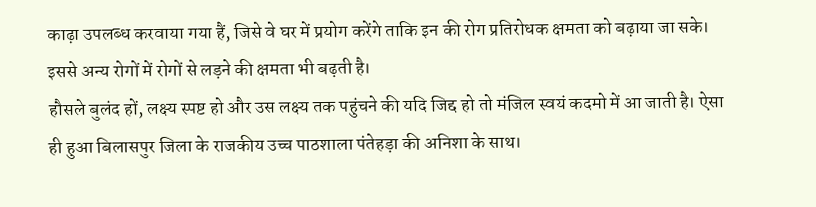काढ़ा उपलब्ध करवाया गया हैं, जिसे वे घर में प्रयोग करेंगे ताकि इन की रोग प्रतिरोधक क्षमता को बढ़ाया जा सके। इससे अन्य रोगों में रोगों से लड़ने की क्षमता भी बढ़ती है।
हौसले बुलंद हों, लक्ष्य स्पष्ट हो और उस लक्ष्य तक पहुंचने की यदि जिद्द हो तो मंजिल स्वयं कदमो में आ जाती है। ऐसा ही हुआ बिलासपुर जिला के राजकीय उच्च पाठशाला पंतेहड़ा की अनिशा के साथ।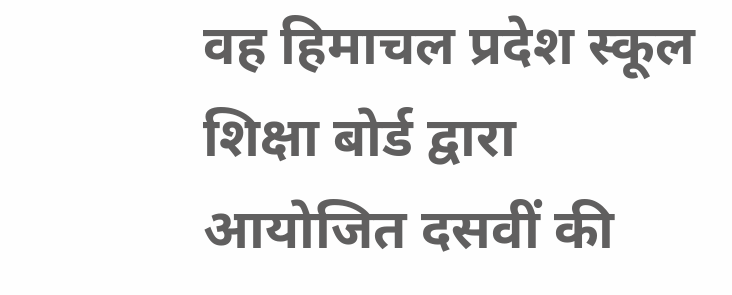वह हिमाचल प्रदेश स्कूल शिक्षा बोर्ड द्वारा आयोजित दसवीं की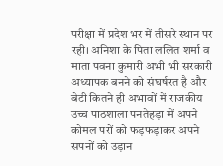परीक्षा में प्रदेश भर में तीसरे स्थान पर रही। अनिशा के पिता ललित शर्मा व माता पवना कुमारी अभी भी सरकारी अध्यापक बनने को संघर्षरत है और बेटी कितने ही अभावों में राजकीय उच्च पाठशाला पनतेहड़ा में अपने कोमल परों को फड़फड़ाकर अपने सपनों को उड़ान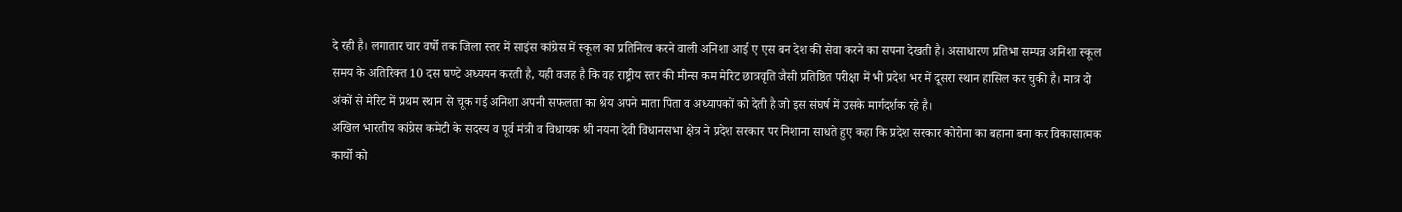दे रही है। लगातार चार वर्षो तक जिला स्तर में साइंस कांग्रेस में स्कूल का प्रतिनित्व करने वाली अनिशा आई ए एस बन देश की सेवा करने का सपना देखती है। असाधारण प्रतिभा सम्पन्न अनिशा स्कूल समय के अतिरिक्त 10 दस घण्टे अध्ययन करती है, यही वजह है कि वह राष्ट्रीय स्तर की मीन्स कम मेरिट छात्रवृति जैसी प्रतिष्ठित परीक्षा में भी प्रदेश भर में दूसरा स्थान हासिल कर चुकी है। मात्र दो अंकों से मेरिट में प्रथम स्थान से चूक गई अनिशा अपनी सफलता का श्रेय अपने माता पिता व अध्यापकों को देती है जो इस संघर्ष में उसके मार्गदर्शक रहे है।
अखिल भारतीय कांग्रेस कमेटी के सदस्य व पूर्व मंत्री व विधायक श्री नयना देवी विधानसभा क्षेत्र ने प्रदेश सरकार पर निशाना साधते हुए कहा कि प्रदेश सरकार कोरोना का बहाना बना कर विकासात्मक कार्यो को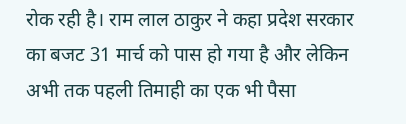रोक रही है। राम लाल ठाकुर ने कहा प्रदेश सरकार का बजट 31 मार्च को पास हो गया है और लेकिन अभी तक पहली तिमाही का एक भी पैसा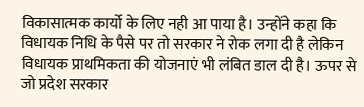विकासात्मक कार्यो के लिए नही आ पाया है। उन्होंने कहा कि विधायक निधि के पैसे पर तो सरकार ने रोक लगा दी है लेकिन विधायक प्राथमिकता की योजनाएं भी लंबित डाल दी है। ऊपर से जो प्रदेश सरकार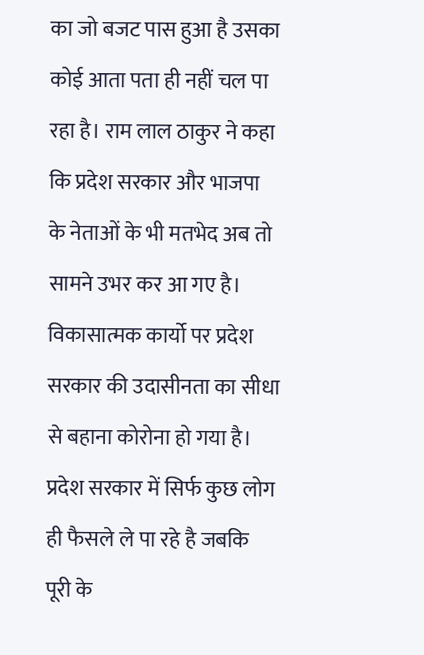का जो बजट पास हुआ है उसका कोई आता पता ही नहीं चल पा रहा है। राम लाल ठाकुर ने कहा कि प्रदेश सरकार और भाजपा के नेताओं के भी मतभेद अब तो सामने उभर कर आ गए है। विकासात्मक कार्यो पर प्रदेश सरकार की उदासीनता का सीधा से बहाना कोरोना हो गया है। प्रदेश सरकार में सिर्फ कुछ लोग ही फैसले ले पा रहे है जबकि पूरी के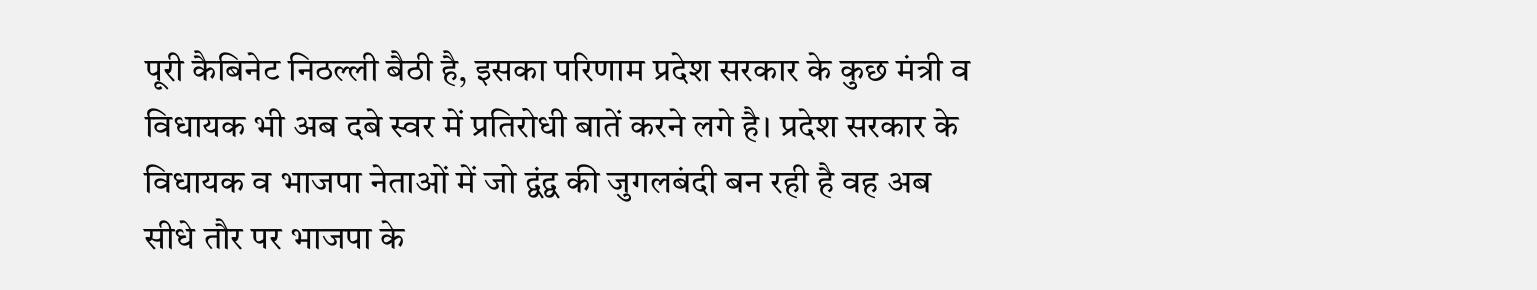पूरी कैबिनेट निठल्ली बैठी है, इसका परिणाम प्रदेश सरकार के कुछ मंत्री व विधायक भी अब दबे स्वर में प्रतिरोधी बातें करने लगे है। प्रदेश सरकार के विधायक व भाजपा नेताओं में जो द्वंद्व की जुगलबंदी बन रही है वह अब सीधे तौर पर भाजपा के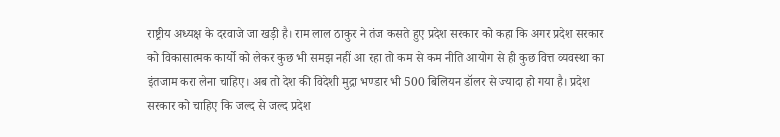राष्ट्रीय अध्यक्ष के दरवाजे जा खड़ी है। राम लाल ठाकुर ने तंज कसते हुए प्रदेश सरकार को कहा कि अगर प्रदेश सरकार को विकासात्मक कार्यो को लेकर कुछ भी समझ नहीं आ रहा तो कम से कम नीति आयोग से ही कुछ वित्त व्यवस्था का इंतजाम करा लेना चाहिए। अब तो देश की विदेशी मुद्रा भण्डार भी 500 बिलियन डॉलर से ज्यादा हो गया है। प्रदेश सरकार को चाहिए कि जल्द से जल्द प्रदेश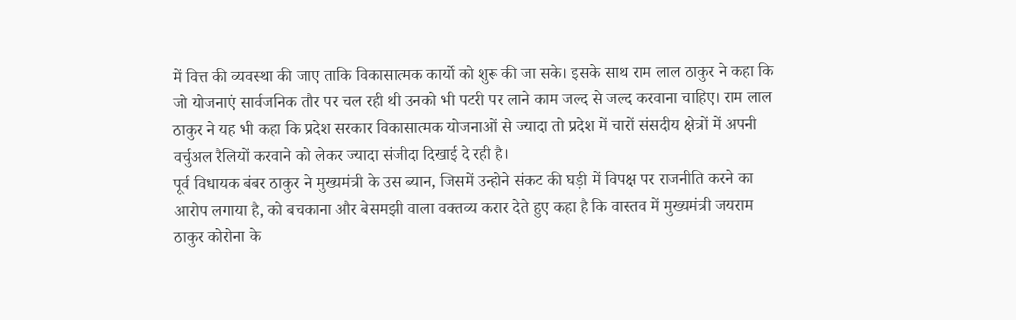में वित्त की व्यवस्था की जाए ताकि विकासात्मक कार्यो को शुरू की जा सके। इसके साथ राम लाल ठाकुर ने कहा कि जो योजनाएं सार्वजनिक तौर पर चल रही थी उनको भी पटरी पर लाने काम जल्द से जल्द करवाना चाहिए। राम लाल ठाकुर ने यह भी कहा कि प्रदेश सरकार विकासात्मक योजनाओं से ज्यादा तो प्रदेश में चारों संसदीय क्षेत्रों में अपनी वर्चुअल रैलियों करवाने को लेकर ज्यादा संजीदा दिखाई दे रही है।
पूर्व विधायक बंबर ठाकुर ने मुख्यमंत्री के उस ब्यान, जिसमें उन्होने संकट की घड़ी में विपक्ष पर राजनीति करने का आरोप लगाया है, को बचकाना और बेसमझी वाला वक्तव्य करार देते हुए कहा है कि वास्तव में मुख्यमंत्री जयराम ठाकुर कोरोना के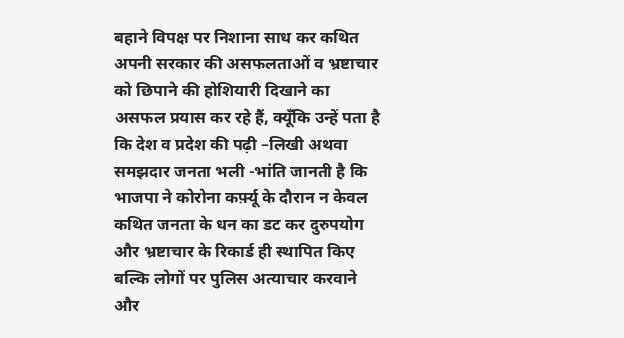बहाने विपक्ष पर निशाना साध कर कथित अपनी सरकार की असफलताओं व भ्रष्टाचार को छिपाने की होशियारी दिखाने का असफल प्रयास कर रहे हैं, क्यूँकि उन्हें पता है कि देश व प्रदेश की पढ़ी –लिखी अथवा समझदार जनता भली -भांति जानती है कि भाजपा ने कोरोना कर्फ़्यू के दौरान न केवल कथित जनता के धन का डट कर दुरुपयोग और भ्रष्टाचार के रिकार्ड ही स्थापित किए बल्कि लोगों पर पुलिस अत्याचार करवाने और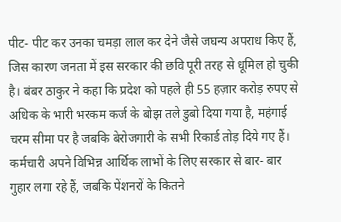पीट- पीट कर उनका चमड़ा लाल कर देने जैसे जघन्य अपराध किए हैं, जिस कारण जनता में इस सरकार की छवि पूरी तरह से धूमिल हो चुकी है। बंबर ठाकुर ने कहा कि प्रदेश को पहले ही 55 हज़ार करोड़ रुपए से अधिक के भारी भरकम कर्ज के बोझ तले डुबो दिया गया है, महंगाई चरम सीमा पर है जबकि बेरोजगारी के सभी रिकार्ड तोड़ दिये गए हैं। कर्मचारी अपने विभिन्न आर्थिक लाभों के लिए सरकार से बार- बार गुहार लगा रहे हैं, जबकि पेंशनरों के कितने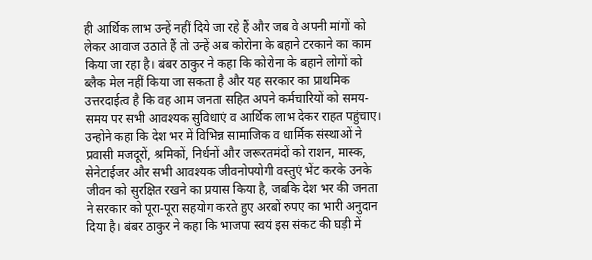ही आर्थिक लाभ उन्हें नहीं दिये जा रहे हैं और जब वे अपनी मांगों को लेकर आवाज उठाते हैं तो उन्हें अब कोरोना के बहाने टरकाने का काम किया जा रहा है। बंबर ठाकुर ने कहा कि कोरोना के बहाने लोगों को ब्लैक मेल नहीं किया जा सकता है और यह सरकार का प्राथमिक उत्तरदाईत्व है कि वह आम जनता सहित अपने कर्मचारियों को समय- समय पर सभी आवश्यक सुविधाएं व आर्थिक लाभ देकर राहत पहुंचाए। उन्होने कहा कि देश भर में विभिन्न सामाजिक व धार्मिक संस्थाओं ने प्रवासी मजदूरों, श्रमिकों, निर्धनों और जरूरतमंदों को राशन, मास्क, सेनेटाईजर और सभी आवश्यक जीवनोपयोगी वस्तुएं भेंट करके उनके जीवन को सुरक्षित रखने का प्रयास किया है, जबकि देश भर की जनता ने सरकार को पूरा-पूरा सहयोग करते हुए अरबों रुपए का भारी अनुदान दिया है। बंबर ठाकुर ने कहा कि भाजपा स्वयं इस संकट की घड़ी में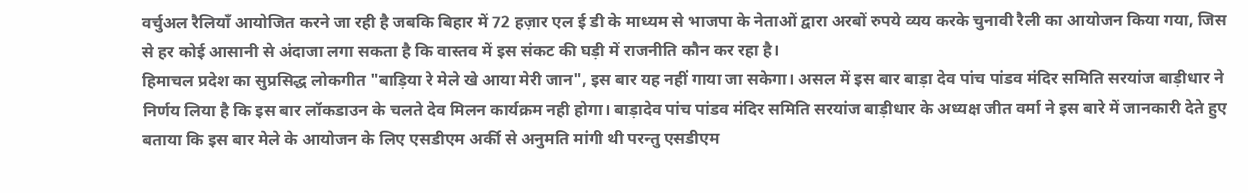वर्चुअल रैलियाँ आयोजित करने जा रही है जबकि बिहार में 72 हज़ार एल ई डी के माध्यम से भाजपा के नेताओं द्वारा अरबों रुपये व्यय करके चुनावी रैली का आयोजन किया गया, जिस से हर कोई आसानी से अंदाजा लगा सकता है कि वास्तव में इस संकट की घड़ी में राजनीति कौन कर रहा है।
हिमाचल प्रदेश का सुप्रसिद्ध लोकगीत "बाड़िया रे मेले खे आया मेरी जान", इस बार यह नहीं गाया जा सकेगा। असल में इस बार बाड़ा देव पांच पांडव मंदिर समिति सरयांज बाड़ीधार ने निर्णय लिया है कि इस बार लॉकडाउन के चलते देव मिलन कार्यक्रम नही होगा। बाड़ादेव पांच पांडव मंदिर समिति सरयांज बाड़ीधार के अध्यक्ष जीत वर्मा ने इस बारे में जानकारी देते हुए बताया कि इस बार मेले के आयोजन के लिए एसडीएम अर्की से अनुमति मांगी थी परन्तु एसडीएम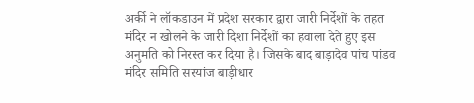अर्की ने लॉकडाउन में प्रदेश सरकार द्वारा जारी निर्देशों के तहत मंदिर न खोलने के जारी दिशा निर्देशों का हवाला देते हुए इस अनुमति को निरस्त कर दिया है। जिसके बाद बाड़ादेव पांच पांडव मंदिर समिति सरयांज बाड़ीधार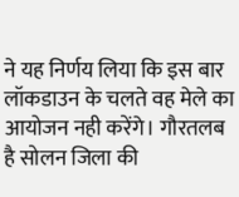ने यह निर्णय लिया कि इस बार लॉकडाउन के चलते वह मेले का आयोजन नही करेंगे। गौरतलब है सोलन जिला की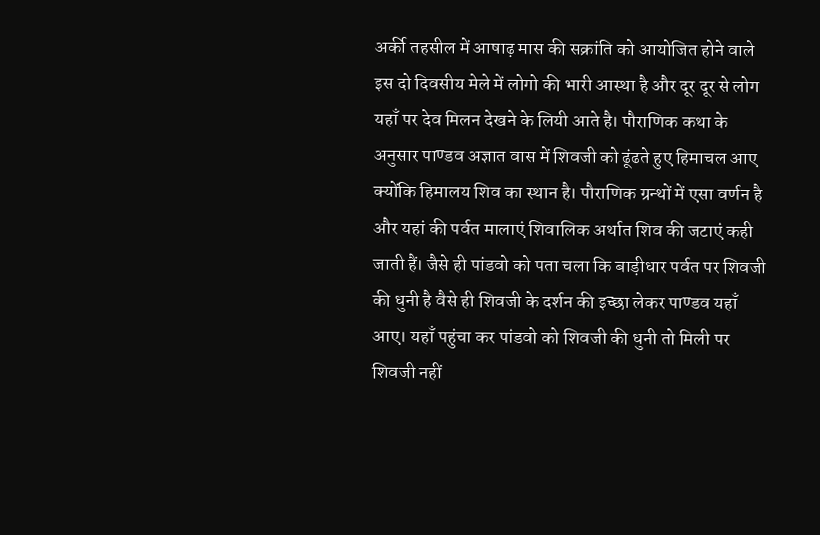अर्की तहसील में आषाढ़ मास की सक्रांति को आयोजित होने वाले इस दो दिवसीय मेले में लोगो की भारी आस्था है और दूर दूर से लोग यहाँ पर देव मिलन देखने के लियी आते है। पौराणिक कथा के अनुसार पाण्डव अज्ञात वास में शिवजी को ढूंढते हुए हिमाचल आए क्योंकि हिमालय शिव का स्थान है। पौराणिक ग्रन्थों में एसा वर्णन है और यहां की पर्वत मालाएं शिवालिक अर्थात शिव की जटाएं कही जाती हैं। जैसे ही पांडवो को पता चला कि बाड़ीधार पर्वत पर शिवजी की धुनी है वैसे ही शिवजी के दर्शन की इच्छा लेकर पाण्डव यहाँ आए। यहाँ पहुंचा कर पांडवो को शिवजी की धुनी तो मिली पर शिवजी नहीं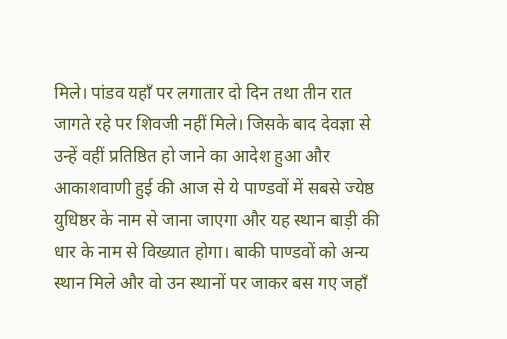मिले। पांडव यहाँ पर लगातार दो दिन तथा तीन रात जागते रहे पर शिवजी नहीं मिले। जिसके बाद देवज्ञा से उन्हें वहीं प्रतिष्ठित हो जाने का आदेश हुआ और आकाशवाणी हुई की आज से ये पाण्डवों में सबसे ज्येष्ठ युधिष्ठर के नाम से जाना जाएगा और यह स्थान बाड़ी की धार के नाम से विख्यात होगा। बाकी पाण्डवों को अन्य स्थान मिले और वो उन स्थानों पर जाकर बस गए जहाँ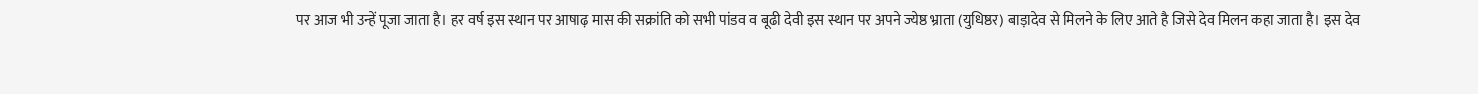पर आज भी उन्हें पूजा जाता है। हर वर्ष इस स्थान पर आषाढ़ मास की सक्रांति को सभी पांडव व बूढी देवी इस स्थान पर अपने ज्येष्ठ भ्राता (युधिष्ठर) बाड़ादेव से मिलने के लिए आते है जिसे देव मिलन कहा जाता है। इस देव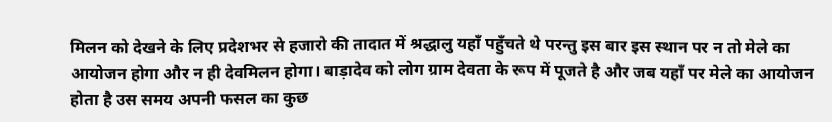मिलन को देखने के लिए प्रदेशभर से हजारो की तादात में श्रद्धालु यहाँ पहुँचते थे परन्तु इस बार इस स्थान पर न तो मेले का आयोजन होगा और न ही देवमिलन होगा। बाड़ादेव को लोग ग्राम देवता के रूप में पूजते है और जब यहाँ पर मेले का आयोजन होता है उस समय अपनी फसल का कुछ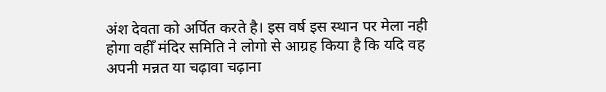अंश देवता को अर्पित करते है। इस वर्ष इस स्थान पर मेला नही होगा वहीँ मंदिर समिति ने लोगो से आग्रह किया है कि यदि वह अपनी मन्नत या चढ़ावा चढ़ाना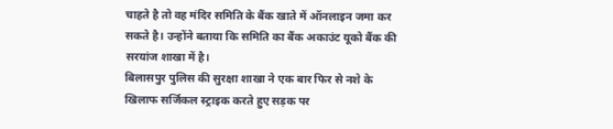चाहते है तो वह मंदिर समिति के बैंक खाते में ऑनलाइन जमा कर सकते है। उन्होंने बताया कि समिति का बैंक अकाउंट यूको बैंक की सरयांज शाखा में है।
बिलासपुर पुलिस की सुरक्षा शाखा ने एक बार फिर से नशे के खिलाफ सर्जिकल स्ट्राइक करते हुए सड़क पर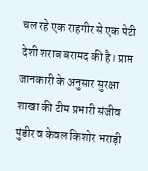चल रहे एक राहगीर से एक पेटी देशी शराब बरामद की है। प्राप्त जानकारी के अनुसार सुरक्षा शाखा की टीम प्रभारी संजीव पुंडीर व केवल किशोर भराड़ी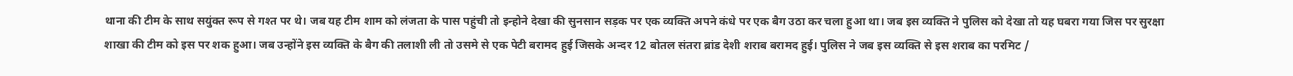थाना की टीम के साथ सयुंक्त रूप से गश्त पर थे। जब यह टीम शाम को लंजता के पास पहुंची तो इन्होने देखा की सुनसान सड़क पर एक व्यक्ति अपने कंधे पर एक बैग उठा कर चला हुआ था। जब इस व्यक्ति ने पुलिस को देखा तो यह घबरा गया जिस पर सुरक्षा शाखा की टीम को इस पर शक हुआ। जब उन्होंने इस व्यक्ति के बैग की तलाशी ली तो उसमे से एक पेटी बरामद हुई जिसके अन्दर 12 बोतल संतरा ब्रांड देशी शराब बरामद हुई। पुलिस ने जब इस व्यक्ति से इस शराब का परमिट /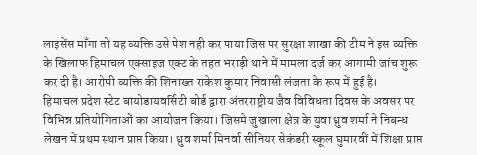लाइसेंस माँगा तो यह व्यक्ति उसे पेश नही कर पाया जिस पर सुरक्षा शाखा की टीम ने इस व्यक्ति के खिलाफ हिमाचल एक्साइज एक्ट के तहत भराड़ी थाने में मामला दर्ज कर आगामी जांच शुरू कर दी है। आरोपी व्यक्ति की शिनाख्त राकेश कुमार निवासी लंजता के रूप में हुई है।
हिमाचल प्रदेश स्टेट बायोडायवर्सिटी बोर्ड द्वारा अंतरराष्ट्रीय जैव विविधता दिवस के अवसर पर विभिन्न प्रतियोगिताओं का आयोजन किया। जिसमे जुखाला क्षेत्र के युवा ध्रुव शर्मा ने निबन्ध लेखन में प्रथम स्थान प्राप्त किया। ध्रुव शर्मा मिनर्वा सीनियर सेकंडरी स्कूल घुमारवीं में शिक्षा प्राप्त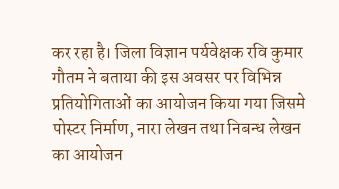कर रहा है। जिला विज्ञान पर्यवेक्षक रवि कुमार गौतम ने बताया की इस अवसर पर विभिन्न प्रतियोगिताओं का आयोजन किया गया जिसमे पोस्टर निर्माण, नारा लेखन तथा निबन्ध लेखन का आयोजन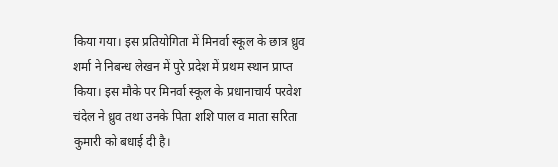किया गया। इस प्रतियोगिता में मिनर्वा स्कूल के छात्र ध्रुव शर्मा ने निबन्ध लेखन में पुरे प्रदेश में प्रथम स्थान प्राप्त किया। इस मौके पर मिनर्वा स्कूल के प्रधानाचार्य परवेश चंदेल ने ध्रुव तथा उनके पिता शशि पाल व माता सरिता कुमारी को बधाई दी है।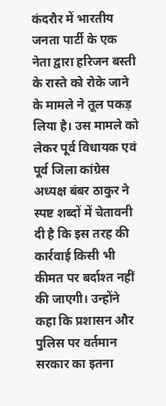कंदरौर में भारतीय जनता पार्टी के एक नेता द्वारा हरिजन बस्ती के रास्ते को रोके जाने के मामले ने तूल पकड़ लिया है। उस मामले को लेकर पूर्व विधायक एवं पूर्व जिला कांग्रेस अध्यक्ष बंबर ठाकुर ने स्पष्ट शब्दों में चेतावनी दी है कि इस तरह की कार्रवाई किसी भी कीमत पर बर्दाश्त नहीं की जाएगी। उन्होंने कहा कि प्रशासन और पुलिस पर वर्तमान सरकार का इतना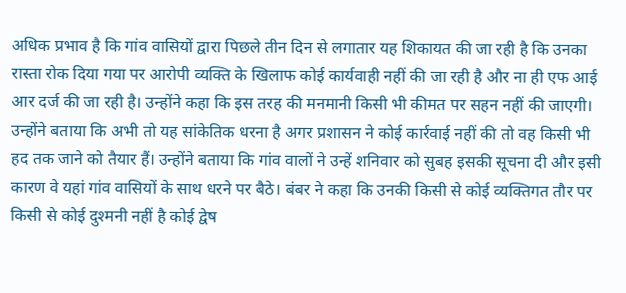अधिक प्रभाव है कि गांव वासियों द्वारा पिछले तीन दिन से लगातार यह शिकायत की जा रही है कि उनका रास्ता रोक दिया गया पर आरोपी व्यक्ति के खिलाफ कोई कार्यवाही नहीं की जा रही है और ना ही एफ आई आर दर्ज की जा रही है। उन्होंने कहा कि इस तरह की मनमानी किसी भी कीमत पर सहन नहीं की जाएगी। उन्होंने बताया कि अभी तो यह सांकेतिक धरना है अगर प्रशासन ने कोई कार्रवाई नहीं की तो वह किसी भी हद तक जाने को तैयार हैं। उन्होंने बताया कि गांव वालों ने उन्हें शनिवार को सुबह इसकी सूचना दी और इसी कारण वे यहां गांव वासियों के साथ धरने पर बैठे। बंबर ने कहा कि उनकी किसी से कोई व्यक्तिगत तौर पर किसी से कोई दुश्मनी नहीं है कोई द्वेष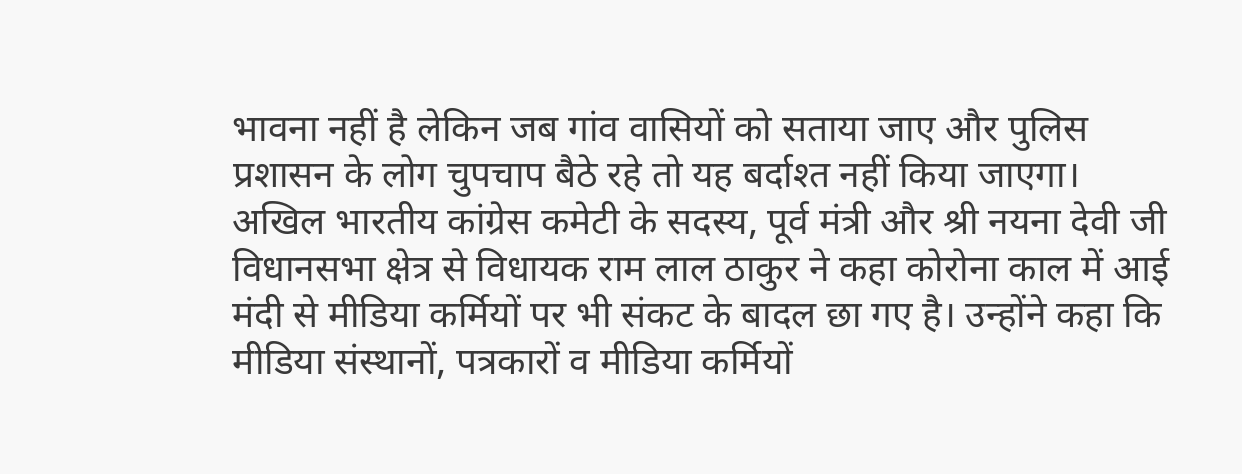भावना नहीं है लेकिन जब गांव वासियों को सताया जाए और पुलिस प्रशासन के लोग चुपचाप बैठे रहे तो यह बर्दाश्त नहीं किया जाएगा।
अखिल भारतीय कांग्रेस कमेटी के सदस्य, पूर्व मंत्री और श्री नयना देवी जी विधानसभा क्षेत्र से विधायक राम लाल ठाकुर ने कहा कोरोना काल में आई मंदी से मीडिया कर्मियों पर भी संकट के बादल छा गए है। उन्होंने कहा कि मीडिया संस्थानों, पत्रकारों व मीडिया कर्मियों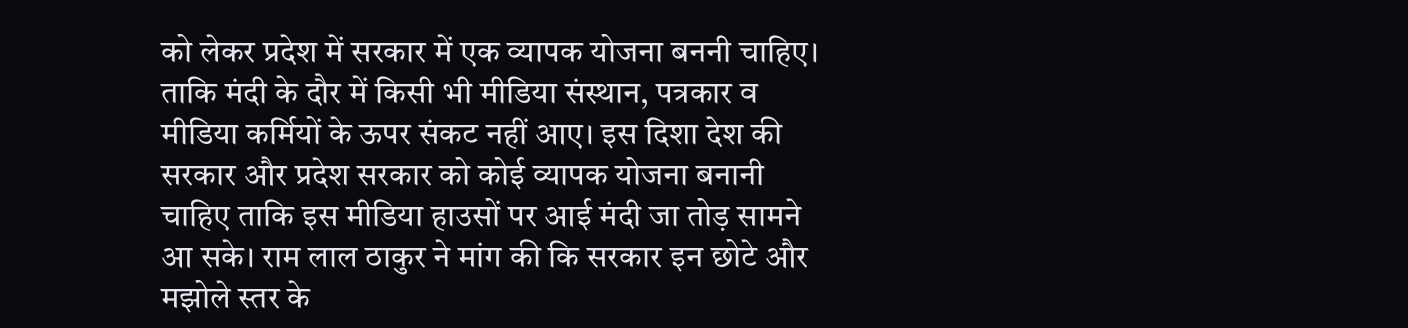को लेकर प्रदेश में सरकार में एक व्यापक योजना बननी चाहिए। ताकि मंदी के दौर में किसी भी मीडिया संस्थान, पत्रकार व मीडिया कर्मियों के ऊपर संकट नहीं आए। इस दिशा देश की सरकार और प्रदेश सरकार को कोई व्यापक योजना बनानी चाहिए ताकि इस मीडिया हाउसों पर आई मंदी जा तोड़ सामने आ सके। राम लाल ठाकुर ने मांग की कि सरकार इन छोटे और मझोले स्तर के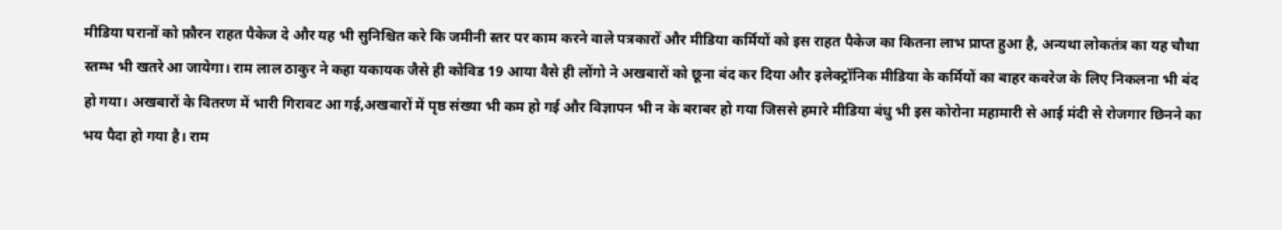मीडिया घरानों को फ़ौरन राहत पैकेज दे और यह भी सुनिश्चित करे कि जमीनी स्तर पर काम करने वाले पत्रकारों और मीडिया कर्मियों को इस राहत पैकेज का कितना लाभ प्राप्त हुआ है, अन्यथा लोकतंत्र का यह चौथा स्तम्भ भी खतरे आ जायेगा। राम लाल ठाकुर ने कहा यकायक जैसे ही कोविड 19 आया वैसे ही लोंगो ने अखबारों को छूना बंद कर दिया और इलेक्ट्रॉनिक मीडिया के कर्मियों का बाहर कवरेज के लिए निकलना भी बंद हो गया। अखबारों के वितरण में भारी गिरावट आ गई,अखबारों में पृष्ठ संख्या भी कम हो गई और विज्ञापन भी न के बराबर हो गया जिससे हमारे मीडिया बंधु भी इस कोरोना महामारी से आई मंदी से रोजगार छिनने का भय पैदा हो गया है। राम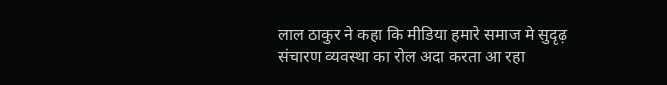लाल ठाकुर ने कहा कि मीडिया हमारे समाज मे सुदृढ़ संचारण व्यवस्था का रोल अदा करता आ रहा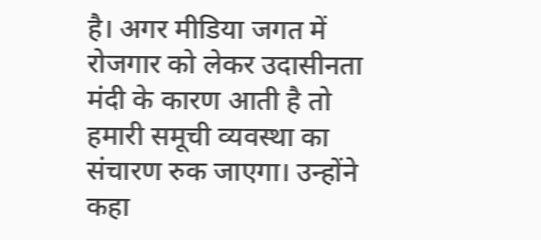है। अगर मीडिया जगत में रोजगार को लेकर उदासीनता मंदी के कारण आती है तो हमारी समूची व्यवस्था का संचारण रुक जाएगा। उन्होंने कहा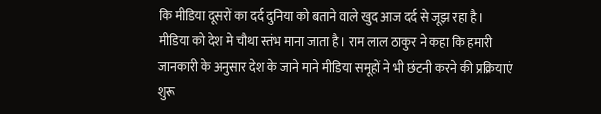कि मीडिया दूसरों का दर्द दुनिया को बताने वाले खुद आज दर्द से जूझ रहा है। मीडिया को देश मे चौथा स्तंभ माना जाता है। राम लाल ठाकुर ने कहा कि हमारी जानकारी के अनुसार देश के जाने माने मीडिया समूहों ने भी छंटनी करने की प्रक्रियाएं शुरू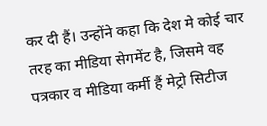कर दी हैं। उन्होंने कहा कि देश मे कोई चार तरह का मीडिया सेगमेंट है, जिसमे वह पत्रकार व मीडिया कर्मी हैं मेट्रो सिटीज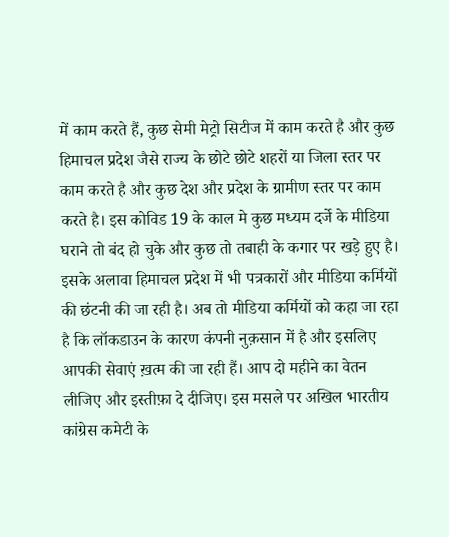में काम करते हैं, कुछ सेमी मेट्रो सिटीज में काम करते है और कुछ हिमाचल प्रदेश जैसे राज्य के छोटे छोटे शहरों या जिला स्तर पर काम करते है और कुछ देश और प्रदेश के ग्रामीण स्तर पर काम करते है। इस कोविड 19 के काल मे कुछ मध्यम दर्जे के मीडिया घराने तो बंद हो चुके और कुछ तो तबाही के कगार पर खड़े हुए है। इसके अलावा हिमाचल प्रदेश में भी पत्रकारों और मीडिया कर्मियों की छंटनी की जा रही है। अब तो मीडिया कर्मियों को कहा जा रहा है कि लॉकडाउन के कारण कंपनी नुक़सान में है और इसलिए आपकी सेवाएं ख़त्म की जा रही हैं। आप दो महीने का वेतन लीजिए और इस्तीफ़ा दे दीजिए। इस मसले पर अखिल भारतीय कांग्रेस कमेटी के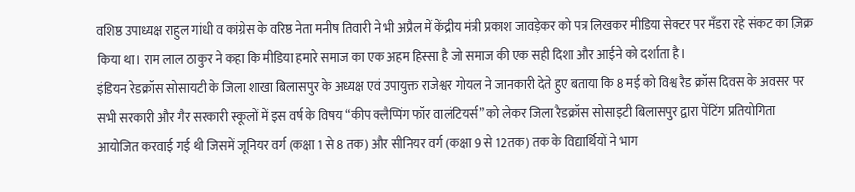वशिष्ठ उपाध्यक्ष राहुल गांधी व कांग्रेस के वरिष्ठ नेता मनीष तिवारी ने भी अप्रैल में केंद्रीय मंत्री प्रकाश जावड़ेकर को पत्र लिखकर मीडिया सेक्टर पर मँडरा रहे संकट का ज़िक्र किया था। राम लाल ठाकुर ने कहा कि मीडिया हमारे समाज का एक अहम हिस्सा है जो समाज की एक सही दिशा और आईने को दर्शाता है।
इंडियन रेडक्रॉस सोसायटी के जिला शाखा बिलासपुर के अध्यक्ष एवं उपायुक्त राजेश्वर गोयल ने जानकारी देते हुए बताया कि 8 मई को विश्व रैड क्रॉस दिवस के अवसर पर सभी सरकारी और गैर सरकारी स्कूलों में इस वर्ष के विषय “कीप क्लैप्पिंग फॉर वालंटियर्स” को लेकर जिला रैडक्रॉस सोसाइटी बिलासपुर द्वारा पेंटिंग प्रतियोगिता आयोजित करवाई गई थी जिसमें जूनियर वर्ग (कक्षा 1 से 8 तक) और सीनियर वर्ग (कक्षा 9 से 12तक) तक के विद्यार्थियों ने भाग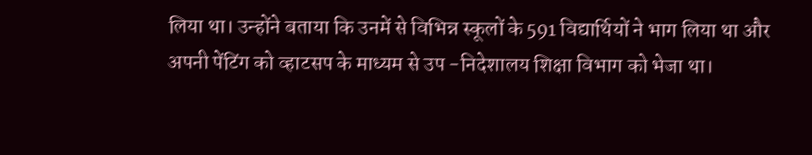लिया था। उन्होंने बताया कि उनमें से विभिन्न स्कूलों के 591 विद्यार्थियों ने भाग लिया था और अपनी पेंटिंग को व्हाटसप के माध्यम से उप -निदेशालय शिक्षा विभाग को भेजा था।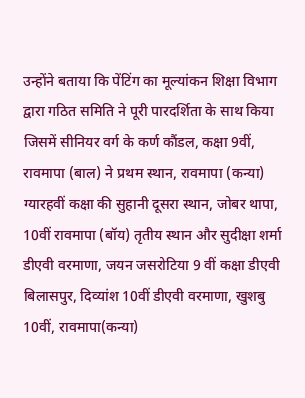उन्होंने बताया कि पेंटिंग का मूल्यांकन शिक्षा विभाग द्वारा गठित समिति ने पूरी पारदर्शिता के साथ किया जिसमें सीनियर वर्ग के कर्ण कौंडल, कक्षा 9वीं, रावमापा (बाल) ने प्रथम स्थान, रावमापा (कन्या) ग्यारहवीं कक्षा की सुहानी दूसरा स्थान, जोबर थापा, 10वीं रावमापा (बॉय) तृतीय स्थान और सुदीक्षा शर्मा डीएवी वरमाणा, जयन जसरोटिया 9 वीं कक्षा डीएवी बिलासपुर, दिव्यांश 10वीं डीएवी वरमाणा, खुशबु 10वीं, रावमापा(कन्या)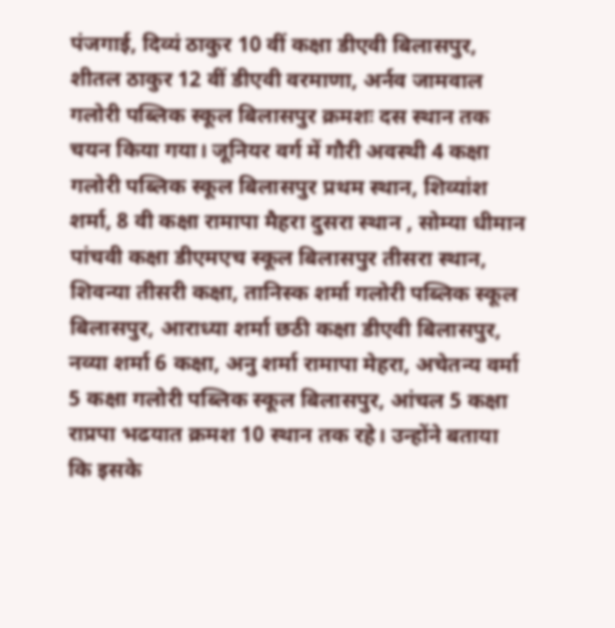पंजगाई, दिव्यं ठाकुर 10 वीं कक्षा डीएवी बिलासपुर, शीतल ठाकुर 12 वीं डीएवी वरमाणा, अर्नव जामवाल गलोरी पब्लिक स्कूल बिलासपुर क्रमशः दस स्थान तक चयन किया गया। जूनियर वर्ग में गौरी अवस्थी 4 कक्षा गलोरी पब्लिक स्कूल बिलासपुर प्रथम स्थान, शिव्यांश शर्मा, 8 वी कक्षा रामापा मैहरा दुसरा स्थान , सोम्या धीमान पांचवी कक्षा डीएमएच स्कूल बिलासपुर तीसरा स्थान, शिवन्या तीसरी कक्षा, तानिस्क शर्मा गलोरी पब्लिक स्कूल बिलासपुर, आराध्या शर्मा छठी कक्षा डीएवी बिलासपुर, नव्या शर्मा 6 कक्षा, अनु शर्मा रामापा मेहरा, अचेतन्य वर्मा 5 कक्षा गलोरी पब्लिक स्कूल बिलासपुर, आंचल 5 कक्षा राप्रपा भढयात क्रमश 10 स्थान तक रहे। उन्होंने बताया कि इसके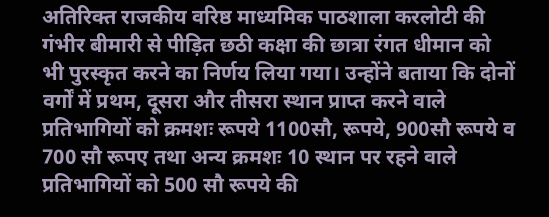अतिरिक्त राजकीय वरिष्ठ माध्यमिक पाठशाला करलोटी की गंभीर बीमारी से पीड़ित छठी कक्षा की छात्रा रंगत धीमान को भी पुरस्कृत करने का निर्णय लिया गया। उन्होंने बताया कि दोनों वर्गों में प्रथम, दूसरा और तीसरा स्थान प्राप्त करने वाले प्रतिभागियों को क्रमशः रूपये 1100सौ, रूपये, 900सौ रूपये व 700 सौ रूपए तथा अन्य क्रमशः 10 स्थान पर रहने वाले प्रतिभागियों को 500 सौ रूपये की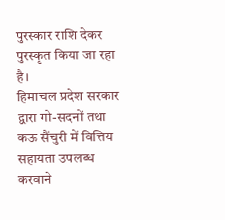पुरस्कार राशि देकर पुरस्कृत किया जा रहा है।
हिमाचल प्रदेश सरकार द्वारा गो-सदनों तथा कऊ सैंचुरी में वित्तिय सहायता उपलब्ध करवाने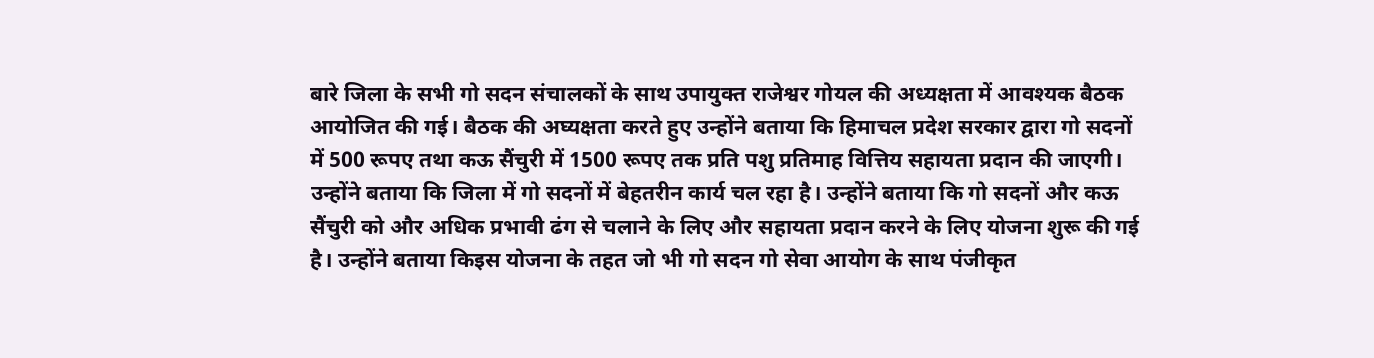बारे जिला के सभी गो सदन संचालकों के साथ उपायुक्त राजेश्वर गोयल की अध्यक्षता में आवश्यक बैठक आयोजित की गई। बैठक की अघ्यक्षता करते हुए उन्होंने बताया कि हिमाचल प्रदेश सरकार द्वारा गो सदनों में 500 रूपए तथा कऊ सैंचुरी में 1500 रूपए तक प्रति पशु प्रतिमाह वित्तिय सहायता प्रदान की जाएगी। उन्होंने बताया कि जिला में गो सदनों में बेहतरीन कार्य चल रहा है। उन्होंने बताया कि गो सदनों और कऊ सैंचुरी को और अधिक प्रभावी ढंग से चलाने के लिए और सहायता प्रदान करने के लिए योजना शुरू की गई है। उन्होंने बताया किइस योजना के तहत जो भी गो सदन गो सेवा आयोग के साथ पंजीकृत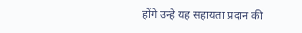होंगे उन्हे यह सहायता प्रदान की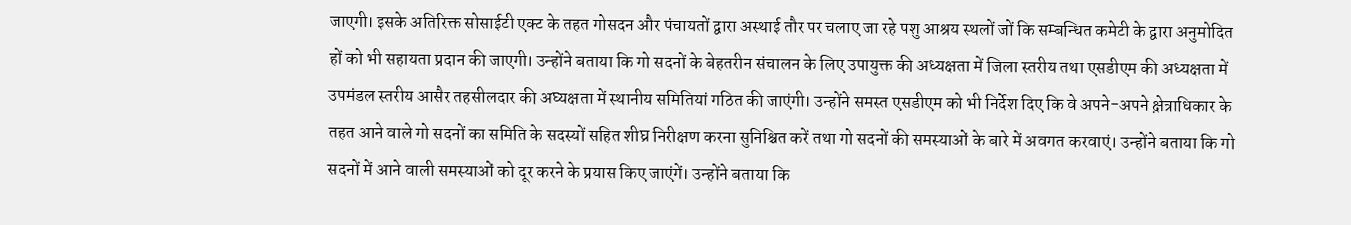जाएगी। इसके अतिरिक्त सोसाईटी एक्ट के तहत गोसदन और पंचायतों द्वारा अस्थाई तौर पर चलाए जा रहे पशु आश्रय स्थलों जों कि सम्बन्धित कमेटी के द्वारा अनुमोदित हों को भी सहायता प्रदान की जाएगी। उन्होंने बताया कि गो सदनों के बेहतरीन संचालन के लिए उपायुक्त की अध्यक्षता में जिला स्तरीय तथा एसडीएम की अध्यक्षता में उपमंडल स्तरीय आसैर तहसीलदार की अघ्यक्षता में स्थानीय समितियां गठित की जाएंगी। उन्होंने समस्त एसडीएम को भी निर्देश दिए कि वे अपने-अपने क्ष़ेत्राधिकार के तहत आने वाले गो सदनों का समिति के सदस्यों सहित शीघ्र निरीक्षण करना सुनिश्चित करें तथा गो सदनों की समस्याओं के बारे में अवगत करवाएं। उन्होंने बताया कि गो सदनों में आने वाली समस्याओं को दूर करने के प्रयास किए जाएंगें। उन्होंने बताया कि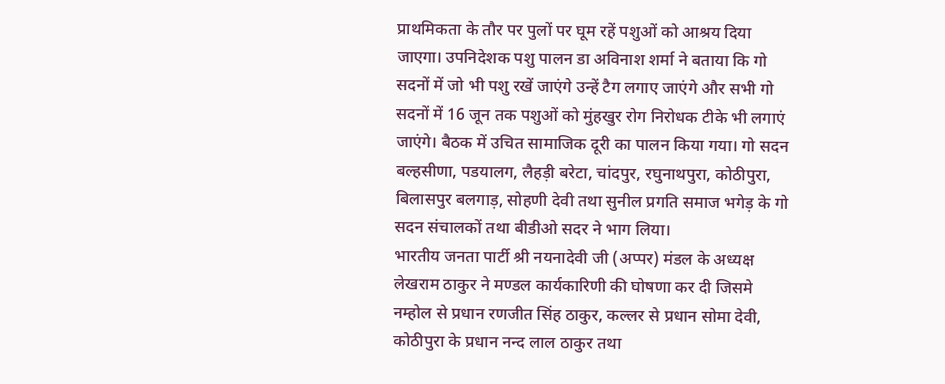प्राथमिकता के तौर पर पुलों पर घूम रहें पशुओं को आश्रय दिया जाएगा। उपनिदेशक पशु पालन डा अविनाश शर्मा ने बताया कि गो सदनों में जो भी पशु रखें जाएंगे उन्हें टैग लगाए जाएंगे और सभी गो सदनों में 16 जून तक पशुओं को मुंहखुर रोग निरोधक टीके भी लगाएं जाएंगे। बैठक में उचित सामाजिक दूरी का पालन किया गया। गो सदन बल्हसीणा, पडयालग, लैहड़ी बरेटा, चांदपुर, रघुनाथपुरा, कोठीपुरा, बिलासपुर बलगाड़, सोहणी देवी तथा सुनील प्रगति समाज भगेड़ के गो सदन संचालकों तथा बीडीओ सदर ने भाग लिया।
भारतीय जनता पार्टी श्री नयनादेवी जी (अप्पर) मंडल के अध्यक्ष लेखराम ठाकुर ने मण्डल कार्यकारिणी की घोषणा कर दी जिसमे नम्होल से प्रधान रणजीत सिंह ठाकुर, कल्लर से प्रधान सोमा देवी, कोठीपुरा के प्रधान नन्द लाल ठाकुर तथा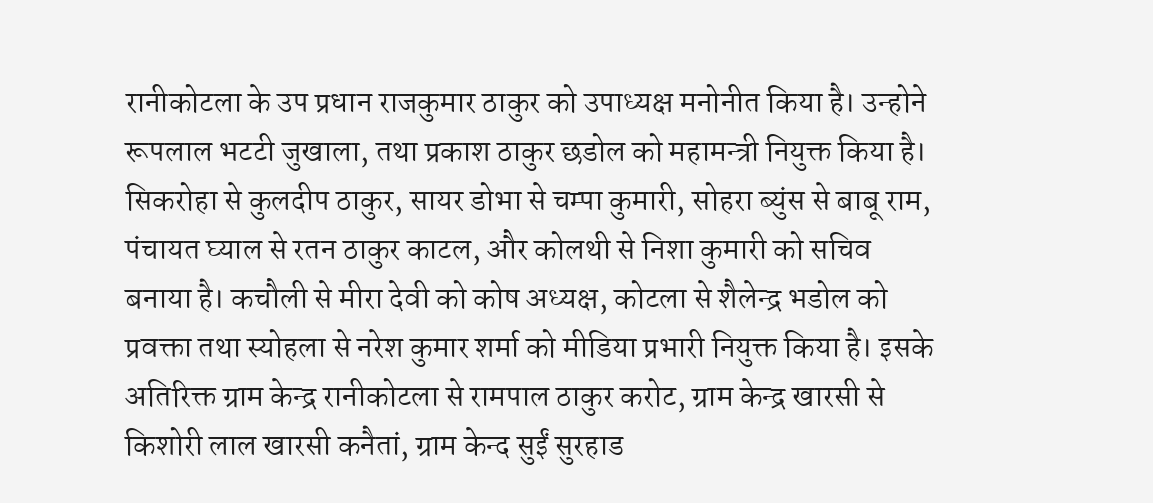रानीकोटला के उप प्रधान राजकुमार ठाकुर को उपाध्यक्ष मनोनीत किया है। उन्होने रूपलाल भटटी जुखाला, तथा प्रकाश ठाकुर छडोल को महामन्त्री नियुक्त किया है। सिकरोहा से कुलदीप ठाकुर, सायर डोभा से चम्पा कुमारी, सोहरा ब्युंस से बाबू राम, पंचायत घ्याल से रतन ठाकुर काटल, और कोलथी से निशा कुमारी को सचिव बनाया है। कचौली से मीरा देवी को कोष अध्यक्ष, कोटला से शैलेन्द्र भडोल को प्रवक्ता तथा स्योहला से नरेश कुमार शर्मा को मीडिया प्रभारी नियुक्त किया है। इसके अतिरिक्त ग्राम केन्द्र रानीकोटला से रामपाल ठाकुर करोट, ग्राम केन्द्र खारसी से किशोरी लाल खारसी कनैतां, ग्राम केन्द सुईं सुरहाड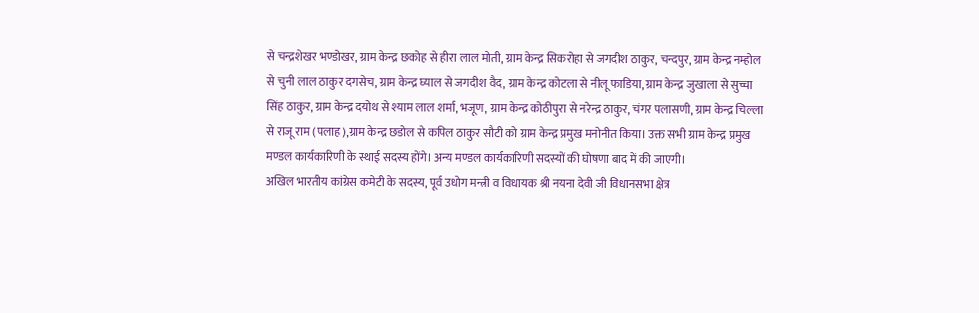से चन्द्रशेखर भण्डोखर, ग्राम केन्द्र छकोह से हीरा लाल मोती, ग्राम केन्द्र सिकरोहा से जगदीश ठाकुर, चन्दपुर, ग्राम केन्द्र नम्होल से चुनी लाल ठाकुर दगसेच, ग्राम केन्द्र घ्याल से जगदीश वैद, ग्राम केन्द्र कोटला से नीलू फाडिया, ग्राम केन्द्र जुखाला से सुच्चा सिंह ठाकुर, ग्राम केन्द्र दयोथ से श्याम लाल शर्मा, भजूण, ग्राम केन्द्र कोठीपुरा से नरेन्द्र ठाकुर, चंगर पलासणी, ग्राम केन्द्र चिल्ला से राजू राम (पलाह),ग्राम केन्द्र छडोल से कपिल ठाकुर सौटी को ग्राम केन्द्र प्रमुख मनोनीत किया। उक्त सभी ग्राम केन्द्र प्रमुख मण्डल कार्यकारिणी के स्थाई सदस्य होंगे। अन्य मण्डल कार्यकारिणी सदस्यों की घोषणा बाद में की जाएगी।
अखिल भारतीय कांग्रेस कमेटी के सदस्य, पूर्व उधोग मन्त्री व विधायक श्री नयना देवी जी विधानसभा क्षेत्र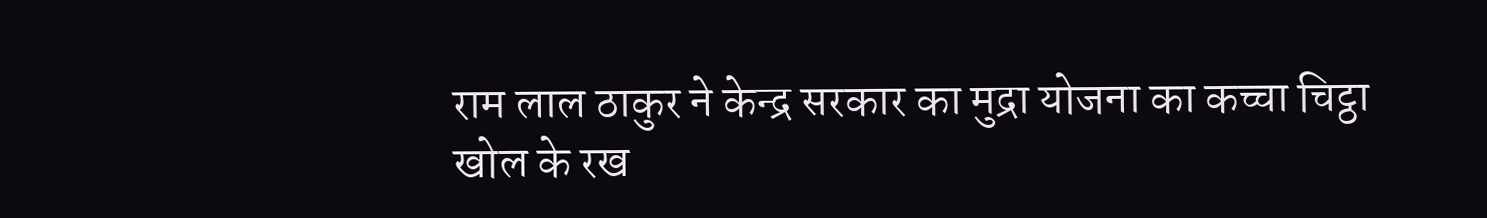राम लाल ठाकुर ने केन्द्र सरकार का मुद्रा योजना का कच्चा चिट्ठा खोल के रख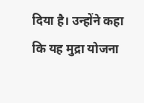दिया है। उन्होंने कहा कि यह मुद्रा योजना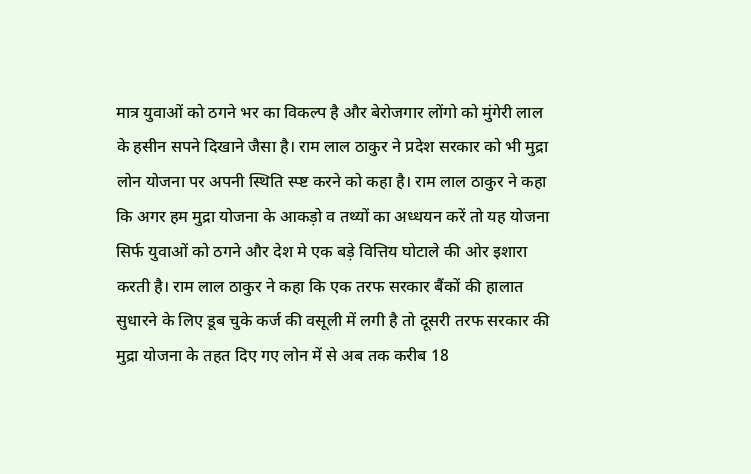मात्र युवाओं को ठगने भर का विकल्प है और बेरोजगार लोंगो को मुंगेरी लाल के हसीन सपने दिखाने जैसा है। राम लाल ठाकुर ने प्रदेश सरकार को भी मुद्रा लोन योजना पर अपनी स्थिति स्प्ष्ट करने को कहा है। राम लाल ठाकुर ने कहा कि अगर हम मुद्रा योजना के आकड़ो व तथ्यों का अध्धयन करें तो यह योजना सिर्फ युवाओं को ठगने और देश मे एक बड़े वित्तिय घोटाले की ओर इशारा करती है। राम लाल ठाकुर ने कहा कि एक तरफ सरकार बैंकों की हालात सुधारने के लिए डूब चुके कर्ज की वसूली में लगी है तो दूसरी तरफ सरकार की मुद्रा योजना के तहत दिए गए लोन में से अब तक करीब 18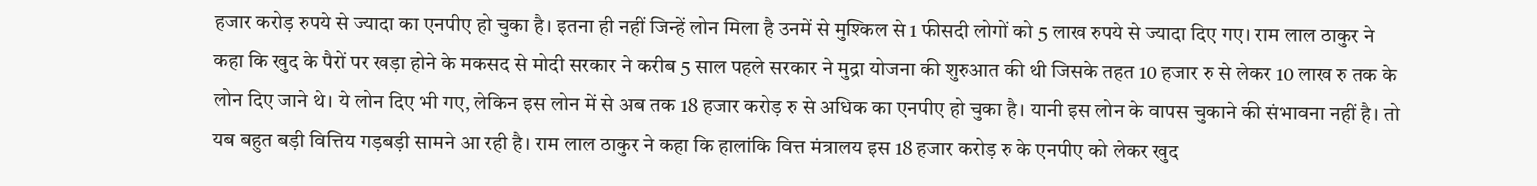हजार करोड़ रुपये से ज्यादा का एनपीए हो चुका है। इतना ही नहीं जिन्हें लोन मिला है उनमें से मुश्किल से 1 फीसदी लोगों को 5 लाख रुपये से ज्यादा दिए गए। राम लाल ठाकुर ने कहा कि खुद के पैरों पर खड़ा होने के मकसद से मोदी सरकार ने करीब 5 साल पहले सरकार ने मुद्रा योजना की शुरुआत की थी जिसके तहत 10 हजार रु से लेकर 10 लाख रु तक के लोन दिए जाने थे। ये लोन दिए भी गए, लेकिन इस लोन में से अब तक 18 हजार करोड़ रु से अधिक का एनपीए हो चुका है। यानी इस लोन के वापस चुकाने की संभावना नहीं है। तो यब बहुत बड़ी वित्तिय गड़बड़ी सामने आ रही है। राम लाल ठाकुर ने कहा कि हालांकि वित्त मंत्रालय इस 18 हजार करोड़ रु के एनपीए को लेकर खुद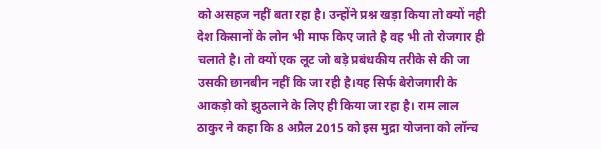को असहज नहीं बता रहा है। उन्होंने प्रश्न खड़ा किया तो क्यों नही देश किसानों के लोन भी माफ किए जाते है वह भी तो रोजगार ही चलाते है। तो क्यों एक लूट जो बड़े प्रबंधकीय तरीके से की जा उसकी छानबीन नहीं कि जा रही है।यह सिर्फ बेरोजगारी के आकड़ो को झुठलाने के लिए ही किया जा रहा है। राम लाल ठाकुर ने कहा कि 8 अप्रैल 2015 को इस मुद्रा योजना को लॉन्च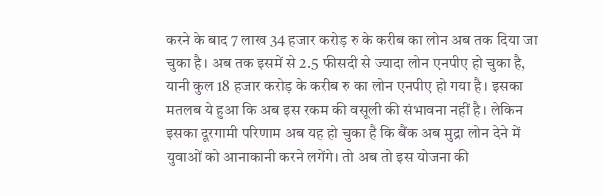करने के बाद 7 लाख 34 हजार करोड़ रु के करीब का लोन अब तक दिया जा चुका है। अब तक इसमें से 2.5 फीसदी से ज्यादा लोन एनपीए हो चुका है, यानी कुल 18 हजार करोड़ के करीब रु का लोन एनपीए हो गया है। इसका मतलब ये हुआ कि अब इस रकम की वसूली की संभावना नहीं है। लेकिन इसका दूरगामी परिणाम अब यह हो चुका है कि बैंक अब मुद्रा लोन देने में युवाओं को आनाकानी करने लगेंगे। तो अब तो इस योजना की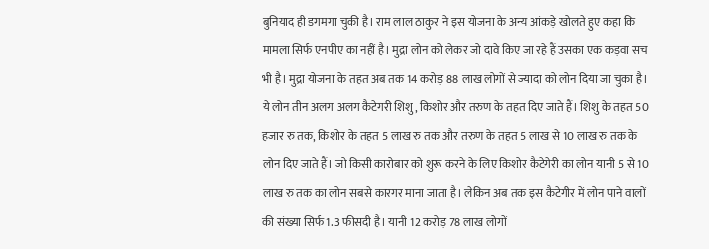बुनियाद ही डगमगा चुकी है। राम लाल ठाकुर ने इस योजना के अन्य आंकड़े खोलते हुए कहा कि मामला सिर्फ एनपीए का नहीं है। मुद्रा लोन को लेकर जो दावे किए जा रहे हैं उसका एक कड़वा सच भी है। मुद्रा योजना के तहत अब तक 14 करोड़ 88 लाख लोगों से ज्यादा को लोन दिया जा चुका है। ये लोन तीन अलग अलग कैटेगरी शिशु, किशोर और तरुण के तहत दिए जाते हैं। शिशु के तहत 50 हजार रु तक, किशोर के तहत 5 लाख रु तक और तरुण के तहत 5 लाख से 10 लाख रु तक के लोन दिए जाते हैं। जो किसी कारोबार को शुरू करने के लिए किशोर कैटेगेरी का लोन यानी 5 से 10 लाख रु तक का लोन सबसे कारगर माना जाता है। लेकिन अब तक इस कैटेगीर में लोन पाने वालों की संख्या सिर्फ 1.3 फीसदी है। यानी 12 करोड़ 78 लाख लोगों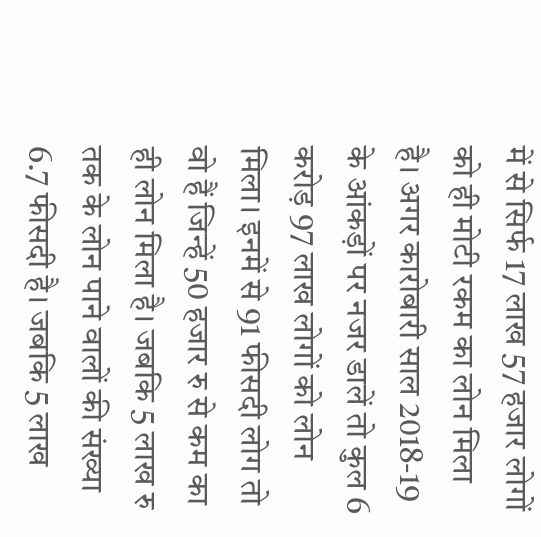में से सिर्फ 17 लाख 57 हजार लोगों को ही मोटी रकम का लोन मिला है। अगर कारोबारी साल 2018-19 के आंकड़ों पर नजर डालें तो कुल 6 करोड़ 97 लाख लोगों को लोन मिला। इनमें से 91 फीसदी लोग तो वो हैं जिन्हें 50 हजार रु से कम का ही लोन मिला है। जबकि 5 लाख रु तक के लोन पाने वालों की संख्या 6.7 फीसदी है। जबकि 5 लाख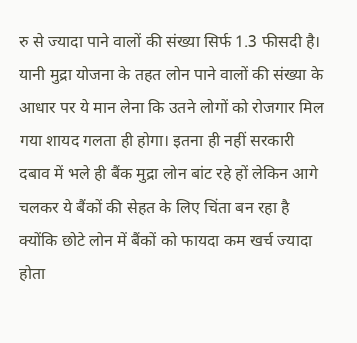रु से ज्यादा पाने वालों की संख्या सिर्फ 1.3 फीसदी है। यानी मुद्रा योजना के तहत लोन पाने वालों की संख्या के आधार पर ये मान लेना कि उतने लोगों को रोजगार मिल गया शायद गलता ही होगा। इतना ही नहीं सरकारी दबाव में भले ही बैंक मुद्रा लोन बांट रहे हों लेकिन आगे चलकर ये बैंकों की सेहत के लिए चिंता बन रहा है क्योंकि छोटे लोन में बैंकों को फायदा कम खर्च ज्यादा होता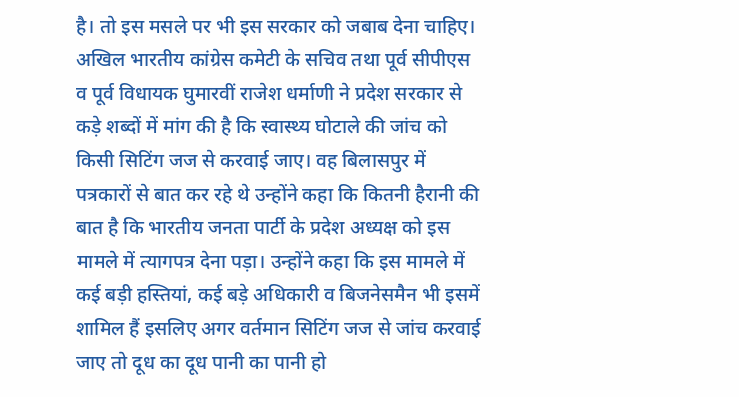है। तो इस मसले पर भी इस सरकार को जबाब देना चाहिए।
अखिल भारतीय कांग्रेस कमेटी के सचिव तथा पूर्व सीपीएस व पूर्व विधायक घुमारवीं राजेश धर्माणी ने प्रदेश सरकार से कड़े शब्दों में मांग की है कि स्वास्थ्य घोटाले की जांच को किसी सिटिंग जज से करवाई जाए। वह बिलासपुर में पत्रकारों से बात कर रहे थे उन्होंने कहा कि कितनी हैरानी की बात है कि भारतीय जनता पार्टी के प्रदेश अध्यक्ष को इस मामले में त्यागपत्र देना पड़ा। उन्होंने कहा कि इस मामले में कई बड़ी हस्तियां, कई बड़े अधिकारी व बिजनेसमैन भी इसमें शामिल हैं इसलिए अगर वर्तमान सिटिंग जज से जांच करवाई जाए तो दूध का दूध पानी का पानी हो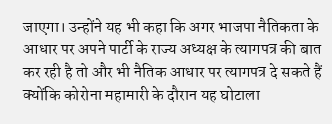जाएगा। उन्होंने यह भी कहा कि अगर भाजपा नैतिकता के आधार पर अपने पार्टी के राज्य अध्यक्ष के त्यागपत्र की बात कर रही है तो और भी नैतिक आधार पर त्यागपत्र दे सकते हैं क्योंकि कोरोना महामारी के दौरान यह घोटाला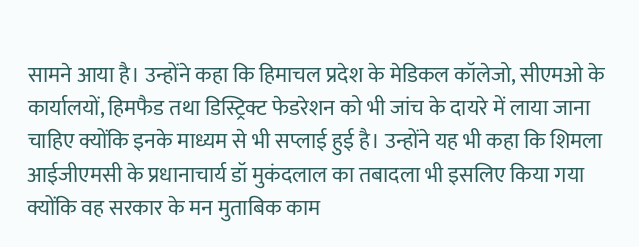सामने आया है। उन्होंने कहा कि हिमाचल प्रदेश के मेडिकल कॉलेजो, सीएमओ के कार्यालयों, हिमफैड तथा डिस्ट्रिक्ट फेडरेशन को भी जांच के दायरे में लाया जाना चाहिए क्योंकि इनके माध्यम से भी सप्लाई हुई है। उन्होंने यह भी कहा कि शिमला आईजीएमसी के प्रधानाचार्य डॉ मुकंदलाल का तबादला भी इसलिए किया गया क्योंकि वह सरकार के मन मुताबिक काम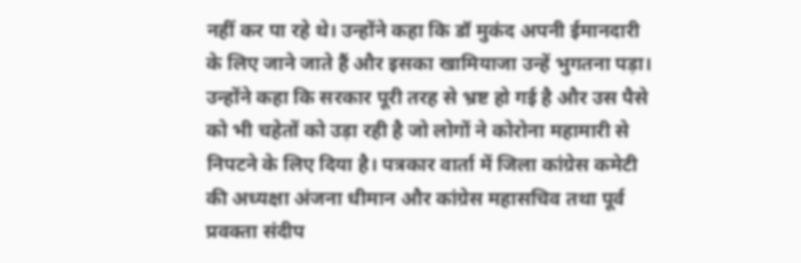नहीं कर पा रहे थे। उन्होंने कहा कि डॉ मुकंद अपनी ईमानदारी के लिए जाने जाते हैं और इसका खामियाजा उन्हें भुगतना पड़ा। उन्होंने कहा कि सरकार पूरी तरह से भ्रष्ट हो गई है और उस पैसे को भी चहेतों को उड़ा रही है जो लोगों ने कोरोना महामारी से निपटने के लिए दिया है। पत्रकार वार्ता में जिला कांग्रेस कमेटी की अध्यक्षा अंजना धीमान और कांग्रेस महासचिव तथा पूर्व प्रवक्ता संदीप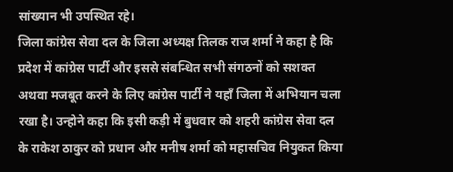सांख्यान भी उपस्थित रहे।
जिला कांग्रेस सेवा दल के जिला अध्यक्ष तिलक राज शर्मा ने कहा है कि प्रदेश में कांग्रेस पार्टी और इससे संबन्धित सभी संगठनों को सशक्त अथवा मजबूत करने के लिए कांग्रेस पार्टी ने यहाँ जिला में अभियान चला रखा है। उन्होने कहा कि इसी कड़ी में बुधवार को शहरी कांग्रेस सेवा दल के राकेश ठाकुर को प्रधान और मनीष शर्मा को महासचिव नियुकत किया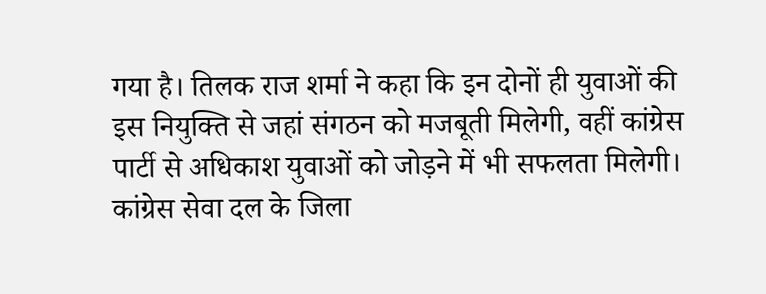गया है। तिलक राज शर्मा ने कहा कि इन दोनों ही युवाओं की इस नियुक्ति से जहां संगठन को मजबूती मिलेगी, वहीं कांग्रेस पार्टी से अधिकाश युवाओं को जोड़ने में भी सफलता मिलेगी।
कांग्रेस सेवा दल के जिला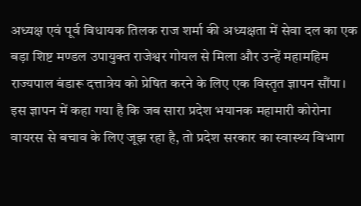अध्यक्ष एवं पूर्व विधायक तिलक राज शर्मा की अध्यक्षता में सेवा दल का एक बड़ा शिष्ट मण्डल उपायुक्त राजेश्वर गोयल से मिला और उन्हें महामहिम राज्यपाल बंडारू दत्तात्रेय को प्रेषित करने के लिए एक विस्तृत ज्ञापन सौंपा। इस ज्ञापन में कहा गया है कि जब सारा प्रदेश भयानक महामारी कोरोना वायरस से बचाव के लिए जूझ रहा है, तो प्रदेश सरकार का स्वास्थ्य विभाग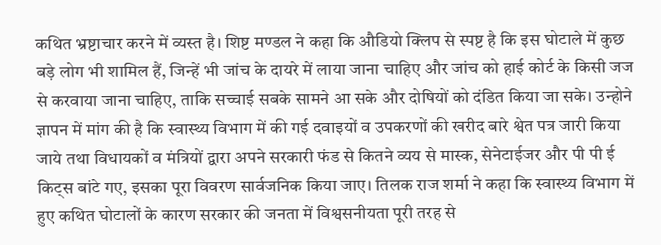कथित भ्रष्टाचार करने में व्यस्त है। शिष्ट मण्डल ने कहा कि औडियो क्लिप से स्पष्ट है कि इस घोटाले में कुछ बड़े लोग भी शामिल हैं, जिन्हें भी जांच के दायरे में लाया जाना चाहिए और जांच को हाई कोर्ट के किसी जज से करवाया जाना चाहिए, ताकि सच्चाई सबके सामने आ सके और दोषियों को दंडित किया जा सके। उन्होने ज्ञापन में मांग की है कि स्वास्थ्य विभाग में की गई दवाइयों व उपकरणों की खरीद बारे श्वेत पत्र जारी किया जाये तथा विधायकों व मंत्रियों द्वारा अपने सरकारी फंड से कितने व्यय से मास्क, सेनेटाईजर और पी पी ई किट्स बांटे गए, इसका पूरा विवरण सार्वजनिक किया जाए। तिलक राज शर्मा ने कहा कि स्वास्थ्य विभाग में हुए कथित घोटालों के कारण सरकार की जनता में विश्वसनीयता पूरी तरह से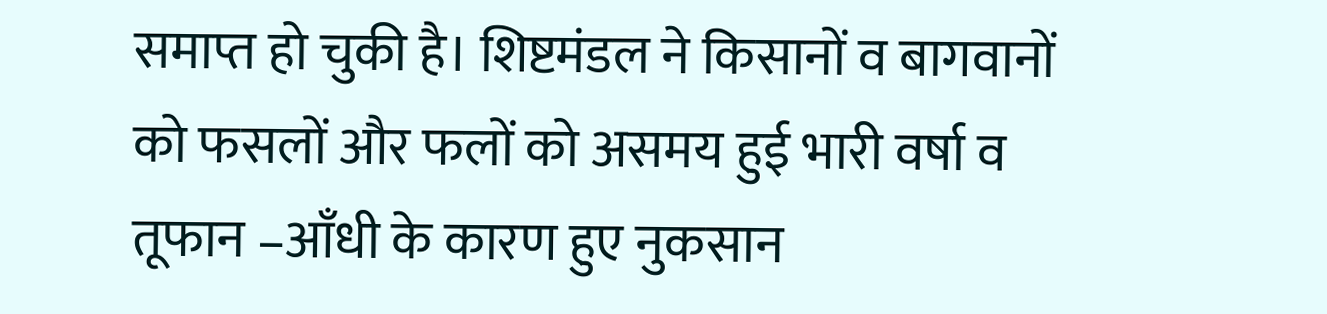समाप्त हो चुकी है। शिष्टमंडल ने किसानों व बागवानों को फसलों और फलों को असमय हुई भारी वर्षा व तूफान –आँधी के कारण हुए नुकसान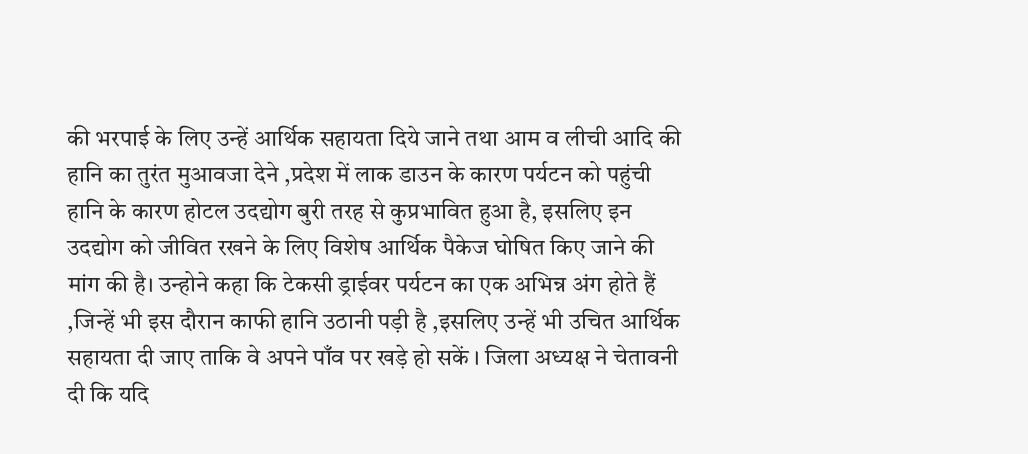की भरपाई के लिए उन्हें आर्थिक सहायता दिये जाने तथा आम व लीची आदि की हानि का तुरंत मुआवजा देने ,प्रदेश में लाक डाउन के कारण पर्यटन को पहुंची हानि के कारण होटल उदद्योग बुरी तरह से कुप्रभावित हुआ है, इसलिए इन उदद्योग को जीवित रखने के लिए विशेष आर्थिक पैकेज घोषित किए जाने की मांग की है। उन्होने कहा कि टेकसी ड्राईवर पर्यटन का एक अभिन्न अंग होते हैं ,जिन्हें भी इस दौरान काफी हानि उठानी पड़ी है ,इसलिए उन्हें भी उचित आर्थिक सहायता दी जाए ताकि वे अपने पाँव पर खड़े हो सकें । जिला अध्यक्ष ने चेतावनी दी कि यदि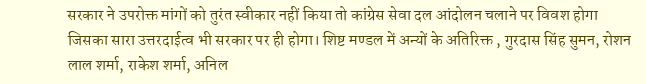सरकार ने उपरोक्त मांगों को तुरंत स्वीकार नहीं किया तो कांग्रेस सेवा दल आंदोलन चलाने पर विवश होगा जिसका सारा उत्तरदाईत्व भी सरकार पर ही होगा। शिष्ट मण्डल में अन्यों के अतिरिक्त , गुरदास सिंह सुमन, रोशन लाल शर्मा, राकेश शर्मा, अनिल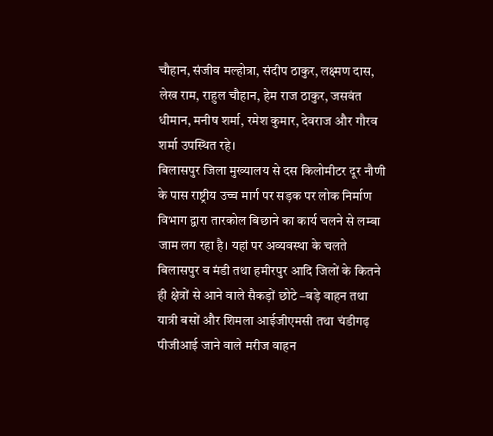चौहान, संजीव मल्होत्रा, संदीप ठाकुर, लक्ष्मण दास, लेख राम, राहुल चौहान, हेम राज ठाकुर, जसवंत धीमान, मनीष शर्मा, रमेश कुमार, देवराज और गौरव शर्मा उपस्थित रहे।
बिलासपुर जिला मुख्यालय से दस किलोमीटर दूर नौणी के पास राष्ट्रीय उच्च मार्ग पर सड़क पर लोक निर्माण विभाग द्वारा तारकोल बिछाने का कार्य चलने से लम्बा जाम लग रहा है। यहां पर अव्यवस्था के चलते बिलासपुर व मंडी तथा हमीरपुर आदि जिलों के कितने ही क्षेत्रों से आने वाले सैकड़ों छोटे –बड़े वाहन तथा यात्री बसों और शिमला आईजीएमसी तथा चंडीगढ़ पीजीआई जाने वाले मरीज वाहन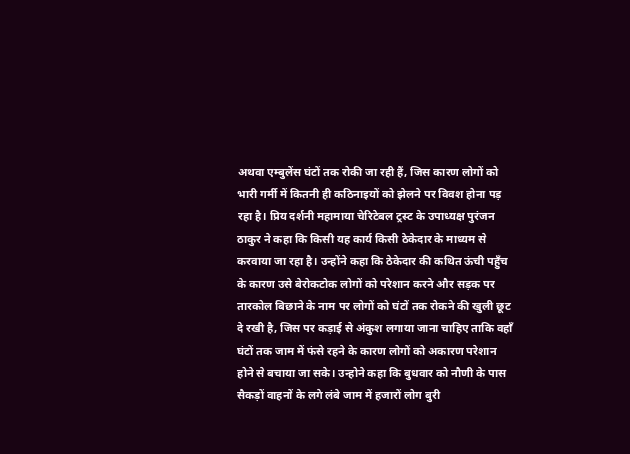अथवा एम्बुलेंस घंटों तक रोकी जा रही हैं, जिस कारण लोगों को भारी गर्मी में कितनी ही कठिनाइयों को झेलने पर विवश होना पड़ रहा है। प्रिय दर्शनी महामाया चेरिटेबल ट्रस्ट के उपाध्यक्ष पुरंजन ठाकुर ने कहा कि किसी यह कार्य किसी ठेकेदार के माध्यम से करवाया जा रहा है। उन्होंने कहा कि ठेकेदार की कथित ऊंची पहुँच के कारण उसे बेरोकटोक लोगों को परेशान करने और सड़क पर तारकोल बिछाने के नाम पर लोगों को घंटों तक रोकने की खुली छूट दे रखी है, जिस पर कड़ाई से अंकुश लगाया जाना चाहिए ताकि वहाँ घंटों तक जाम में फंसे रहने के कारण लोगों को अकारण परेशान होने से बचाया जा सके। उन्होने कहा कि बुधवार को नौणी के पास सैकड़ों वाहनों के लगे लंबे जाम में हजारों लोग बुरी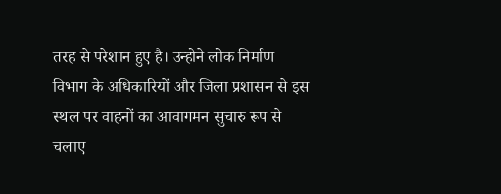तरह से परेशान हुए है। उन्होने लोक निर्माण विभाग के अधिकारियों और जिला प्रशासन से इस स्थल पर वाहनों का आवागमन सुचारु रूप से चलाए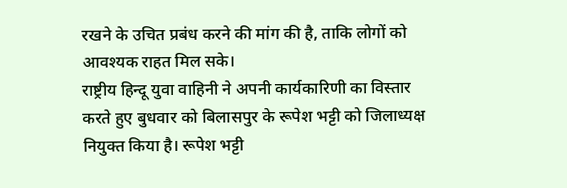रखने के उचित प्रबंध करने की मांग की है, ताकि लोगों को आवश्यक राहत मिल सके।
राष्ट्रीय हिन्दू युवा वाहिनी ने अपनी कार्यकारिणी का विस्तार करते हुए बुधवार को बिलासपुर के रूपेश भट्टी को जिलाध्यक्ष नियुक्त किया है। रूपेश भट्टी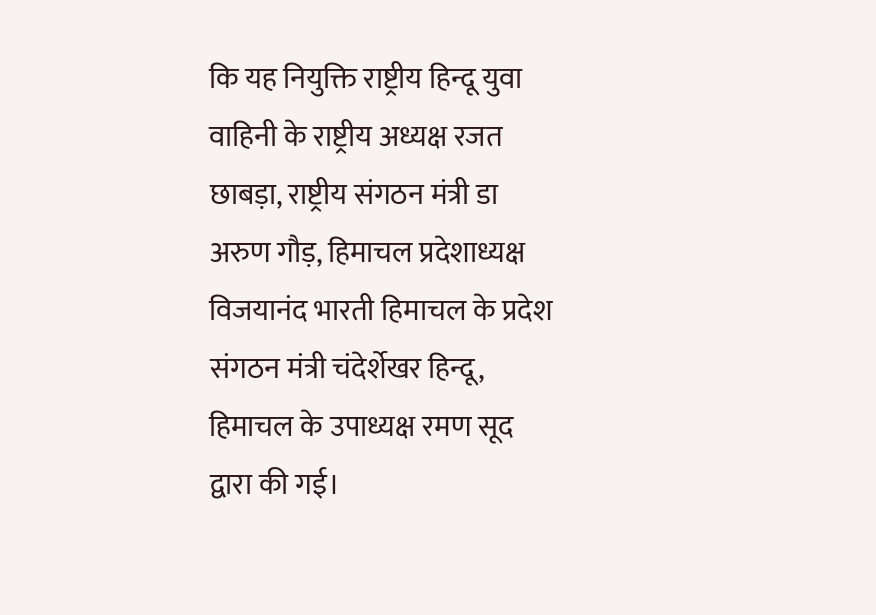कि यह नियुक्ति राष्ट्रीय हिन्दू युवा वाहिनी के राष्ट्रीय अध्यक्ष रजत छाबड़ा, राष्ट्रीय संगठन मंत्री डा अरुण गौड़, हिमाचल प्रदेशाध्यक्ष विजयानंद भारती हिमाचल के प्रदेश संगठन मंत्री चंदेर्शेखर हिन्दू, हिमाचल के उपाध्यक्ष रमण सूद द्वारा की गई।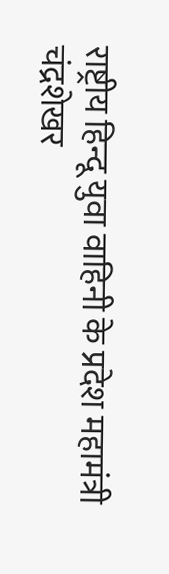राष्ट्रीय हिन्दू युवा वाहिनी के प्रदेश महामंत्री चंद्रशेखर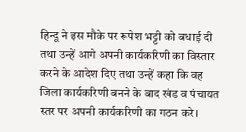हिन्दू ने इस मौके पर रूपेश भट्टी को बधाई दी तथा उन्हें आगे अपनी कार्यकरिणी का विस्तार करने के आदेश दिए तथा उन्हें कहा कि वह जिला कार्यकरिणी बनने के बाद खंड व पंचायत स्तर पर अपनी कार्यकरिणी का गठन करे।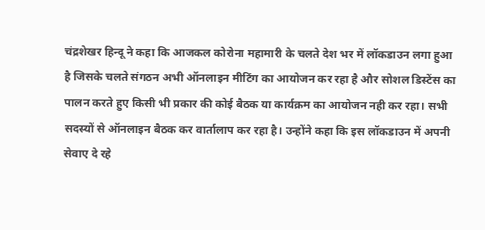चंद्रशेखर हिन्दू ने कहा कि आजकल कोरोना महामारी के चलते देश भर में लॉकडाउन लगा हुआ है जिसके चलते संगठन अभी ऑनलाइन मीटिंग का आयोजन कर रहा है और सोशल डिस्टेंस का पालन करते हुए किसी भी प्रकार की कोई बैठक या कार्यक्रम का आयोजन नही कर रहा। सभी सदस्यों से ऑनलाइन बैठक कर वार्तालाप कर रहा है। उन्होंने कहा कि इस लॉकडाउन में अपनी सेवाए दे रहे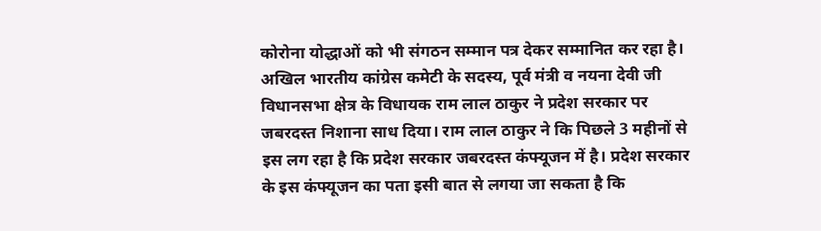कोरोना योद्धाओं को भी संगठन सम्मान पत्र देकर सम्मानित कर रहा है।
अखिल भारतीय कांग्रेस कमेटी के सदस्य, पूर्व मंत्री व नयना देवी जी विधानसभा क्षेत्र के विधायक राम लाल ठाकुर ने प्रदेश सरकार पर जबरदस्त निशाना साध दिया। राम लाल ठाकुर ने कि पिछले 3 महीनों से इस लग रहा है कि प्रदेश सरकार जबरदस्त कंफ्यूजन में है। प्रदेश सरकार के इस कंफ्यूजन का पता इसी बात से लगया जा सकता है कि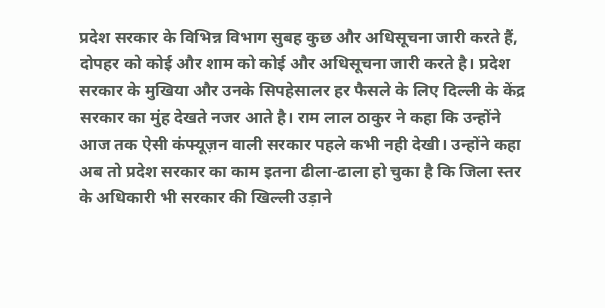प्रदेश सरकार के विभिन्न विभाग सुबह कुछ और अधिसूचना जारी करते हैं, दोपहर को कोई और शाम को कोई और अधिसूचना जारी करते है। प्रदेश सरकार के मुखिया और उनके सिपहेसालर हर फैसले के लिए दिल्ली के केंद्र सरकार का मुंह देखते नजर आते है। राम लाल ठाकुर ने कहा कि उन्होंने आज तक ऐसी कंफ्यूज़न वाली सरकार पहले कभी नही देखी। उन्होंने कहा अब तो प्रदेश सरकार का काम इतना ढीला-ढाला हो चुका है कि जिला स्तर के अधिकारी भी सरकार की खिल्ली उड़ाने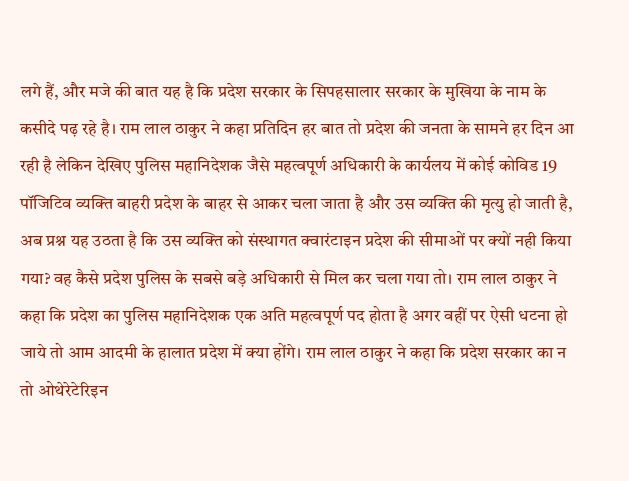लगे हैं, और मजे की बात यह है कि प्रदेश सरकार के सिपहसालार सरकार के मुखिया के नाम के कसीदे पढ़ रहे है। राम लाल ठाकुर ने कहा प्रतिदिन हर बात तो प्रदेश की जनता के सामने हर दिन आ रही है लेकिन देखिए पुलिस महानिदेशक जैसे महत्वपूर्ण अधिकारी के कार्यलय में कोई कोविड 19 पॉजिटिव व्यक्ति बाहरी प्रदेश के बाहर से आकर चला जाता है और उस व्यक्ति की मृत्यु हो जाती है, अब प्रश्न यह उठता है कि उस व्यक्ति को संस्थागत क्वारंटाइन प्रदेश की सीमाओं पर क्यों नही किया गया? वह कैसे प्रदेश पुलिस के सबसे बड़े अधिकारी से मिल कर चला गया तो। राम लाल ठाकुर ने कहा कि प्रदेश का पुलिस महानिदेशक एक अति महत्वपूर्ण पद होता है अगर वहीं पर ऐसी धटना हो जाये तो आम आदमी के हालात प्रदेश में क्या होंगे। राम लाल ठाकुर ने कहा कि प्रदेश सरकार का न तो ओथेरेटेरिइन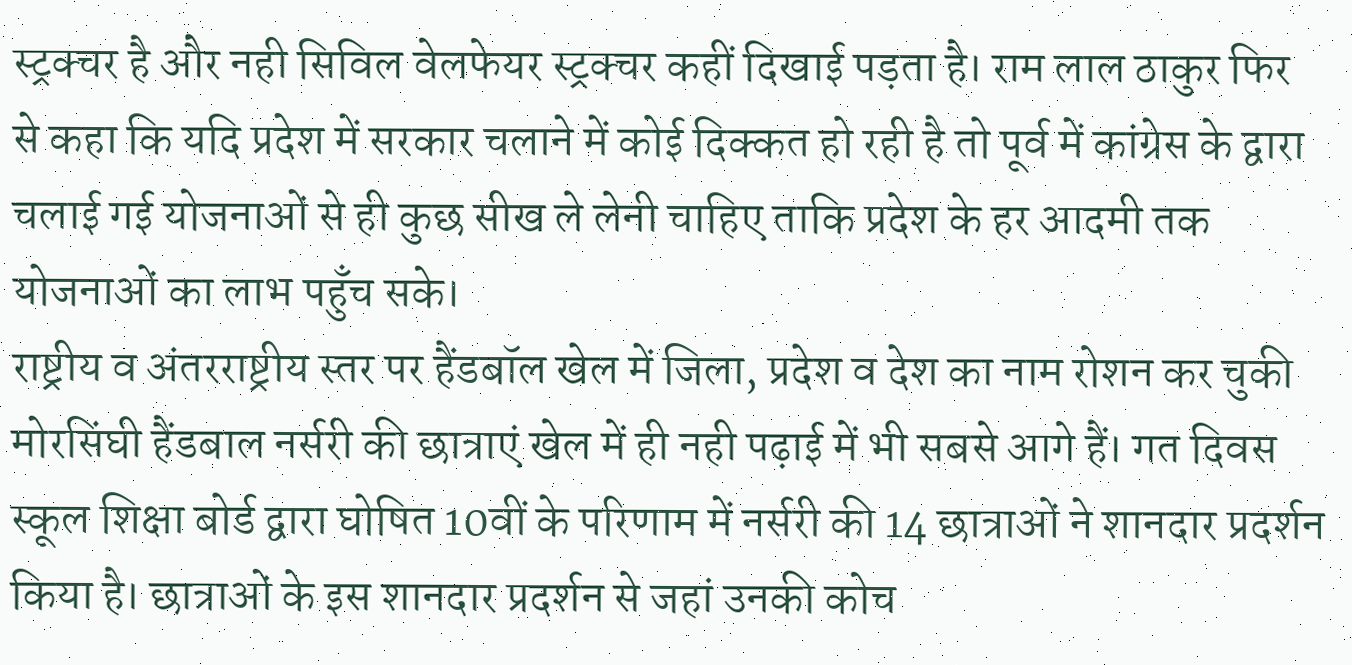स्ट्रक्चर है और नही सिविल वेलफेयर स्ट्रक्चर कहीं दिखाई पड़ता है। राम लाल ठाकुर फिर से कहा कि यदि प्रदेश में सरकार चलाने में कोई दिक्कत हो रही है तो पूर्व में कांग्रेस के द्वारा चलाई गई योजनाओं से ही कुछ सीख ले लेनी चाहिए ताकि प्रदेश के हर आदमी तक योजनाओं का लाभ पहुँच सके।
राष्ट्रीय व अंतरराष्ट्रीय स्तर पर हैंडबॉल खेल में जिला, प्रदेश व देश का नाम रोशन कर चुकी मोरसिंघी हैंडबाल नर्सरी की छात्राएं खेल में ही नही पढ़ाई में भी सबसे आगे हैं। गत दिवस स्कूल शिक्षा बोर्ड द्वारा घोषित 10वीं के परिणाम में नर्सरी की 14 छात्राओं ने शानदार प्रदर्शन किया है। छात्राओं के इस शानदार प्रदर्शन से जहां उनकी कोच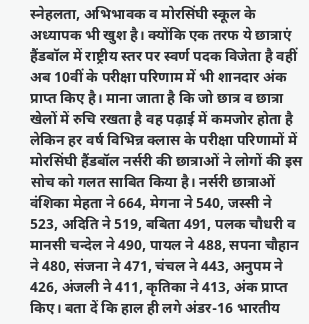स्नेहलता, अभिभावक व मोरसिंघी स्कूल के अध्यापक भी खुश है। क्योंकि एक तरफ ये छात्राएं हैंडबॉल में राष्ट्रीय स्तर पर स्वर्ण पदक विजेता है वहीं अब 10वीं के परीक्षा परिणाम में भी शानदार अंक प्राप्त किए है। माना जाता है कि जो छात्र व छात्रा खेलों में रुचि रखता है वह पढ़ाई में कमजोर होता है लेकिन हर वर्ष विभिन्न क्लास के परीक्षा परिणामों में मोरसिंघी हैंडबॉल नर्सरी की छात्राओं ने लोगों की इस सोच को गलत साबित किया है। नर्सरी छात्राओं वंशिका मेहता ने 664, मेगना ने 540, जस्सी ने 523, अदिति ने 519, बबिता 491, पलक चौधरी व मानसी चन्देल ने 490, पायल ने 488, सपना चौहान ने 480, संजना ने 471, चंचल ने 443, अनुपम ने 426, अंजली ने 411, कृतिका ने 413, अंक प्राप्त किए। बता दें कि हाल ही लगे अंडर-16 भारतीय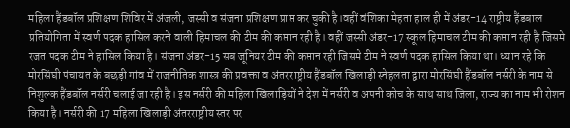महिला हैंडबॉल प्रशिक्षण शिविर में अंजली, जस्सी व संजना प्रशिक्षण प्राप्त कर चुकी है।वहीं वंशिका मेहता हाल ही में अंडर-14 राष्ट्रीय हैंडबाल प्रतियोगिता में स्वर्ण पदक हासिल करने वाली हिमाचल की टीम की कप्तान रही है। वहीं जस्सी अंडर-17 स्कूल हिमाचल टीम की कप्तान रही है जिसमे रजत पदक टीम ने हासिल किया है। संजना अंडर-15 सब जूनियर टीम की कप्तान रही जिसमे टीम ने स्वर्ण पदक हासिल किया था। ध्यान रहे कि मोरसिंघी पंचायत के बछड़ी गांव में राजनीतिक शास्त्र की प्रवक्ता व अंतरराष्ट्रीय हैंडबॉल खिलाड़ी स्नेहलता द्वारा मोरसिंघी हैंडबॉल नर्सरी के नाम से निशुल्क हैंडबॉल नर्सरी चलाई जा रही है। इस नर्सरी की महिला खिलाड़ियों ने देश में नर्सरी व अपनी कोच के साथ साथ जिला, राज्य का नाम भी रोशन किया है। नर्सरी की 17 महिला खिलाड़ी अंतरराष्ट्रीय स्तर पर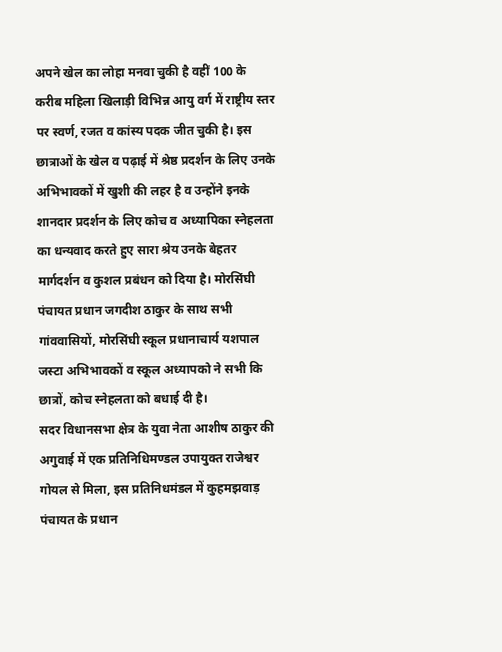अपने खेल का लोहा मनवा चुकी है वहीं 100 के करीब महिला खिलाड़ी विभिन्न आयु वर्ग में राष्ट्रीय स्तर पर स्वर्ण, रजत व कांस्य पदक जीत चुकी है। इस छात्राओं के खेल व पढ़ाई में श्रेष्ठ प्रदर्शन के लिए उनके अभिभावकों में खुशी की लहर है व उन्होंने इनके शानदार प्रदर्शन के लिए कोच व अध्यापिका स्नेहलता का धन्यवाद करते हुए सारा श्रेय उनके बेहतर मार्गदर्शन व कुशल प्रबंधन को दिया है। मोरसिंघी पंचायत प्रधान जगदीश ठाकुर के साथ सभी गांववासियों, मोरसिंघी स्कूल प्रधानाचार्य यशपाल जस्टा अभिभावकों व स्कूल अध्यापको ने सभी कि छात्रों, कोच स्नेहलता को बधाई दी है।
सदर विधानसभा क्षेत्र के युवा नेता आशीष ठाकुर की अगुवाई में एक प्रतिनिधिमण्डल उपायुक्त राजेश्वर गोयल से मिला, इस प्रतिनिधमंडल में कुहमझवाड़ पंचायत के प्रधान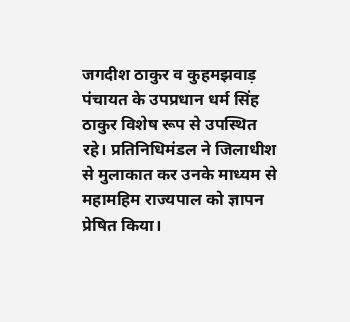जगदीश ठाकुर व कुहमझवाड़ पंचायत के उपप्रधान धर्म सिंह ठाकुर विशेष रूप से उपस्थित रहे। प्रतिनिधिमंडल ने जिलाधीश से मुलाकात कर उनके माध्यम से महामहिम राज्यपाल को ज्ञापन प्रेषित किया।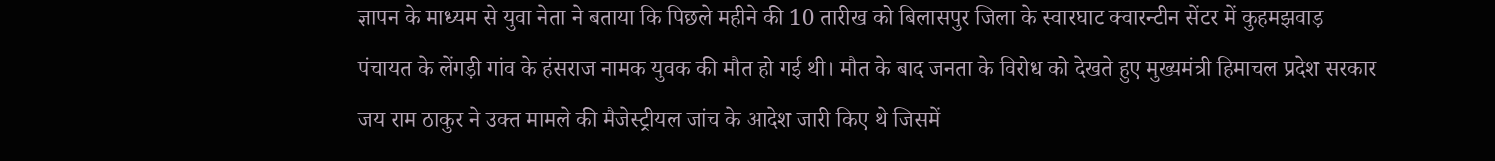ज्ञापन के माध्यम से युवा नेता ने बताया कि पिछले महीने की 10 तारीख को बिलासपुर जिला के स्वारघाट क्वारन्टीन सेंटर में कुहमझवाड़ पंचायत के लेंगड़ी गांव के हंसराज नामक युवक की मौत हो गई थी। मौत के बाद जनता के विरोध को देखते हुए मुख्यमंत्री हिमाचल प्रदेश सरकार जय राम ठाकुर ने उक्त मामले की मैजेस्ट्रीयल जांच के आदेश जारी किए थे जिसमें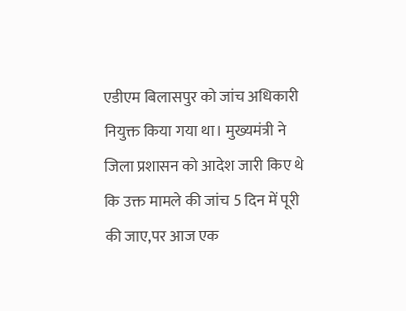एडीएम बिलासपुर को जांच अधिकारी नियुक्त किया गया था। मुख्यमंत्री ने जिला प्रशासन को आदेश जारी किए थे कि उक्त मामले की जांच 5 दिन में पूरी की जाए,पर आज एक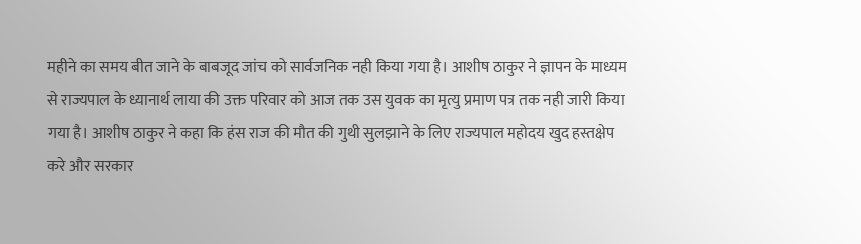महीने का समय बीत जाने के बाबजूद जांच को सार्वजनिक नही किया गया है। आशीष ठाकुर ने ज्ञापन के माध्यम से राज्यपाल के ध्यानार्थ लाया की उक्त परिवार को आज तक उस युवक का मृत्यु प्रमाण पत्र तक नही जारी किया गया है। आशीष ठाकुर ने कहा कि हंस राज की मौत की गुथी सुलझाने के लिए राज्यपाल महोदय खुद हस्तक्षेप करे और सरकार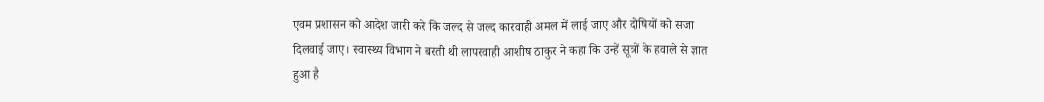एवम प्रशासन को आदेश जारी करे कि जल्द से जल्द कारवाही अमल में लाई जाए और दोषियों को सजा दिलवाई जाए। स्वास्थ्य विभाग ने बरती थी लापरवाही आशीष ठाकुर ने कहा कि उन्हें सूत्रों के हवाले से ज्ञात हुआ है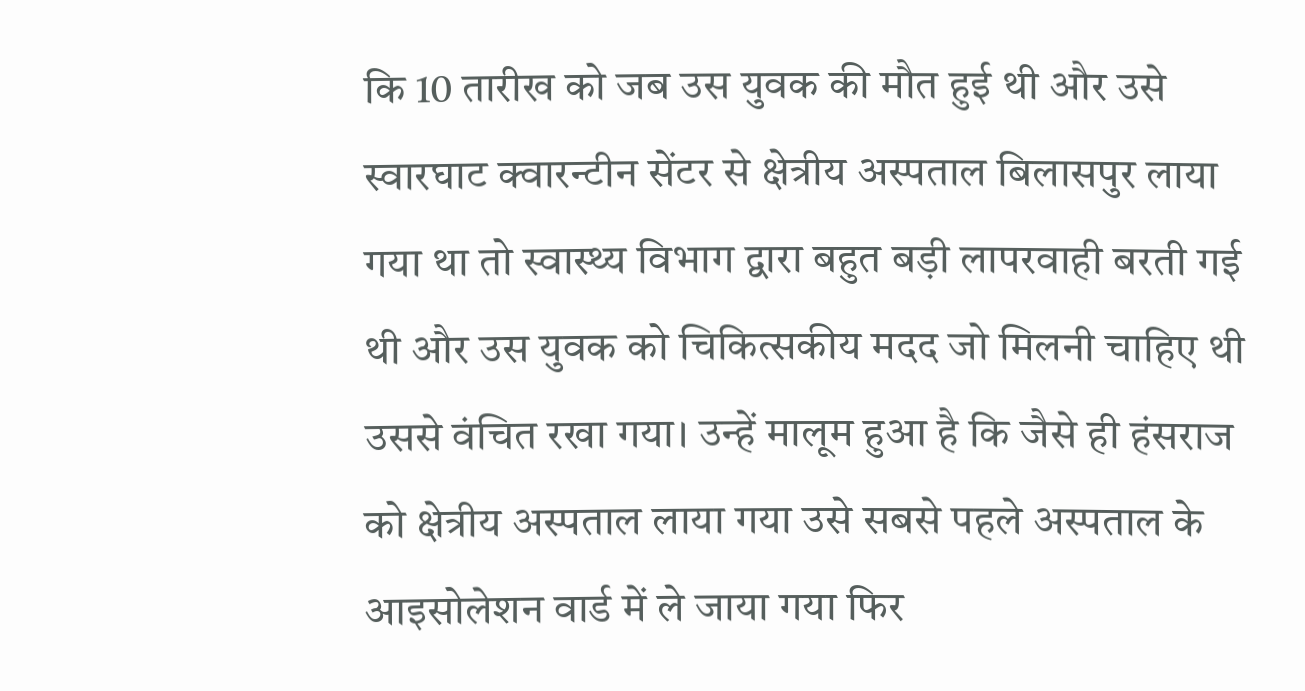कि 10 तारीख को जब उस युवक की मौत हुई थी और उसे स्वारघाट क्वारन्टीन सेंटर से क्षेत्रीय अस्पताल बिलासपुर लाया गया था तो स्वास्थ्य विभाग द्वारा बहुत बड़ी लापरवाही बरती गई थी और उस युवक को चिकित्सकीय मदद जो मिलनी चाहिए थी उससे वंचित रखा गया। उन्हें मालूम हुआ है कि जैसे ही हंसराज को क्षेत्रीय अस्पताल लाया गया उसे सबसे पहले अस्पताल के आइसोलेशन वार्ड में ले जाया गया फिर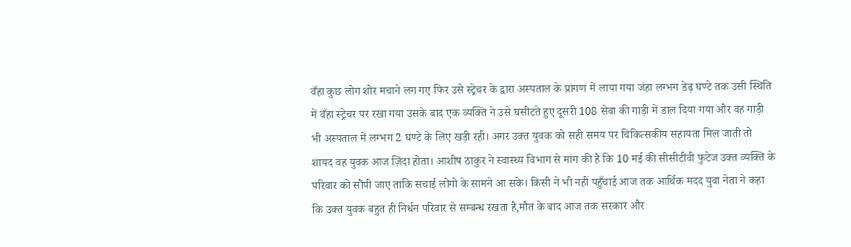वँहा कुछ लोग शोर मचाने लग गए फिर उसे स्ट्रेचर के द्वारा अस्पताल के प्रांगण में लाया गया जंहा लग्भग डेढ़ घण्टे तक उसी स्थिति में वँहा स्ट्रेचर पर रखा गया उसके बाद एक व्यक्ति ने उसे घसीटते हुए दूसरी 108 सेवा की गाड़ी में डाल दिया गया और वह गाड़ी भी अस्पताल में लग्भग 2 घण्टे के लिए खड़ी रही। अगर उक्त युवक को सही समय पर चिकित्सकीय सहायता मिल जाती तो शायद वह युवक आज ज़िंदा होता। आशीष ठाकुर ने स्वास्थ्य विभाग से मांग की है कि 10 मई की सीसीटीवी फुटेज उक्त व्यक्ति के परिवार को सौंपी जाए ताकि सचाई लोगो के सामने आ सके। किसी ने भी नहीं पहुँचाई आज तक आर्थिक मदद युवा नेता ने कहा कि उक्त युवक बहुत ही निर्धन परिवार से सम्बन्ध रखता है,मौत के बाद आज तक सरकार और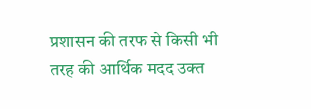प्रशासन की तरफ से किसी भी तरह की आर्थिक मदद उक्त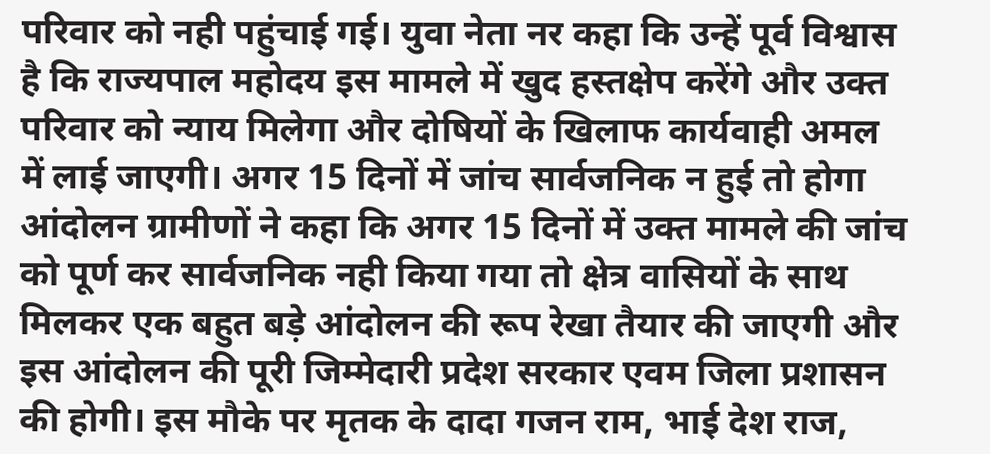परिवार को नही पहुंचाई गई। युवा नेता नर कहा कि उन्हें पूर्व विश्वास है कि राज्यपाल महोदय इस मामले में खुद हस्तक्षेप करेंगे और उक्त परिवार को न्याय मिलेगा और दोषियों के खिलाफ कार्यवाही अमल में लाई जाएगी। अगर 15 दिनों में जांच सार्वजनिक न हुई तो होगा आंदोलन ग्रामीणों ने कहा कि अगर 15 दिनों में उक्त मामले की जांच को पूर्ण कर सार्वजनिक नही किया गया तो क्षेत्र वासियों के साथ मिलकर एक बहुत बड़े आंदोलन की रूप रेखा तैयार की जाएगी और इस आंदोलन की पूरी जिम्मेदारी प्रदेश सरकार एवम जिला प्रशासन की होगी। इस मौके पर मृतक के दादा गजन राम, भाई देश राज,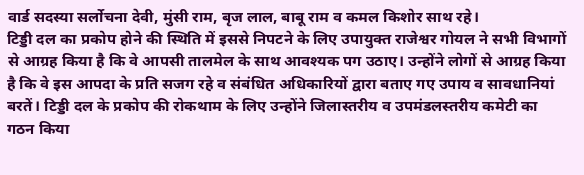वार्ड सदस्या सर्लोचना देवी, मुंसी राम, बृज लाल, बाबू राम व कमल किशोर साथ रहे।
टिड्डी दल का प्रकोप होने की स्थिति में इससे निपटने के लिए उपायुक्त राजेश्वर गोयल ने सभी विभागों से आग्रह किया है कि वे आपसी तालमेल के साथ आवश्यक पग उठाए। उन्होंने लोगों से आग्रह किया है कि वे इस आपदा के प्रति सजग रहे व संबंधित अधिकारियों द्वारा बताए गए उपाय व सावधानियां बरतें। टिड्डी दल के प्रकोप की रोकथाम के लिए उन्होंने जिलास्तरीय व उपमंडलस्तरीय कमेटी का गठन किया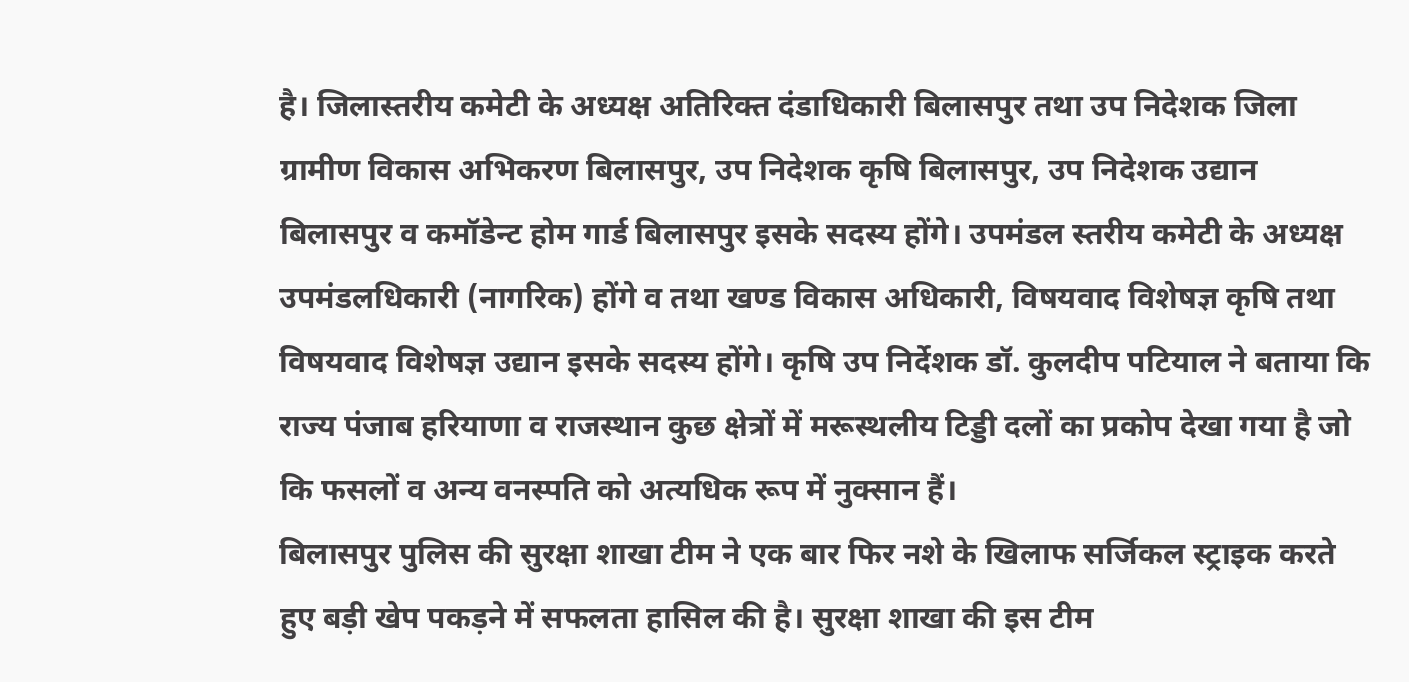है। जिलास्तरीय कमेटी के अध्यक्ष अतिरिक्त दंडाधिकारी बिलासपुर तथा उप निदेशक जिला ग्रामीण विकास अभिकरण बिलासपुर, उप निदेशक कृषि बिलासपुर, उप निदेशक उद्यान बिलासपुर व कमॉडेन्ट होम गार्ड बिलासपुर इसके सदस्य होंगे। उपमंडल स्तरीय कमेटी के अध्यक्ष उपमंडलधिकारी (नागरिक) होंगे व तथा खण्ड विकास अधिकारी, विषयवाद विशेषज्ञ कृषि तथा विषयवाद विशेषज्ञ उद्यान इसके सदस्य होंगे। कृषि उप निर्देशक डॉ. कुलदीप पटियाल ने बताया कि राज्य पंजाब हरियाणा व राजस्थान कुछ क्षेत्रों में मरूस्थलीय टिड्डी दलों का प्रकोप देखा गया है जो कि फसलों व अन्य वनस्पति को अत्यधिक रूप में नुक्सान हैं।
बिलासपुर पुलिस की सुरक्षा शाखा टीम ने एक बार फिर नशे के खिलाफ सर्जिकल स्ट्राइक करते हुए बड़ी खेप पकड़ने में सफलता हासिल की है। सुरक्षा शाखा की इस टीम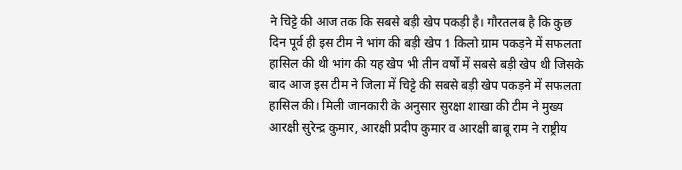ने चिट्टे की आज तक कि सबसे बड़ी खेप पकड़ी है। गौरतलब है कि कुछ दिन पूर्व ही इस टीम ने भांग की बड़ी खेप 1 किलो ग्राम पकड़ने में सफलता हासिल की थी भांग की यह खेप भी तीन वर्षों में सबसे बड़ी खेप थी जिसके बाद आज इस टीम ने जिला में चिट्टे की सबसे बड़ी खेप पकड़ने में सफलता हासिल की। मिली जानकारी के अनुसार सुरक्षा शाखा की टीम ने मुख्य आरक्षी सुरेन्द्र कुमार, आरक्षी प्रदीप कुमार व आरक्षी बाबू राम ने राष्ट्रीय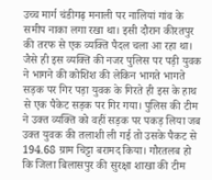उच्च मार्ग चंडीगढ़ मनाली पर नालियां गांव के समीप नाका लगा रखा था। इसी दौरान कीरतपुर की तरफ से एक व्यक्ति पैदल चला आ रहा था। जैसे ही इस व्यक्ति की नजर पुलिस पर पड़ी युवक ने भागने की कोशिश की लेकिन भागते भागते सड़क पर गिर पड़ा युवक के गिरते ही इस के हाथ से एक पैकेट सड़क पर गिर गया। पुलिस की टीम ने उक्त व्यक्ति को वहीं सड़क पर पकड़ लिया जब उक्त युवक की तलाशी ली गई तो उसके पैकट से 194.68 ग्राम चिट्टा बरामद किया। गौरतलब हो कि जिला बिलासपुर की सुरक्षा शाखा की टीम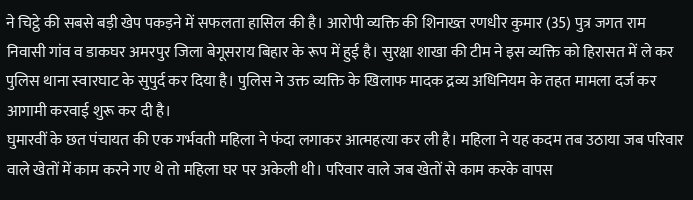ने चिट्ठे की सबसे बड़ी खेप पकड़ने में सफलता हासिल की है। आरोपी व्यक्ति की शिनाख्त रणधीर कुमार (35) पुत्र जगत राम निवासी गांव व डाकघर अमरपुर जिला बेगूसराय बिहार के रूप में हुई है। सुरक्षा शाखा की टीम ने इस व्यक्ति को हिरासत में ले कर पुलिस थाना स्वारघाट के सुपुर्द कर दिया है। पुलिस ने उक्त व्यक्ति के खिलाफ मादक द्रव्य अधिनियम के तहत मामला दर्ज कर आगामी करवाई शुरू कर दी है।
घुमारवीं के छत पंचायत की एक गर्भवती महिला ने फंदा लगाकर आत्महत्या कर ली है। महिला ने यह कदम तब उठाया जब परिवार वाले खेतों में काम करने गए थे तो महिला घर पर अकेली थी। परिवार वाले जब खेतों से काम करके वापस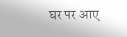घर पर आए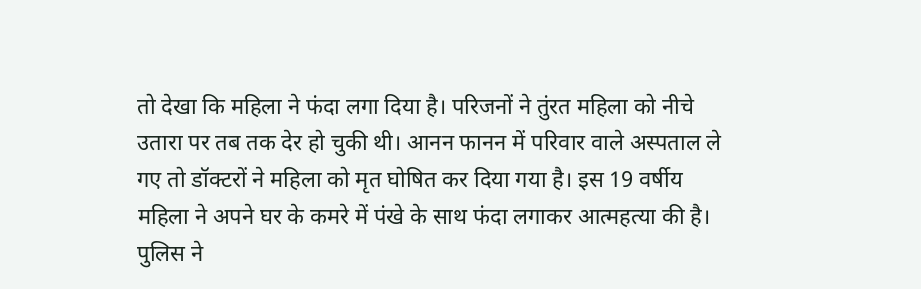तो देखा कि महिला ने फंदा लगा दिया है। परिजनों ने तुंरत महिला को नीचे उतारा पर तब तक देर हो चुकी थी। आनन फानन में परिवार वाले अस्पताल ले गए तो डॉक्टरों ने महिला को मृत घोषित कर दिया गया है। इस 19 वर्षीय महिला ने अपने घर के कमरे में पंखे के साथ फंदा लगाकर आत्महत्या की है। पुलिस ने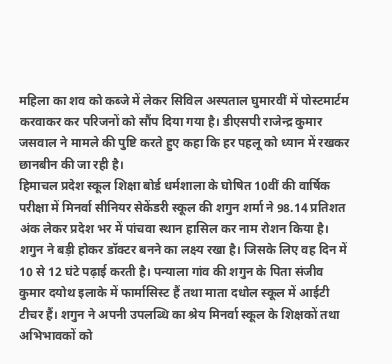महिला का शव को कब्जे में लेकर सिविल अस्पताल घुमारवीं में पोस्टमार्टम करवाकर कर परिजनों को सौंप दिया गया है। डीएसपी राजेन्द्र कुमार जसवाल ने मामले की पुष्टि करते हुए कहा कि हर पहलू को ध्यान में रखकर छानबीन की जा रही है।
हिमाचल प्रदेश स्कूल शिक्षा बोर्ड धर्मशाला के घोषित 10वीं की वार्षिक परीक्षा में मिनर्वा सीनियर सेकेंडरी स्कूल की शगुन शर्मा ने 98.14 प्रतिशत अंक लेकर प्रदेश भर में पांचवा स्थान हासिल कर नाम रोशन किया है। शगुन ने बड़ी होकर डॉक्टर बनने का लक्ष्य रखा है। जिसके लिए वह दिन में 10 से 12 घंटे पढ़ाई करती है। पन्याला गांव की शगुन के पिता संजीव कुमार दयोथ इलाके में फार्मासिस्ट हैं तथा माता दधोल स्कूल में आईटी टीचर हैं। शगुन ने अपनी उपलब्धि का श्रेय मिनर्वा स्कूल के शिक्षकों तथा अभिभावकों को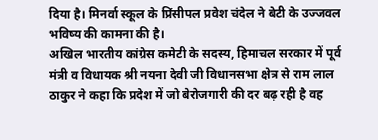दिया है। मिनर्वा स्कूल के प्रिंसीपल प्रवेश चंदेल ने बेटी के उज्जवल भविष्य की कामना की है।
अखिल भारतीय कांग्रेस कमेटी के सदस्य, हिमाचल सरकार में पूर्व मंत्री व विधायक श्री नयना देवी जी विधानसभा क्षेत्र से राम लाल ठाकुर ने कहा कि प्रदेश में जो बेरोजगारी की दर बढ़ रही है वह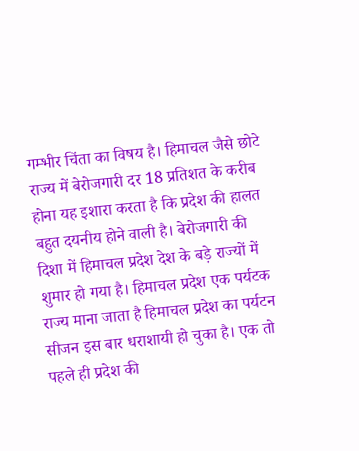गम्भीर चिंता का विषय है। हिमाचल जैसे छोटे राज्य में बेरोजगारी दर 18 प्रतिशत के करीब होना यह इशारा करता है कि प्रदेश की हालत बहुत दयनीय होने वाली है। बेरोजगारी की दिशा में हिमाचल प्रदेश देश के बड़े राज्यों में शुमार हो गया है। हिमाचल प्रदेश एक पर्यटक राज्य माना जाता है हिमाचल प्रदेश का पर्यटन सीजन इस बार धराशायी हो चुका है। एक तो पहले ही प्रदेश की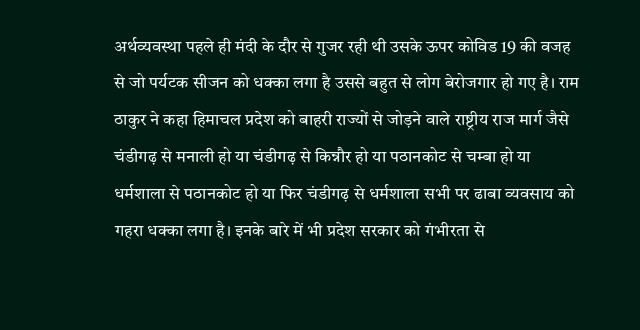अर्थव्यवस्था पहले ही मंदी के दौर से गुजर रही थी उसके ऊपर कोविड 19 की वजह से जो पर्यटक सीजन को धक्का लगा है उससे बहुत से लोग बेरोजगार हो गए है। राम ठाकुर ने कहा हिमाचल प्रदेश को बाहरी राज्यों से जोड़ने वाले राष्ट्रीय राज मार्ग जैसे चंडीगढ़ से मनाली हो या चंडीगढ़ से किन्नौर हो या पठानकोट से चम्बा हो या धर्मशाला से पठानकोट हो या फिर चंडीगढ़ से धर्मशाला सभी पर ढाबा व्यवसाय को गहरा धक्का लगा है। इनके बारे में भी प्रदेश सरकार को गंभीरता से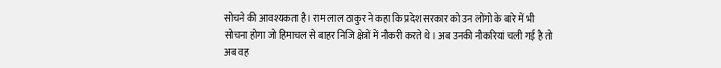सोचने की आवश्यकता है। राम लाल ठाकुर ने कहा कि प्रदेश सरकार को उन लोंगो के बारे में भी सोचना होगा जो हिमाचल से बाहर निजि क्षेत्रों में नौकरी करते थे। अब उनकी नौकरियां चली गई है तो अब वह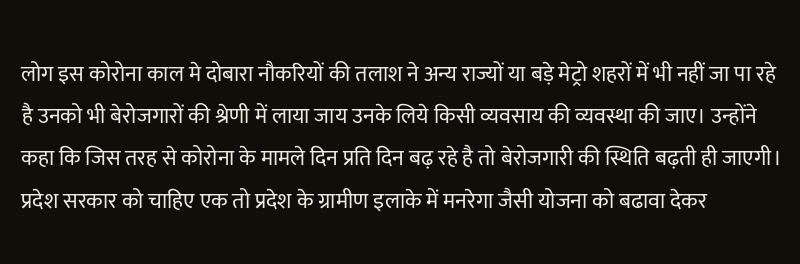लोग इस कोरोना काल मे दोबारा नौकरियों की तलाश ने अन्य राज्यों या बड़े मेट्रो शहरों में भी नहीं जा पा रहे है उनको भी बेरोजगारों की श्रेणी में लाया जाय उनके लिये किसी व्यवसाय की व्यवस्था की जाए। उन्होंने कहा कि जिस तरह से कोरोना के मामले दिन प्रति दिन बढ़ रहे है तो बेरोजगारी की स्थिति बढ़ती ही जाएगी। प्रदेश सरकार को चाहिए एक तो प्रदेश के ग्रामीण इलाके में मनरेगा जैसी योजना को बढावा देकर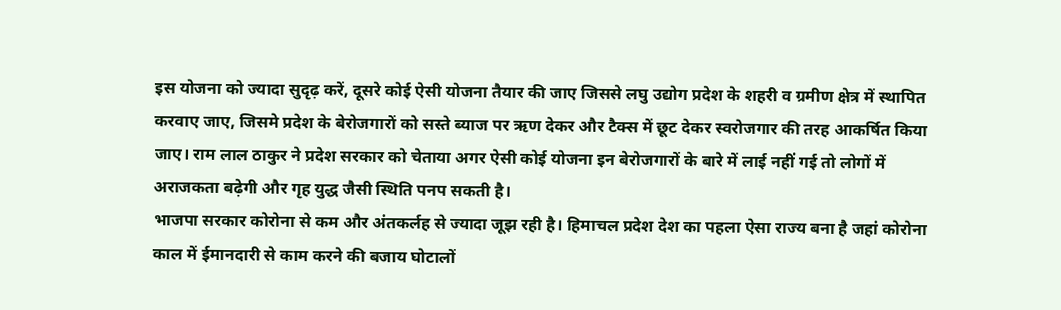इस योजना को ज्यादा सुदृढ़ करें, दूसरे कोई ऐसी योजना तैयार की जाए जिससे लघु उद्योग प्रदेश के शहरी व ग्रमीण क्षेत्र में स्थापित करवाए जाए, जिसमे प्रदेश के बेरोजगारों को सस्ते ब्याज पर ऋण देकर और टैक्स में छूट देकर स्वरोजगार की तरह आकर्षित किया जाए। राम लाल ठाकुर ने प्रदेश सरकार को चेताया अगर ऐसी कोई योजना इन बेरोजगारों के बारे में लाई नहीं गई तो लोगों में अराजकता बढ़ेगी और गृह युद्ध जैसी स्थिति पनप सकती है।
भाजपा सरकार कोरोना से कम और अंतकर्लह से ज्यादा जूझ रही है। हिमाचल प्रदेश देश का पहला ऐसा राज्य बना है जहां कोरोना काल में ईमानदारी से काम करने की बजाय घोटालों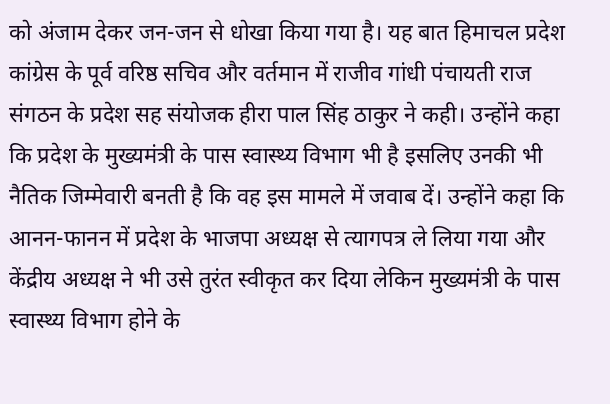को अंजाम देकर जन-जन से धोखा किया गया है। यह बात हिमाचल प्रदेश कांग्रेस के पूर्व वरिष्ठ सचिव और वर्तमान में राजीव गांधी पंचायती राज संगठन के प्रदेश सह संयोजक हीरा पाल सिंह ठाकुर ने कही। उन्होंने कहा कि प्रदेश के मुख्यमंत्री के पास स्वास्थ्य विभाग भी है इसलिए उनकी भी नैतिक जिम्मेवारी बनती है कि वह इस मामले में जवाब दें। उन्होंने कहा कि आनन-फानन में प्रदेश के भाजपा अध्यक्ष से त्यागपत्र ले लिया गया और केंद्रीय अध्यक्ष ने भी उसे तुरंत स्वीकृत कर दिया लेकिन मुख्यमंत्री के पास स्वास्थ्य विभाग होने के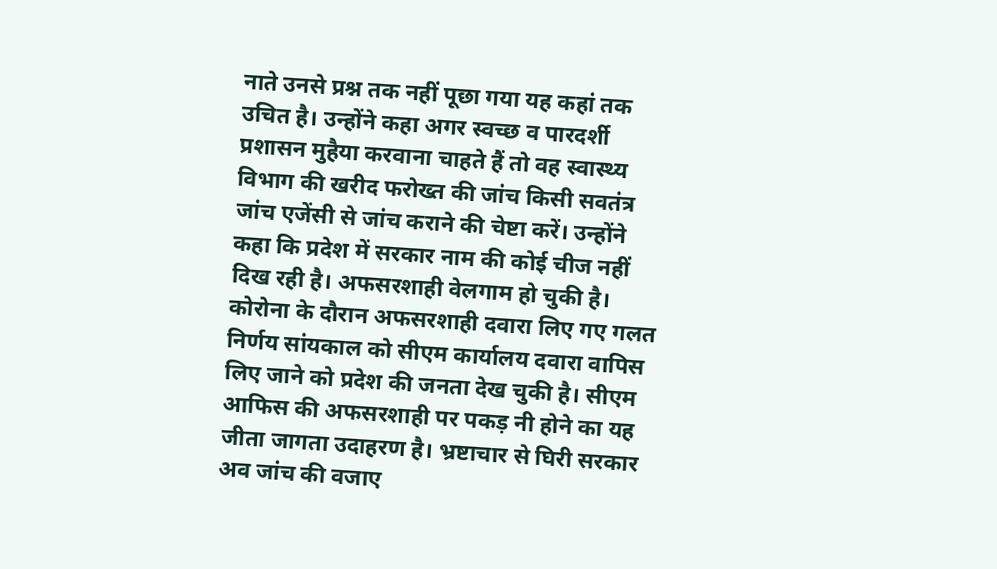नाते उनसे प्रश्न तक नहीं पूछा गया यह कहां तक उचित है। उन्होंने कहा अगर स्वच्छ व पारदर्शी प्रशासन मुहैया करवाना चाहते हैं तो वह स्वास्थ्य विभाग की खरीद फरोख्त की जांच किसी सवतंत्र जांच एजेंसी से जांच कराने की चेष्टा करें। उन्होंने कहा कि प्रदेश में सरकार नाम की कोई चीज नहीं दिख रही है। अफसरशाही वेलगाम हो चुकी है। कोरोना के दौरान अफसरशाही दवारा लिए गए गलत निर्णय सांयकाल को सीएम कार्यालय दवारा वापिस लिए जाने को प्रदेश की जनता देख चुकी है। सीएम आफिस की अफसरशाही पर पकड़ नी होने का यह जीता जागता उदाहरण है। भ्रष्टाचार से घिरी सरकार अव जांच की वजाए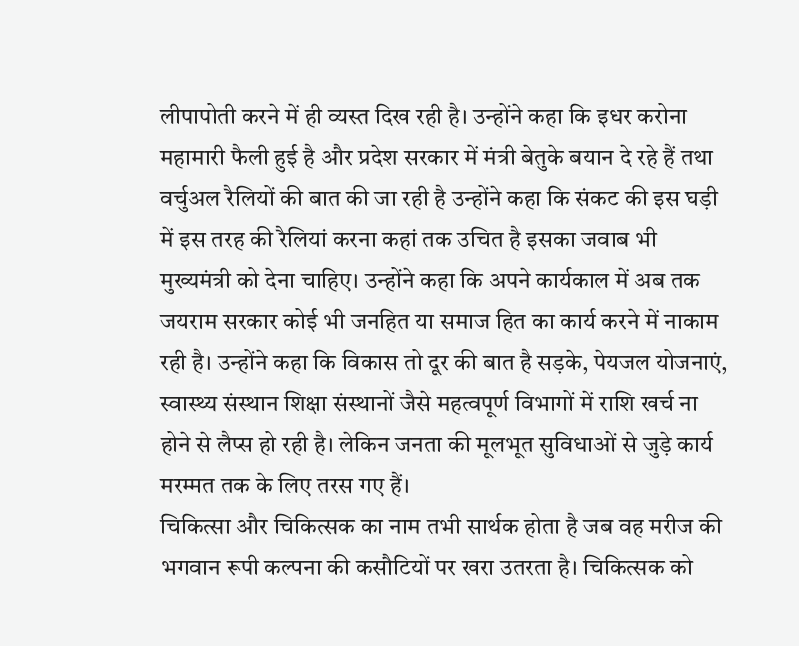लीपापोती करने में ही व्यस्त दिख रही है। उन्होंने कहा कि इधर करोना महामारी फैली हुई है और प्रदेश सरकार में मंत्री बेतुके बयान दे रहे हैं तथा वर्चुअल रैलियों की बात की जा रही है उन्होंने कहा कि संकट की इस घड़ी में इस तरह की रैलियां करना कहां तक उचित है इसका जवाब भी मुख्यमंत्री को देना चाहिए। उन्होंने कहा कि अपने कार्यकाल में अब तक जयराम सरकार कोई भी जनहित या समाज हित का कार्य करने में नाकाम रही है। उन्होंने कहा कि विकास तो दूर की बात है सड़के, पेयजल योजनाएं, स्वास्थ्य संस्थान शिक्षा संस्थानों जैसे महत्वपूर्ण विभागों में राशि खर्च ना होने से लैप्स हो रही है। लेकिन जनता की मूलभूत सुविधाओं से जुड़े कार्य मरम्मत तक के लिए तरस गए हैं।
चिकित्सा और चिकित्सक का नाम तभी सार्थक होता है जब वह मरीज की भगवान रूपी कल्पना की कसौटियों पर खरा उतरता है। चिकित्सक को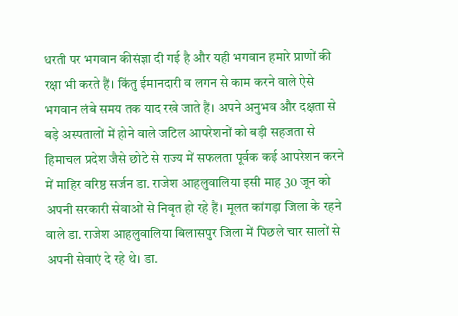धरती पर भगवान कीसंज्ञा दी गई है और यही भगवान हमारे प्राणों की रक्षा भी करते हैं। किंतु ईमानदारी व लगन से काम करने वाले ऐसे भगवान लंबे समय तक याद रखे जाते हैं। अपने अनुभव और दक्षता से बड़े अस्पतालों में होने वाले जटिल आपरेशनों को बड़ी सहजता से हिमाचल प्रदेश जैसे छोटे से राज्य में सफलता पूर्वक कई आपरेशन करने में माहिर वरिष्ठ सर्जन डा. राजेश आहलुवालिया इसी माह 30 जून को अपनी सरकारी सेवाओं से निवृत हो रहे हैं। मूलत कांगड़ा जिला के रहने वाले डा. राजेश आहलुवालिया बिलासपुर जिला में पिछले चार सालों से अपनी सेवाएं दे रहे थे। डा.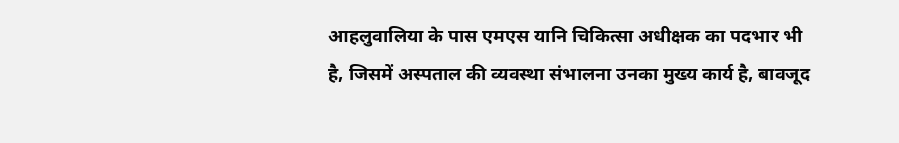आहलुवालिया के पास एमएस यानि चिकित्सा अधीक्षक का पदभार भी है, जिसमें अस्पताल की व्यवस्था संभालना उनका मुख्य कार्य है, बावजूद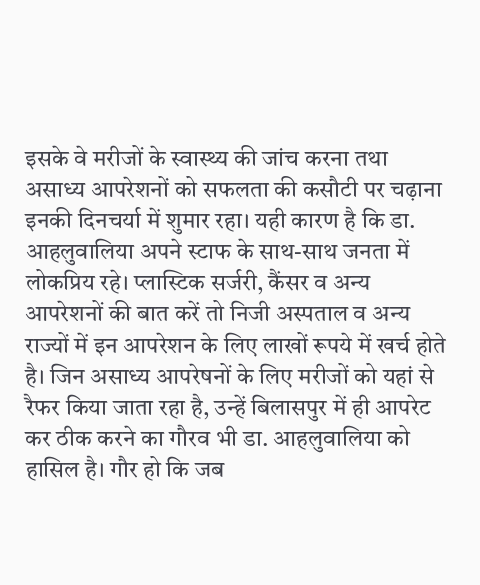इसके वे मरीजों के स्वास्थ्य की जांच करना तथा असाध्य आपरेशनों को सफलता की कसौटी पर चढ़ाना इनकी दिनचर्या में शुमार रहा। यही कारण है कि डा. आहलुवालिया अपने स्टाफ के साथ-साथ जनता में लोकप्रिय रहे। प्लास्टिक सर्जरी, कैंसर व अन्य आपरेशनों की बात करें तो निजी अस्पताल व अन्य राज्यों में इन आपरेशन के लिए लाखों रूपये में खर्च होते है। जिन असाध्य आपरेषनों के लिए मरीजों को यहां से रैफर किया जाता रहा है, उन्हें बिलासपुर में ही आपरेट कर ठीक करने का गौरव भी डा. आहलुवालिया को हासिल है। गौर हो कि जब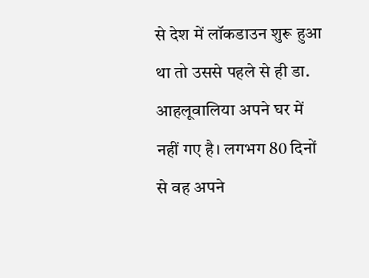से देश में लॉकडाउन शुरू हुआ था तो उससे पहले से ही डा. आहलूवालिया अपने घर में नहीं गए है। लगभग 80 दिनों से वह अपने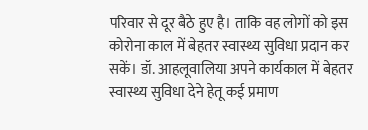परिवार से दूर बैठे हुए है। ताकि वह लोगों को इस कोरोना काल में बेहतर स्वास्थ्य सुविधा प्रदान कर सकें। डॉ. आहलूवालिया अपने कार्यकाल में बेहतर स्वास्थ्य सुविधा देने हेतू कई प्रमाण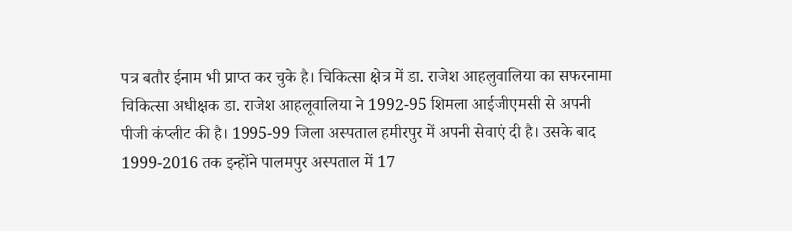पत्र बतौर ईनाम भी प्राप्त कर चुके है। चिकित्सा क्षेत्र में डा. राजेश आहलुवालिया का सफरनामा चिकित्सा अधीक्षक डा. राजेश आहलूवालिया ने 1992-95 शिमला आईजीएमसी से अपनी पीजी कंप्लीट की है। 1995-99 जिला अस्पताल हमीरपुर में अपनी सेवाएं दी है। उसके बाद 1999-2016 तक इन्होंने पालमपुर अस्पताल में 17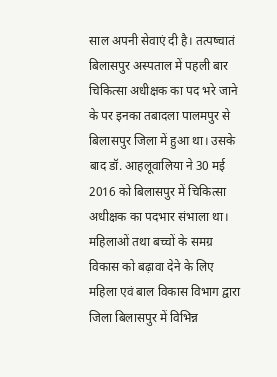साल अपनी सेवाएं दी है। तत्पष्चातं बिलासपुर अस्पताल में पहली बार चिकित्सा अधीक्षक का पद भरे जाने के पर इनका तबादला पालमपुर से बिलासपुर जिला में हुआ था। उसके बाद डॉ. आहलूवालिया ने 30 मई 2016 को बिलासपुर में चिकित्सा अधीक्षक का पदभार संभाला था।
महिलाओं तथा बच्चों के समग्र विकास को बढ़ावा देने के लिए महिला एवं बाल विकास विभाग द्वारा जिला बिलासपुर में विभिन्न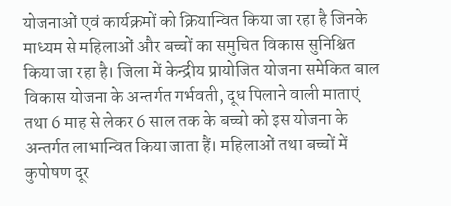योजनाओं एवं कार्यक्रमों को क्रियान्वित किया जा रहा है जिनके माध्यम से महिलाओं और बच्चों का समुचित विकास सुनिश्चित किया जा रहा है। जिला में केन्द्रीय प्रायोजित योजना समेकित बाल विकास योजना के अन्तर्गत गर्भवती, दूध पिलाने वाली माताएं तथा 6 माह से लेकर 6 साल तक के बच्चो को इस योजना के अन्तर्गत लाभान्वित किया जाता हैं। महिलाओं तथा बच्चों में कुपोषण दूर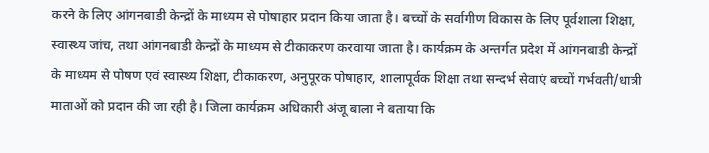करने के लिए आंगनबाडी केन्द्रों के माध्यम से पोषाहार प्रदान किया जाता है। बच्चों के सर्वागीण विकास के लिए पूर्वशाला शिक्षा, स्वास्थ्य जांच, तथा आंगनबाडी केन्द्रों के माध्यम से टीकाकरण करवाया जाता है। कार्यक्रम के अन्तर्गत प्रदेश में आंगनबाडी केन्द्रों के माध्यम से पोषण एवं स्वास्थ्य शिक्षा, टीकाकरण, अनुपूरक पोषाहार, शालापूर्वक शिक्षा तथा सन्दर्भ सेवाएं बच्चों गर्भवती/धात्री माताओं को प्रदान की जा रही है। जिला कार्यक्रम अधिकारी अंजू बाला ने बताया कि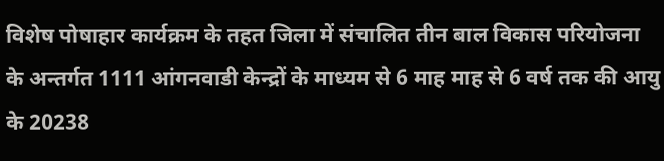विशेष पोषाहार कार्यक्रम के तहत जिला में संचालित तीन बाल विकास परियोजना के अन्तर्गत 1111 आंगनवाडी केन्द्रों के माध्यम से 6 माह माह से 6 वर्ष तक की आयु के 20238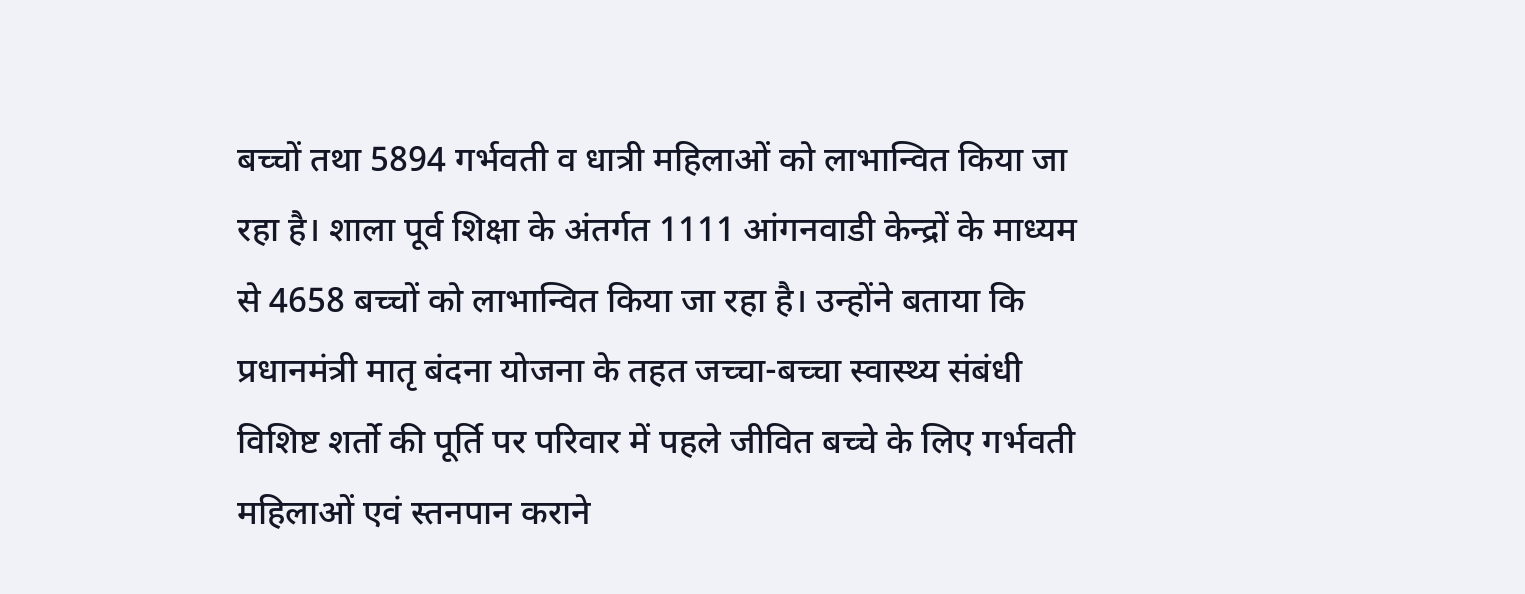बच्चों तथा 5894 गर्भवती व धात्री महिलाओं को लाभान्वित किया जा रहा है। शाला पूर्व शिक्षा के अंतर्गत 1111 आंगनवाडी केन्द्रों के माध्यम से 4658 बच्चों को लाभान्वित किया जा रहा है। उन्होंने बताया कि प्रधानमंत्री मातृ बंदना योजना के तहत जच्चा-बच्चा स्वास्थ्य संबंधी विशिष्ट शर्तो की पूर्ति पर परिवार में पहले जीवित बच्चे के लिए गर्भवती महिलाओं एवं स्तनपान कराने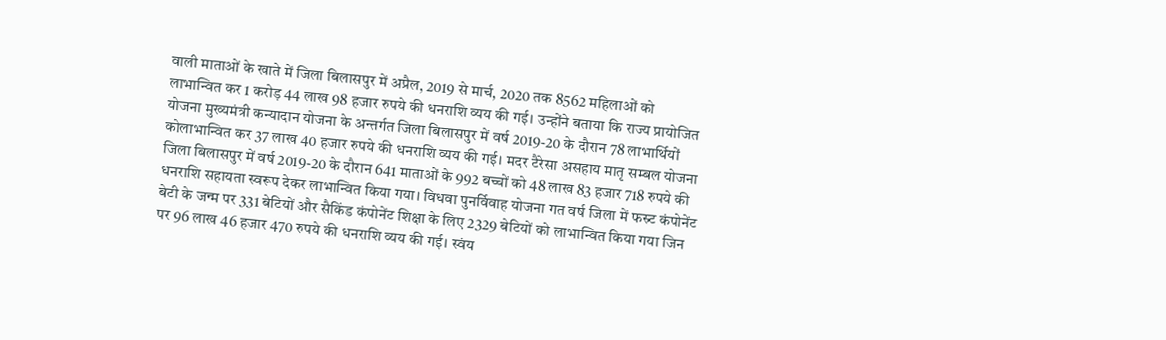वाली माताओं के खाते में जिला बिलासपुर में अप्रैल, 2019 से मार्च, 2020 तक 8562 महिलाओं को लाभान्वित कर 1 करोड़ 44 लाख 98 हजार रुपये की धनराशि व्यय की गई। उन्होंने बताया कि राज्य प्रायोजित योजना मुख्यमंत्री कन्यादान योजना के अन्तर्गत जिला बिलासपुर में वर्ष 2019-20 के दौरान 78 लाभार्थियों कोलाभान्वित कर 37 लाख 40 हजार रुपये की धनराशि व्यय की गई। मदर टैरेसा असहाय मातृ सम्बल योजना जिला बिलासपुर में वर्ष 2019-20 के दौरान 641 माताओं के 992 बच्चों को 48 लाख 83 हजार 718 रुपये की धनराशि सहायता स्वरूप देकर लाभान्वित किया गया। विधवा पुनर्विवाह योजना गत वर्ष जिला में फस्र्ट कंपोनेंट बेटी के जन्म पर 331 बेटियों और सैकिंड कंपोनेंट शिक्षा के लिए 2329 बेटियों को लाभान्वित किया गया जिन पर 96 लाख 46 हजार 470 रुपये की धनराशि व्यय की गई। स्वंय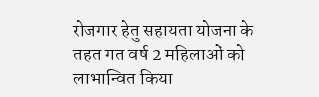रोजगार हेतु सहायता योजना के तहत गत वर्ष 2 महिलाओं को लाभान्वित किया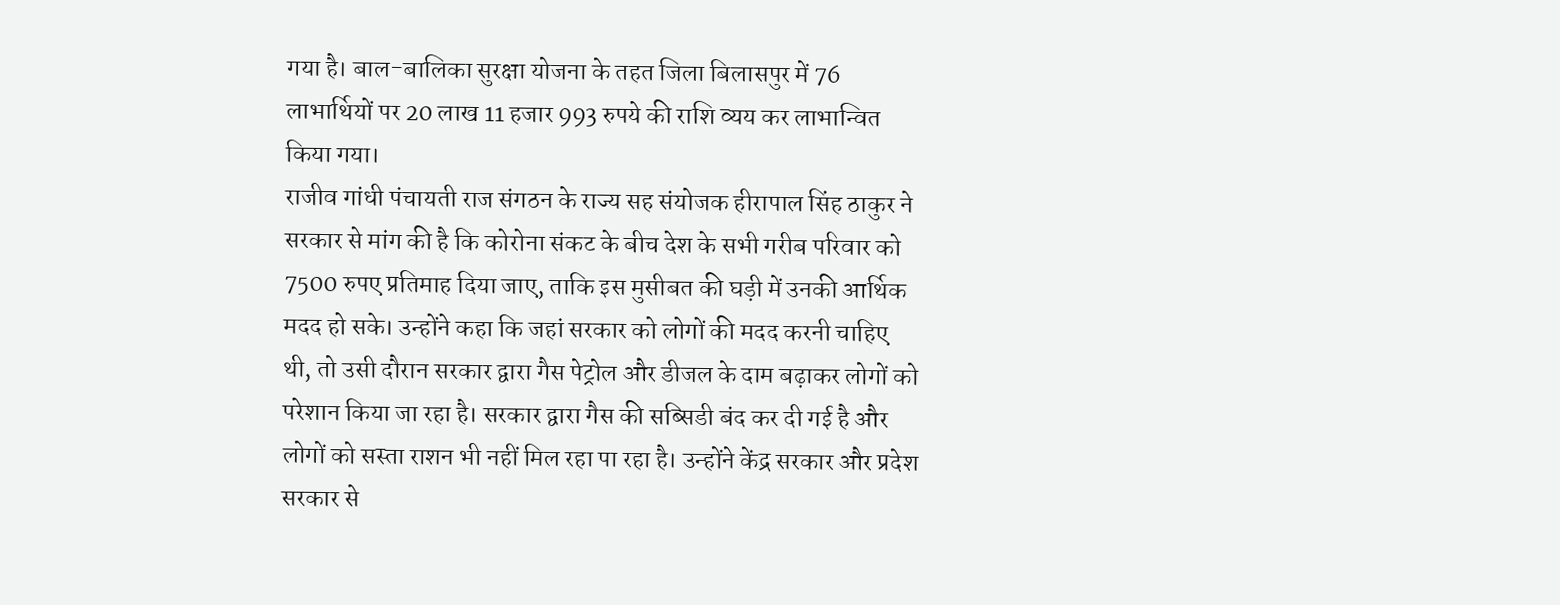गया है। बाल-बालिका सुरक्षा योजना के तहत जिला बिलासपुर में 76 लाभार्थियों पर 20 लाख 11 हजार 993 रुपये की राशि व्यय कर लाभान्वित किया गया।
राजीव गांधी पंचायती राज संगठन के राज्य सह संयोजक हीरापाल सिंह ठाकुर ने सरकार से मांग की है कि कोरोना संकट के बीच देश के सभी गरीब परिवार को 7500 रुपए प्रतिमाह दिया जाए, ताकि इस मुसीबत की घड़ी में उनकी आर्थिक मदद हो सके। उन्होंने कहा कि जहां सरकार को लोगों की मदद करनी चाहिए थी, तो उसी दौरान सरकार द्वारा गैस पेट्रोल और डीजल के दाम बढ़ाकर लोगों को परेशान किया जा रहा है। सरकार द्वारा गैस की सब्सिडी बंद कर दी गई है और लोगों को सस्ता राशन भी नहीं मिल रहा पा रहा है। उन्होंने केंद्र सरकार और प्रदेश सरकार से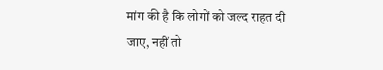मांग की है कि लोगों को जल्द राहत दी जाए, नहीं तो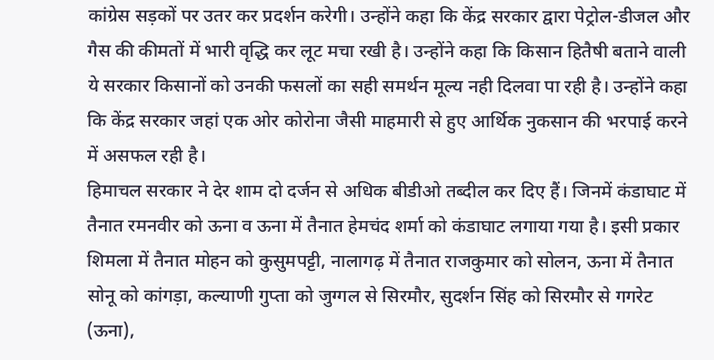कांग्रेस सड़कों पर उतर कर प्रदर्शन करेगी। उन्होंने कहा कि केंद्र सरकार द्वारा पेट्रोल-डीजल और गैस की कीमतों में भारी वृद्धि कर लूट मचा रखी है। उन्होंने कहा कि किसान हितैषी बताने वाली ये सरकार किसानों को उनकी फसलों का सही समर्थन मूल्य नही दिलवा पा रही है। उन्होंने कहा कि केंद्र सरकार जहां एक ओर कोरोना जैसी माहमारी से हुए आर्थिक नुकसान की भरपाई करने में असफल रही है।
हिमाचल सरकार ने देर शाम दो दर्जन से अधिक बीडीओ तब्दील कर दिए हैं। जिनमें कंडाघाट में तैनात रमनवीर को ऊना व ऊना में तैनात हेमचंद शर्मा को कंडाघाट लगाया गया है। इसी प्रकार शिमला में तैनात मोहन को कुसुमपट्टी, नालागढ़ में तैनात राजकुमार को सोलन, ऊना में तैनात सोनू को कांगड़ा, कल्याणी गुप्ता को जुग्गल से सिरमौर, सुदर्शन सिंह को सिरमौर से गगरेट (ऊना),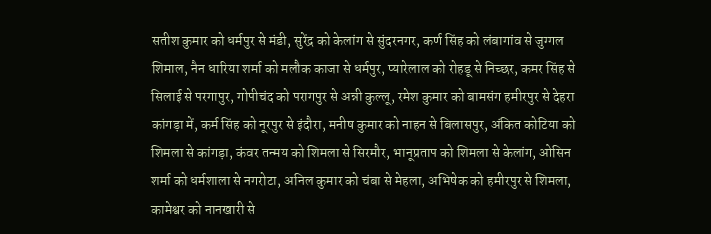सतीश कुमार को धर्मपुर से मंडी, सुरेंद्र को केलांग से सुंदरनगर, कर्ण सिंह को लंबागांव से जुग्गल शिमाल, नैन धारिया शर्मा को मलौक काजा से धर्मपुर, प्यारेलाल को रोहडू से निच्छर, कमर सिंह से सिलाई से परगापुर, गोपीचंद को परागपुर से अन्नी कुल्लू, रमेश कुमार को बामसंग हमीरपुर से देहरा कांगड़ा में, कर्म सिंह को नूरपुर से इंदौरा, मनीष कुमार को नाहन से बिलासपुर, अंकित कोटिया को शिमला से कांगड़ा, कंवर तन्मय को शिमला से सिरमौर, भानूप्रताप को शिमला से केलांग, ओसिन शर्मा को धर्मशाला से नगरोटा, अनिल कुमार को चंबा से मेहला, अभिषेक को हमीरपुर से शिमला, कामेश्वर को नानखारी से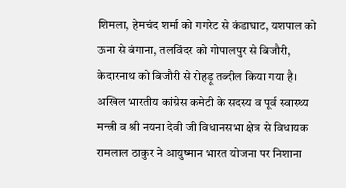शिमला, हेमचंद शर्मा को गगरेट से कंडाघाट, यशपाल को ऊना से बंगाना, तलविंदर को गोपालपुर से बिजौरी, केदारनाथ को बिजौरी से रोहड़ू तब्दील किया गया है।
अखिल भारतीय कांग्रेस कमेटी के सदस्य व पूर्व स्वास्थ्य मन्त्री व श्री नयना देवी जी विधानसभा क्षेत्र से विधायक रामलाल ठाकुर ने आयुष्मान भारत योजना पर निशाना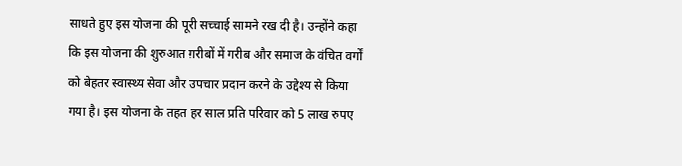साधते हुए इस योजना की पूरी सच्चाई सामने रख दी है। उन्होंने कहा कि इस योजना की शुरुआत ग़रीबों में गरीब और समाज के वंचित वर्गों को बेहतर स्वास्थ्य सेवा और उपचार प्रदान करने के उद्देश्य से किया गया है। इस योजना के तहत हर साल प्रति परिवार को 5 लाख रुपए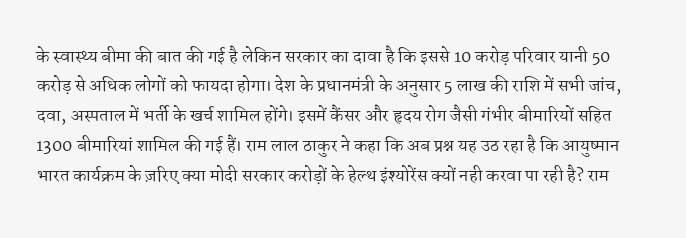के स्वास्थ्य बीमा की बात की गई है लेकिन सरकार का दावा है कि इससे 10 करोड़ परिवार यानी 50 करोड़ से अधिक लोगों को फायदा होगा। देश के प्रधानमंत्री के अनुसार 5 लाख की राशि में सभी जांच, दवा, अस्पताल में भर्ती के खर्च शामिल होंगे। इसमें कैंसर और हृदय रोग जैसी गंभीर बीमारियों सहित 1300 बीमारियां शामिल की गई हैं। राम लाल ठाकुर ने कहा कि अब प्रश्न यह उठ रहा है कि आयुष्मान भारत कार्यक्रम के ज़रिए क्या मोदी सरकार करोड़ों के हेल्थ इंश्योरेंस क्यों नही करवा पा रही है? राम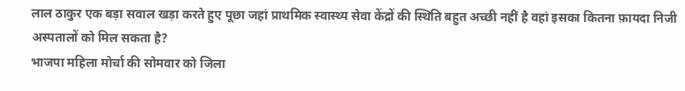लाल ठाकुर एक बड़ा सवाल खड़ा करते हुए पूछा जहां प्राथमिक स्वास्थ्य सेवा केंद्रों की स्थिति बहुत अच्छी नहीं है वहां इसका कितना फ़ायदा निजी अस्पतालों को मिल सकता है?
भाजपा महिला मोर्चा की सोमवार को जिला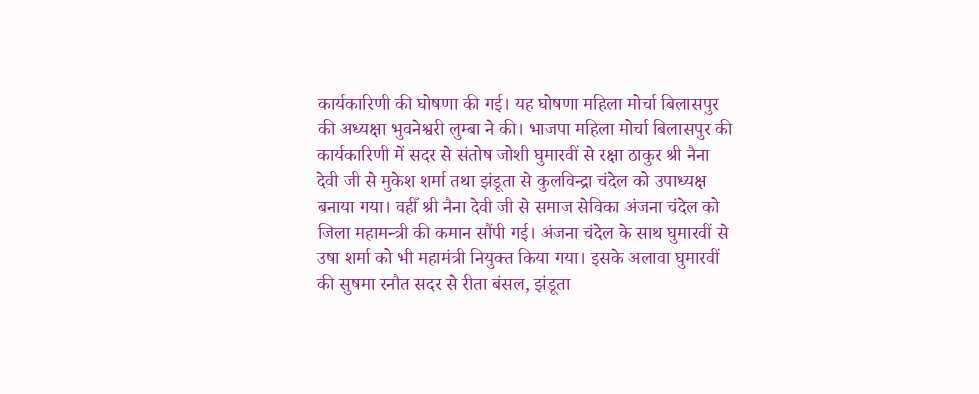कार्यकारिणी की घोषणा की गई। यह घोषणा महिला मोर्चा बिलासपुर की अध्यक्षा भुवनेश्वरी लुम्बा ने की। भाजपा महिला मोर्चा बिलासपुर की कार्यकारिणी में सदर से संतोष जोशी घुमारवीं से रक्षा ठाकुर श्री नैना देवी जी से मुकेश शर्मा तथा झंडूता से कुलविन्द्रा चंदेल को उपाध्यक्ष बनाया गया। वहीँ श्री नैना देवी जी से समाज सेविका अंजना चंदेल को जिला महामन्त्री की कमान सौंपी गई। अंजना चंदेल के साथ घुमारवीं से उषा शर्मा को भी महामंत्री नियुक्त किया गया। इसके अलावा घुमारवीं की सुषमा रनौत सदर से रीता बंसल, झंडूता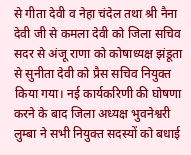से गीता देवी व नेहा चंदेल तथा श्री नैना देवी जी से कमला देवी को जिला सचिव सदर से अंजू राणा को कोषाध्यक्ष झंडूता से सुनीता देवी को प्रैस सचिव नियुक्त किया गया। नई कार्यकरिणी की घोषणा करने के बाद जिला अध्यक्ष भुवनेश्वरी लुम्बा ने सभी नियुक्त सदस्यों को बधाई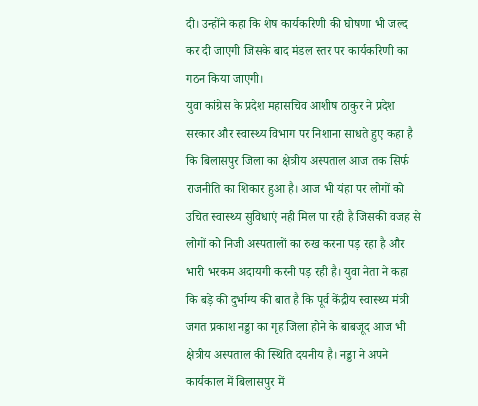दी। उन्होंने कहा कि शेष कार्यकरिणी की घोषणा भी जल्द कर दी जाएगी जिसके बाद मंडल स्तर पर कार्यकरिणी का गठन किया जाएगी।
युवा कांग्रेस के प्रदेश महासचिव आशीष ठाकुर ने प्रदेश सरकार और स्वास्थ्य विभाग पर निशाना साधते हुए कहा है कि बिलासपुर जिला का क्षेत्रीय अस्पताल आज तक सिर्फ राजनीति का शिकार हुआ है। आज भी यंहा पर लोगों को उचित स्वास्थ्य सुविधाएं नही मिल पा रही है जिसकी वजह से लोगों को निजी अस्पतालों का रुख करना पड़ रहा है और भारी भरकम अदायगी करनी पड़ रही है। युवा नेता ने कहा कि बड़े की दुर्भाग्य की बात है कि पूर्व केंद्रीय स्वास्थ्य मंत्री जगत प्रकाश नड्डा का गृह जिला होने के बाबजूद आज भी क्षेत्रीय अस्पताल की स्थिति दयनीय है। नड्डा ने अपने कार्यकाल में बिलासपुर में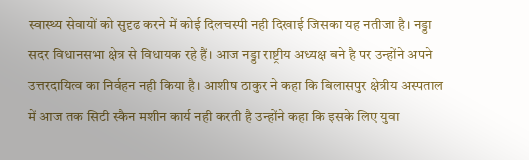स्वास्थ्य सेवायों को सुदृढ करने में कोई दिलचस्पी नही दिखाई जिसका यह नतीजा है। नड्डा सदर विधानसभा क्षेत्र से विधायक रहे हैं। आज नड्डा राष्ट्रीय अध्यक्ष बने है पर उन्होंने अपने उत्तरदायित्व का निर्वहन नही किया है। आशीष ठाकुर ने कहा कि बिलासपुर क्षेत्रीय अस्पताल में आज तक सिटी स्कैन मशीन कार्य नही करती है उन्होंने कहा कि इसके लिए युवा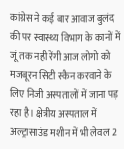कांग्रेस ने कई बार आवाज बुलंद की पर स्वास्थ्य विभाग के कानों में जूं तक नही रेंगी आज लोगो को मजबूरन सिटी स्कैन करवाने के लिए निजी अस्पतालों में जाना पड़ रहा है। क्षेत्रीय अस्पताल में अल्ट्रासाउंड मशीन में भी लेवल 2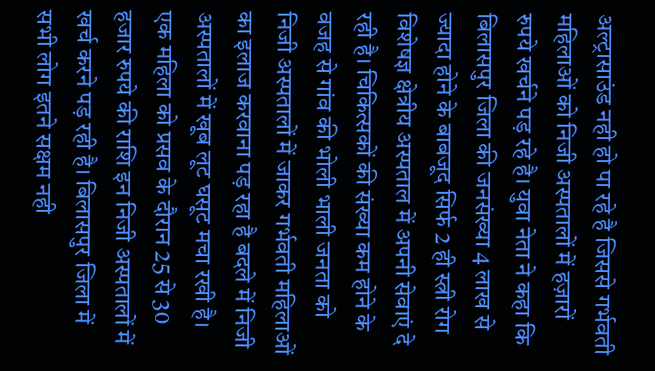अल्ट्रासाउंड नही हो पा रहे है जिससे गर्भवती महिलाओं को निजी अस्पतालों में हज़ारों रुपये खर्चने पड़ रहे है। युवा नेता ने कहा कि बिलासपुर जिला की जनसंख्या 4 लाख से ज्यादा होने के बाबजूद सिर्फ 2 ही स्त्री रोग विशेषज्ञ क्षेत्रीय अस्पताल में अपनी सेवाएं दे रही है। चिकित्सकों की संख्या कम होने के वजह से गांव की भोली भाली जनता को निजी अस्पतालों में जाकर गर्भवती महिलाओं का इलाज करवाना पड़ रहा है बदले में निजी अस्पतालों में खूब लूट घसूट मचा रखी है। एक महिला को प्रसव के दौरान 25 से 30 हजार रुपये की राशि इन निजी अस्पतालों में खर्च करने पड़ रही है। बिलासपुर जिला में सभी लोग इतने सक्षम नही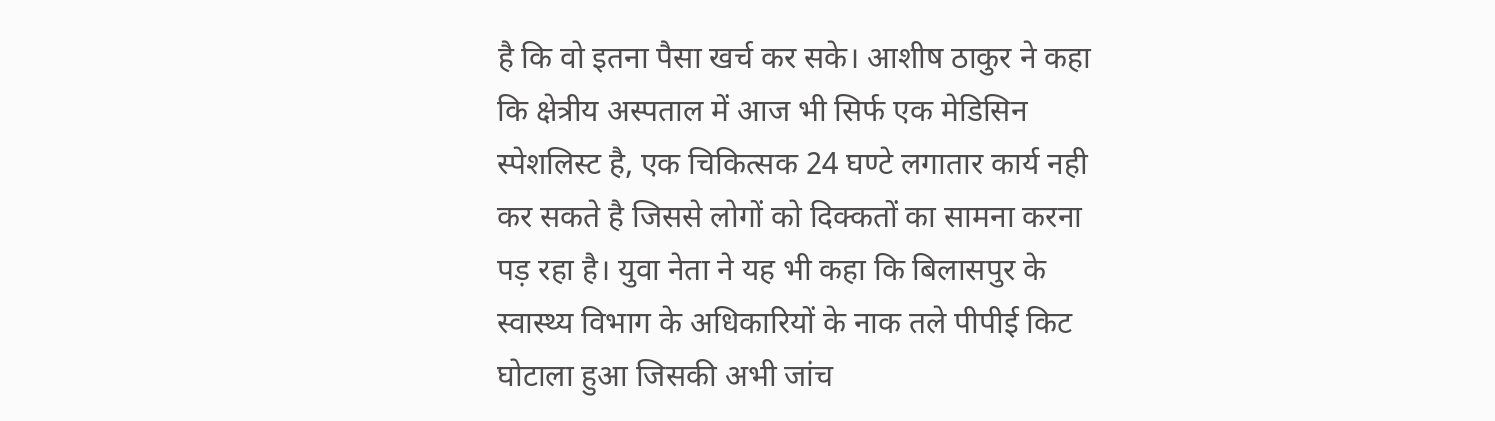है कि वो इतना पैसा खर्च कर सके। आशीष ठाकुर ने कहा कि क्षेत्रीय अस्पताल में आज भी सिर्फ एक मेडिसिन स्पेशलिस्ट है, एक चिकित्सक 24 घण्टे लगातार कार्य नही कर सकते है जिससे लोगों को दिक्कतों का सामना करना पड़ रहा है। युवा नेता ने यह भी कहा कि बिलासपुर के स्वास्थ्य विभाग के अधिकारियों के नाक तले पीपीई किट घोटाला हुआ जिसकी अभी जांच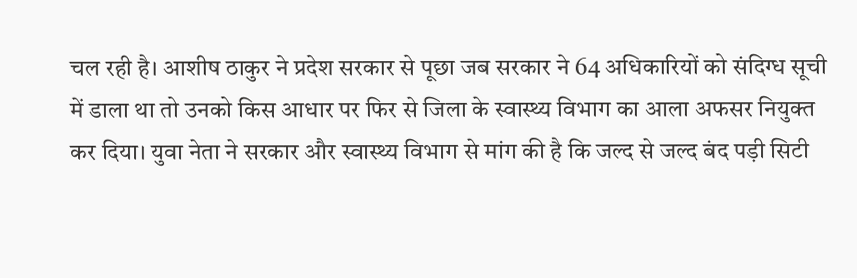चल रही है। आशीष ठाकुर ने प्रदेश सरकार से पूछा जब सरकार ने 64 अधिकारियों को संदिग्ध सूची में डाला था तो उनको किस आधार पर फिर से जिला के स्वास्थ्य विभाग का आला अफसर नियुक्त कर दिया। युवा नेता ने सरकार और स्वास्थ्य विभाग से मांग की है कि जल्द से जल्द बंद पड़ी सिटी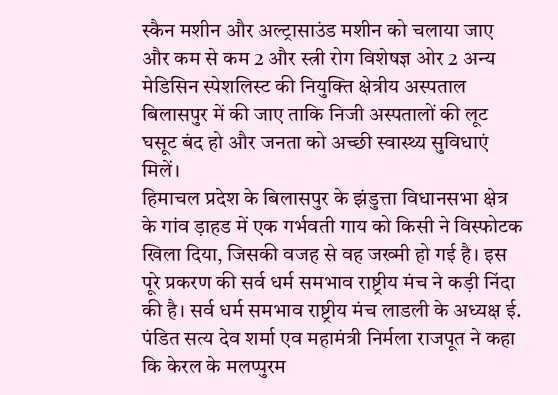स्कैन मशीन और अल्ट्रासाउंड मशीन को चलाया जाए और कम से कम 2 और स्त्री रोग विशेषज्ञ ओर 2 अन्य मेडिसिन स्पेशलिस्ट की नियुक्ति क्षेत्रीय अस्पताल बिलासपुर में की जाए ताकि निजी अस्पतालों की लूट घसूट बंद हो और जनता को अच्छी स्वास्थ्य सुविधाएं मिलें।
हिमाचल प्रदेश के बिलासपुर के झंडुत्ता विधानसभा क्षेत्र के गांव ड़ाहड में एक गर्भवती गाय को किसी ने विस्फोटक खिला दिया, जिसकी वजह से वह जख्मी हो गई है। इस पूरे प्रकरण की सर्व धर्म समभाव राष्ट्रीय मंच ने कड़ी निंदा की है। सर्व धर्म समभाव राष्ट्रीय मंच लाडली के अध्यक्ष ई. पंडित सत्य देव शर्मा एव महामंत्री निर्मला राजपूत ने कहा कि केरल के मलप्पुरम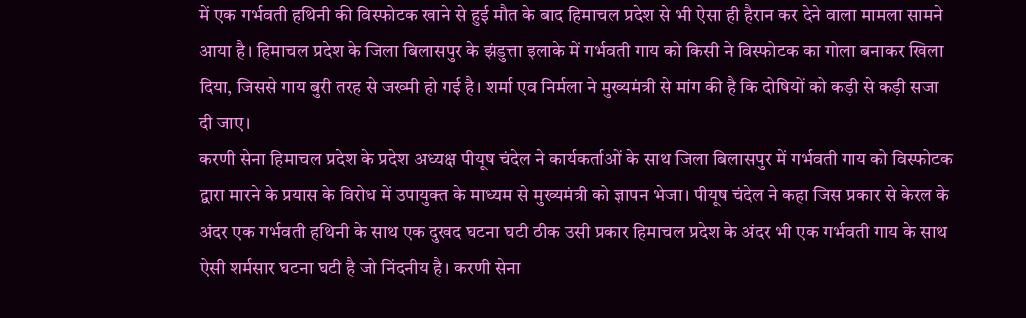में एक गर्भवती हथिनी की विस्फोटक खाने से हुई मौत के बाद हिमाचल प्रदेश से भी ऐसा ही हैरान कर देने वाला मामला सामने आया है। हिमाचल प्रदेश के जिला बिलासपुर के झंडुत्ता इलाके में गर्भवती गाय को किसी ने विस्फोटक का गोला बनाकर खिला दिया, जिससे गाय बुरी तरह से जख्मी हो गई है। शर्मा एव निर्मला ने मुख्यमंत्री से मांग की है कि दोषियों को कड़ी से कड़ी सजा दी जाए।
करणी सेना हिमाचल प्रदेश के प्रदेश अध्यक्ष पीयूष चंदेल ने कार्यकर्ताओं के साथ जिला बिलासपुर में गर्भवती गाय को विस्फोटक द्वारा मारने के प्रयास के विरोध में उपायुक्त के माध्यम से मुख्यमंत्री को ज्ञापन भेजा। पीयूष चंदेल ने कहा जिस प्रकार से केरल के अंदर एक गर्भवती हथिनी के साथ एक दुखद घटना घटी ठीक उसी प्रकार हिमाचल प्रदेश के अंदर भी एक गर्भवती गाय के साथ ऐसी शर्मसार घटना घटी है जो निंदनीय है। करणी सेना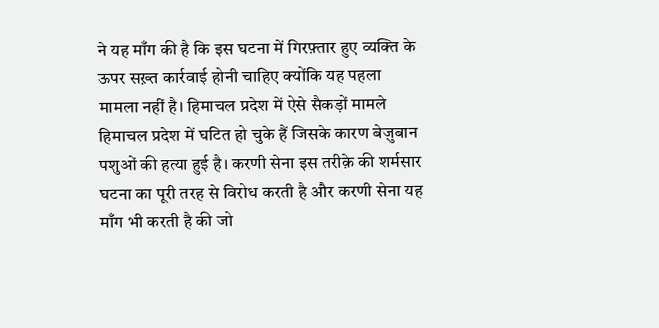ने यह माँग की है कि इस घटना में गिरफ़्तार हुए व्यक्ति के ऊपर सख़्त कार्रवाई होनी चाहिए क्योंकि यह पहला मामला नहीं है। हिमाचल प्रदेश में ऐसे सैकड़ों मामले हिमाचल प्रदेश में घटित हो चुके हैं जिसके कारण बेज़ुबान पशुओं की हत्या हुई है। करणी सेना इस तरीक़े की शर्मसार घटना का पूरी तरह से विरोध करती है और करणी सेना यह माँग भी करती है की जो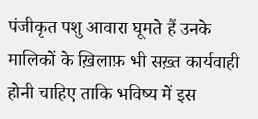पंजीकृत पशु आवारा घूमते हैं उनके मालिकों के ख़िलाफ़ भी सख़्त कार्यवाही होनी चाहिए ताकि भविष्य में इस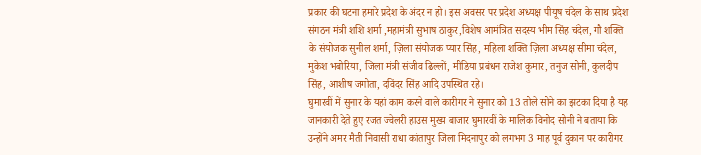प्रकार की घटना हमारे प्रदेश के अंदर न हो। इस अवसर पर प्रदेश अध्यक्ष पीयूष चंदेल के साथ प्रदेश संगठन मंत्री शशि शर्मा ,महामंत्री सुभाष ठाकुर,विशेष आमंत्रित सदस्य भीम सिंह चंदेल, गौ शक्ति के संयोजक सुनील शर्मा, ज़िला संयोजक प्यार सिंह, महिला शक्ति ज़िला अध्यक्ष सीमा चंदेल, मुकेश भबोरिया, जिला मंत्री संजीव ढिल्लों, मीडिया प्रबंधन राजेश कुमार, तनुज सोनी, कुलदीप सिंह, आशीष जगोता, दविंदर सिंह आदि उपस्थित रहे।
घुमारवीं में सुनार के यहां काम करने वाले कारीगर ने सुनार को 13 तोले सोने का झटका दिया है यह जानकारी देते हुए रजत ज्वेलरी हाउस मुख्य बाजार घुमारवीं के मालिक विनोद सोनी ने बताया कि उन्होंने अमर मैती निवासी राधा कांतापुर जिला मिदनापुर को लगभग 3 माह पूर्व दुकान पर कारीगर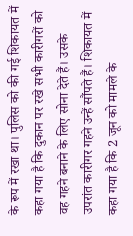के रूप में रखा था। पुलिस को की गई शिकायत में कहा गया है कि दुकान पर रखे सभी कारीगरों को वह गहने बनाने के लिए सोना देते हैं। उसके उपरांत कारीगर गहने उन्हें सौंपते हैं। शिकायत में कहा गया है कि 2 जून को मामले के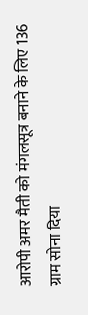आरोपी अमर मैती को मंगलसूत्र बनाने के लिए 136 ग्राम सोना दिया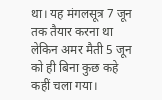था। यह मंगलसूत्र 7 जून तक तैयार करना था लेकिन अमर मैती 5 जून को ही बिना कुछ कहे कहीं चला गया।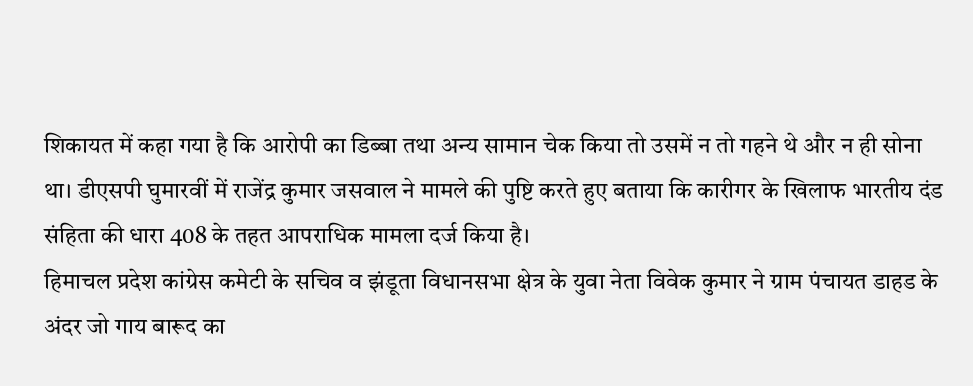शिकायत में कहा गया है कि आरोपी का डिब्बा तथा अन्य सामान चेक किया तो उसमें न तो गहने थे और न ही सोना था। डीएसपी घुमारवीं में राजेंद्र कुमार जसवाल ने मामले की पुष्टि करते हुए बताया कि कारीगर के खिलाफ भारतीय दंड संहिता की धारा 408 के तहत आपराधिक मामला दर्ज किया है।
हिमाचल प्रदेश कांग्रेस कमेटी के सचिव व झंडूता विधानसभा क्षेत्र के युवा नेता विवेक कुमार ने ग्राम पंचायत डाहड के अंदर जो गाय बारूद का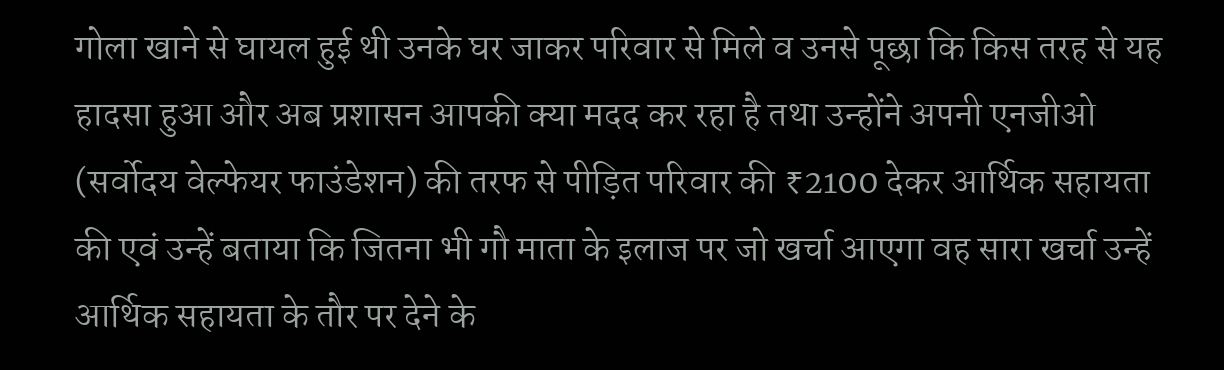गोला खाने से घायल हुई थी उनके घर जाकर परिवार से मिले व उनसे पूछा कि किस तरह से यह हादसा हुआ और अब प्रशासन आपकी क्या मदद कर रहा है तथा उन्होंने अपनी एनजीओ (सर्वोदय वेल्फेयर फाउंडेशन) की तरफ से पीड़ित परिवार की ₹2100 देकर आर्थिक सहायता की एवं उन्हें बताया कि जितना भी गौ माता के इलाज पर जो खर्चा आएगा वह सारा खर्चा उन्हें आर्थिक सहायता के तौर पर देने के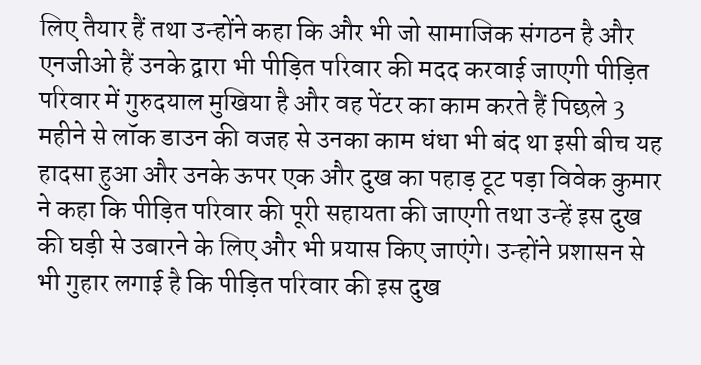लिए तैयार हैं तथा उन्होंने कहा कि और भी जो सामाजिक संगठन है और एनजीओ हैं उनके द्वारा भी पीड़ित परिवार की मदद करवाई जाएगी पीड़ित परिवार में गुरुदयाल मुखिया है और वह पेंटर का काम करते हैं पिछले 3 महीने से लॉक डाउन की वजह से उनका काम धंधा भी बंद था इसी बीच यह हादसा हुआ और उनके ऊपर एक और दुख का पहाड़ टूट पड़ा विवेक कुमार ने कहा कि पीड़ित परिवार की पूरी सहायता की जाएगी तथा उन्हें इस दुख की घड़ी से उबारने के लिए और भी प्रयास किए जाएंगे। उन्होंने प्रशासन से भी गुहार लगाई है कि पीड़ित परिवार की इस दुख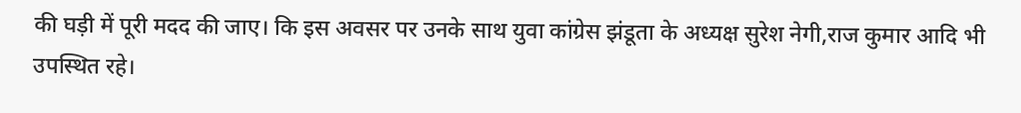की घड़ी में पूरी मदद की जाए। कि इस अवसर पर उनके साथ युवा कांग्रेस झंडूता के अध्यक्ष सुरेश नेगी,राज कुमार आदि भी उपस्थित रहे।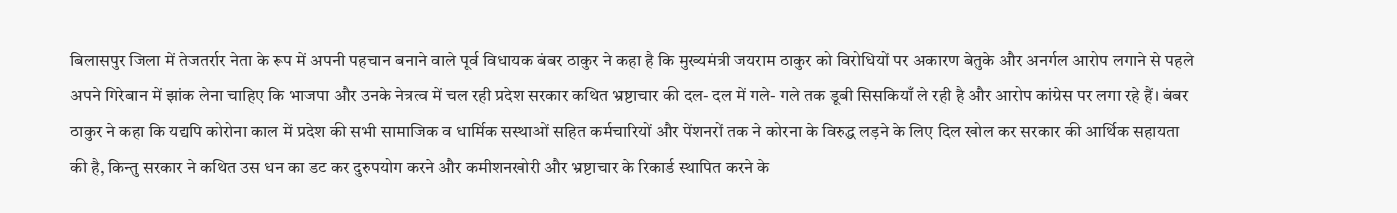बिलासपुर जिला में तेजतर्रार नेता के रूप में अपनी पहचान बनाने वाले पूर्व विधायक बंबर ठाकुर ने कहा है कि मुख्यमंत्री जयराम ठाकुर को विरोधियों पर अकारण बेतुके और अनर्गल आरोप लगाने से पहले अपने गिरेबान में झांक लेना चाहिए कि भाजपा और उनके नेत्रत्व में चल रही प्रदेश सरकार कथित भ्रष्टाचार की दल- दल में गले- गले तक डूबी सिसकियाँ ले रही है और आरोप कांग्रेस पर लगा रहे हैं। बंबर ठाकुर ने कहा कि यद्यपि कोरोना काल में प्रदेश की सभी सामाजिक व धार्मिक सस्थाओं सहित कर्मचारियों और पेंशनरों तक ने कोरना के विरुद्ध लड़ने के लिए दिल खोल कर सरकार की आर्थिक सहायता की है, किन्तु सरकार ने कथित उस धन का डट कर दुरुपयोग करने और कमीशनखोरी और भ्रष्टाचार के रिकार्ड स्थापित करने के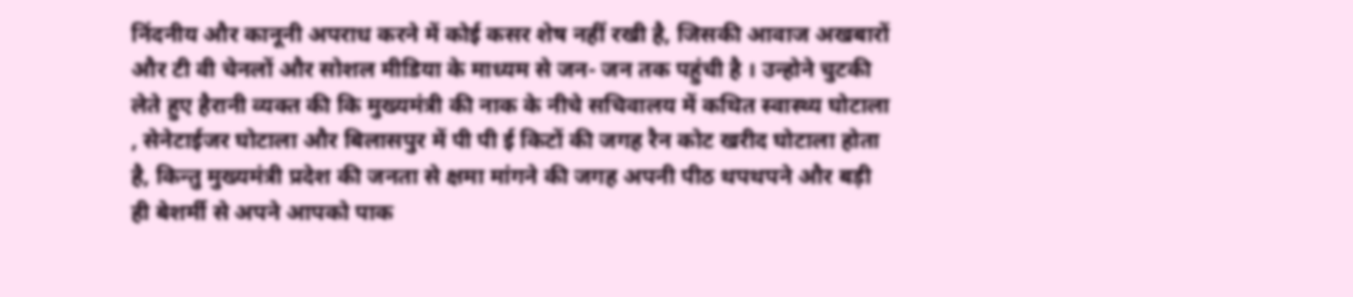निंदनीय और कानूनी अपराध करने में कोई कसर शेष नहीं रखी है, जिसकी आवाज अखबारों और टी वी चेनलों और सोशल मीडिया के माध्यम से जन- जन तक पहुंची है । उन्होने चुटकी लेते हुए हैरानी व्यक्त की कि मुख्यमंत्री की नाक के नीचे सचिवालय में कथित स्वास्थ्य घोटाला , सेनेटाईजर घोटाला और बिलासपुर में पी पी ई किटों की जगह रैन कोट खरीद घोटाला होता है, किन्तु मुख्यमंत्री प्रदेश की जनता से क्षमा मांगने की जगह अपनी पीठ थपथपने और बड़ी ही बेशर्मी से अपने आपको पाक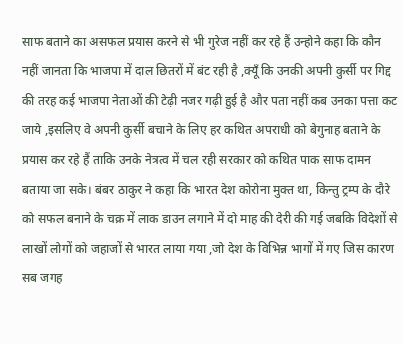साफ बताने का असफल प्रयास करने से भी गुरेज नहीं कर रहे हैं उन्होने कहा कि कौन नहीं जानता कि भाजपा में दाल छितरों में बंट रही है ,क्यूँ कि उनकी अपनी कुर्सी पर गिद्द की तरह कई भाजपा नेताओं की टेढ़ी नजर गढ़ी हुई है और पता नहीं कब उनका पत्ता कट जाये ,इसलिए वे अपनी कुर्सी बचाने के लिए हर कथित अपराधी को बेगुनाह बताने के प्रयास कर रहे हैं ताकि उनके नेत्रत्व में चल रही सरकार को कथित पाक साफ दामन बताया जा सके। बंबर ठाकुर ने कहा कि भारत देश कोरोना मुक्त था, किन्तु ट्रम्प के दौरे को सफल बनाने के चक्र में लाक डाउन लगाने में दो माह की देरी की गई जबकि विदेशों से लाखों लोगों को जहाजों से भारत लाया गया ,जो देश के विभिन्न भागों में गए जिस कारण सब जगह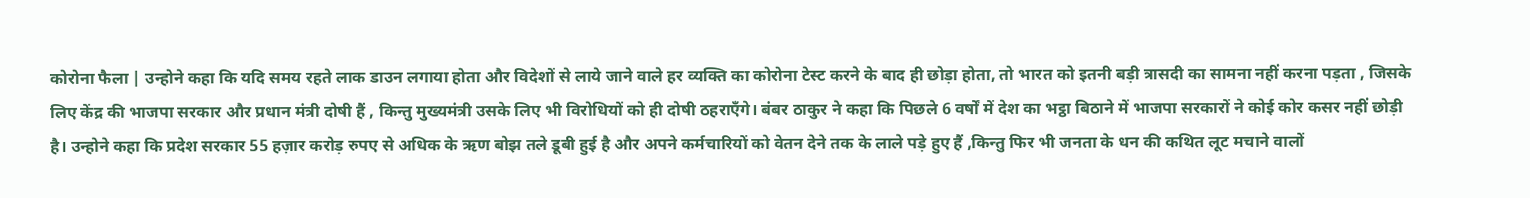कोरोना फैला | उन्होने कहा कि यदि समय रहते लाक डाउन लगाया होता और विदेशों से लाये जाने वाले हर व्यक्ति का कोरोना टेस्ट करने के बाद ही छोड़ा होता, तो भारत को इतनी बड़ी त्रासदी का सामना नहीं करना पड़ता , जिसके लिए केंद्र की भाजपा सरकार और प्रधान मंत्री दोषी हैं , किन्तु मुख्यमंत्री उसके लिए भी विरोधियों को ही दोषी ठहराएँगे। बंबर ठाकुर ने कहा कि पिछले 6 वर्षों में देश का भट्ठा बिठाने में भाजपा सरकारों ने कोई कोर कसर नहीं छोड़ी है। उन्होने कहा कि प्रदेश सरकार 55 हज़ार करोड़ रुपए से अधिक के ऋण बोझ तले डूबी हुई है और अपने कर्मचारियों को वेतन देने तक के लाले पड़े हुए हैं ,किन्तु फिर भी जनता के धन की कथित लूट मचाने वालों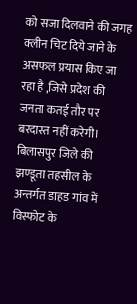को सजा दिलवाने की जगह क्लीन चिट दिये जाने के असफल प्रयास किए जा रहा है ,जिसे प्रदेश की जनता कतई तौर पर बरदास्त नहीं करेगी।
बिलासपुर जिले की झण्डूता तहसील के अन्तर्गत डाहड गांव में विस्फोट के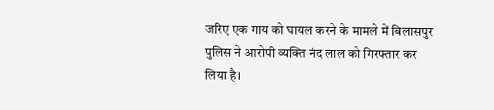जरिए एक गाय को घायल करने के मामले में बिलासपुर पुलिस ने आरोपी व्यक्ति नंद लाल को गिरफ्तार कर लिया है।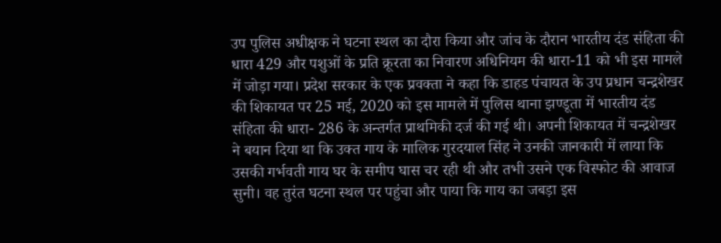उप पुलिस अधीक्षक ने घटना स्थल का दौरा किया और जांच के दौरान भारतीय दंड संहिता की धारा 429 और पशुओं के प्रति क्रूरता का निवारण अधिनियम की धारा-11 को भी इस मामले में जोड़ा गया। प्रदेश सरकार के एक प्रवक्ता ने कहा कि डाहड पंचायत के उप प्रधान चन्द्रशेखर की शिकायत पर 25 मई, 2020 को इस मामले में पुलिस थाना झण्डूता में भारतीय दंड संहिता की धारा- 286 के अन्तर्गत प्राथमिकी दर्ज की गई थी। अपनी शिकायत में चन्द्रशेखर ने बयान दिया था कि उक्त गाय के मालिक गुरदयाल सिंह ने उनकी जानकारी में लाया कि उसकी गर्भवती गाय घर के समीप घास चर रही थी और तभी उसने एक विस्फोट की आवाज सुनी। वह तुरंत घटना स्थल पर पहुंचा और पाया कि गाय का जबड़ा इस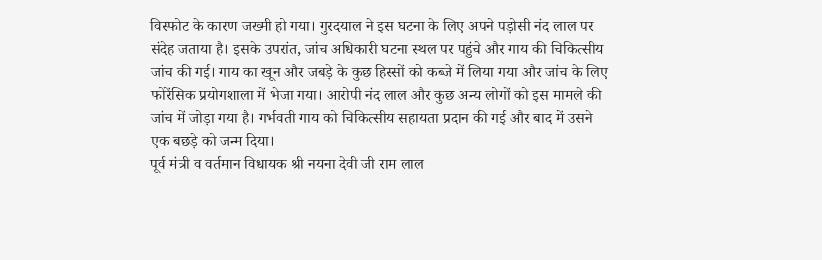विस्फोट के कारण जख्मी हो गया। गुरदयाल ने इस घटना के लिए अपने पड़ोसी नंद लाल पर संदेह जताया है। इसके उपरांत, जांच अधिकारी घटना स्थल पर पहुंचे और गाय की चिकित्सीय जांच की गई। गाय का खून और जबड़े के कुछ हिस्सों को कब्जे में लिया गया और जांच के लिए फोरेंसिक प्रयोगशाला में भेजा गया। आरोपी नंद लाल और कुछ अन्य लोगों को इस मामले की जांच में जोड़ा गया है। गर्भवती गाय को चिकित्सीय सहायता प्रदान की गई और बाद में उसने एक बछड़े को जन्म दिया।
पूर्व मंत्री व वर्तमान विधायक श्री नयना देवी जी राम लाल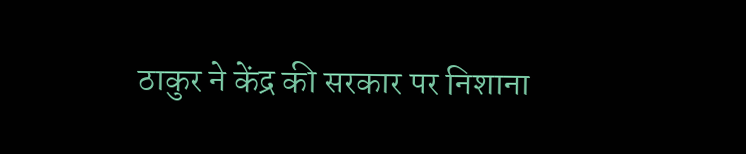ठाकुर ने केंद्र की सरकार पर निशाना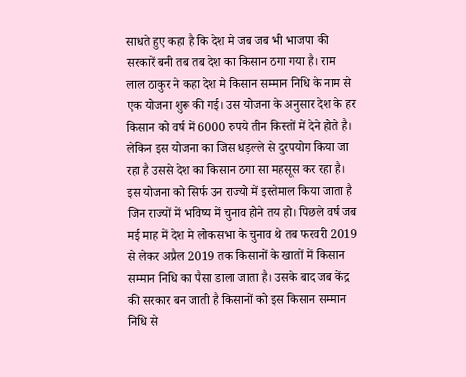साधते हुए कहा है कि देश मे जब जब भी भाजपा की सरकारें बनी तब तब देश का किसान ठगा गया है। राम लाल ठाकुर ने कहा देश मे किसान सम्मान निधि के नाम से एक योजना शुरू की गई। उस योजना के अनुसार देश के हर किसान को वर्ष में 6000 रुपये तीन किस्तों में देने होते है। लेकिन इस योजना का जिस धड़ल्ले से दुरपयोग किया जा रहा है उससे देश का किसान ठगा सा महसूस कर रहा है। इस योजना को सिर्फ उन राज्यो में इस्तेमाल किया जाता है जिन राज्यों में भविष्य में चुनाव होने तय हो। पिछले वर्ष जब मई माह में देश मे लोकसभा के चुनाव थे तब फरवरी 2019 से लेकर अप्रैल 2019 तक किसानों के खातों में किसान सम्मान निधि का पैसा डाला जाता है। उसके बाद जब केंद्र की सरकार बन जाती है किसानों को इस किसान सम्मान निधि से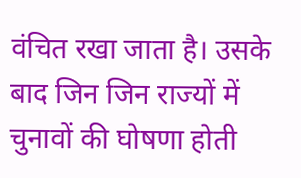वंचित रखा जाता है। उसके बाद जिन जिन राज्यों में चुनावों की घोषणा होती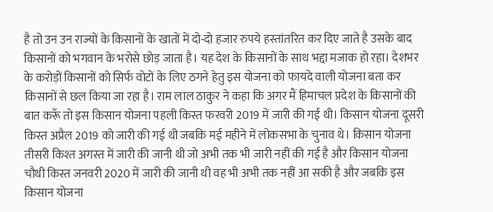है तो उन उन राज्यों के किसानों के खातों में दो-दो हजार रुपये हस्तांतरित कर दिए जाते है उसके बाद किसानों को भगवान के भरोसे छोड़ जाता है। यह देश के किसानों के साथ भद्दा मजाक हो रहा। देशभर के करोड़ों किसानों को सिर्फ वोटों के लिए ठगने हेतु इस योजना को फायदे वाली योजना बता कर किसानों से छल किया जा रहा है। राम लाल ठाकुर ने कहा कि अगर मैं हिमाचल प्रदेश के किसानों की बात करूँ तो इस किसान योजना पहली किस्त फरवरी 2019 में जारी की गई थी। किसान योजना दूसरी किस्त अप्रैल 2019 को जारी की गई थी जबकि मई महीने में लोकसभा के चुनाव थे। किसान योजना तीसरी किश्त अगस्त में जारी की जानी थी जो अभी तक भी जारी नहीं की गई है और किसान योजना चौथी किस्त जनवरी 2020 में जारी की जानी थी वह भी अभी तक नहीं आ सकी है और जबकि इस किसान योजना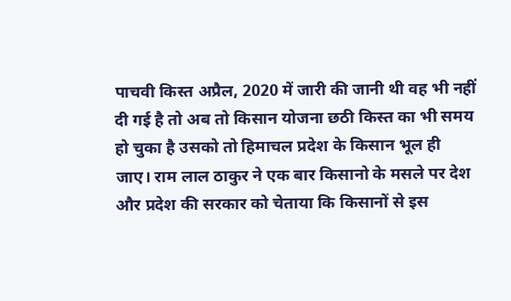पाचवी किस्त अप्रैल, 2020 में जारी की जानी थी वह भी नहीं दी गई है तो अब तो किसान योजना छठी किस्त का भी समय हो चुका है उसको तो हिमाचल प्रदेश के किसान भूल ही जाए। राम लाल ठाकुर ने एक बार किसानो के मसले पर देश और प्रदेश की सरकार को चेताया कि किसानों से इस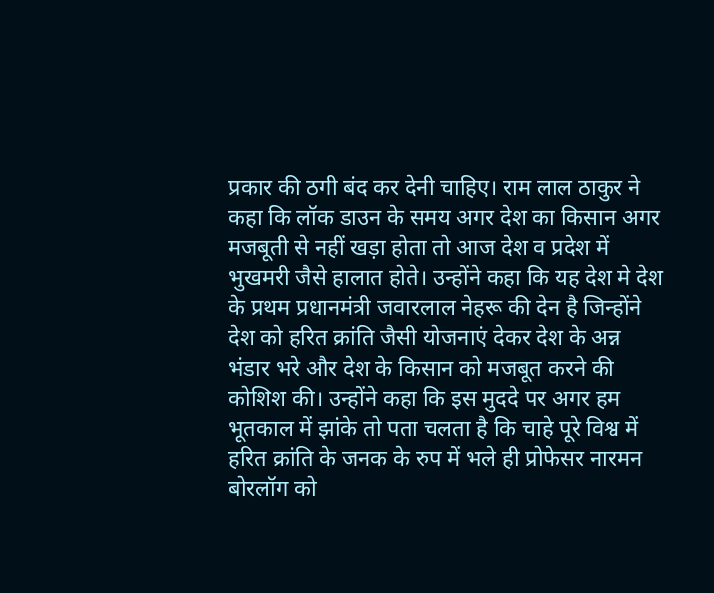प्रकार की ठगी बंद कर देनी चाहिए। राम लाल ठाकुर ने कहा कि लॉक डाउन के समय अगर देश का किसान अगर मजबूती से नहीं खड़ा होता तो आज देश व प्रदेश में भुखमरी जैसे हालात होते। उन्होंने कहा कि यह देश मे देश के प्रथम प्रधानमंत्री जवारलाल नेहरू की देन है जिन्होंने देश को हरित क्रांति जैसी योजनाएं देकर देश के अन्न भंडार भरे और देश के किसान को मजबूत करने की कोशिश की। उन्होंने कहा कि इस मुददे पर अगर हम भूतकाल में झांके तो पता चलता है कि चाहे पूरे विश्व में हरित क्रांति के जनक के रुप में भले ही प्रोफेसर नारमन बोरलॉग को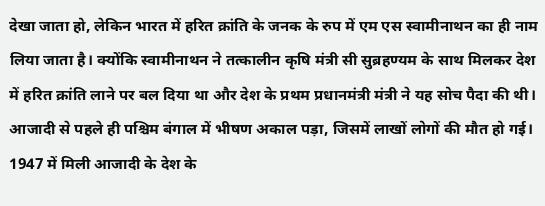देखा जाता हो, लेकिन भारत में हरित क्रांति के जनक के रुप में एम एस स्वामीनाथन का ही नाम लिया जाता है। क्योंकि स्वामीनाथन ने तत्कालीन कृषि मंत्री सी सुब्रहण्यम के साथ मिलकर देश में हरित क्रांति लाने पर बल दिया था और देश के प्रथम प्रधानमंत्री मंत्री ने यह सोच पैदा की थी। आजादी से पहले ही पश्चिम बंगाल में भीषण अकाल पड़ा, जिसमें लाखों लोगों की मौत हो गई। 1947 में मिली आजादी के देश के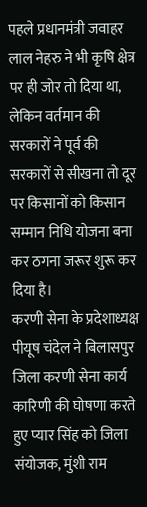पहले प्रधानमंत्री जवाहर लाल नेहरु ने भी कृषि क्षेत्र पर ही जोर तो दिया था, लेकिन वर्तमान की सरकारों ने पूर्व की सरकारों से सीखना तो दूर पर किसानों को किसान सम्मान निधि योजना बना कर ठगना जरूर शुरू कर दिया है।
करणी सेना के प्रदेशाध्यक्ष पीयूष चंदेल ने बिलासपुर जिला करणी सेना कार्य कारिणी की घोषणा करते हुए प्यार सिंह को जिला संयोजक, मुंशी राम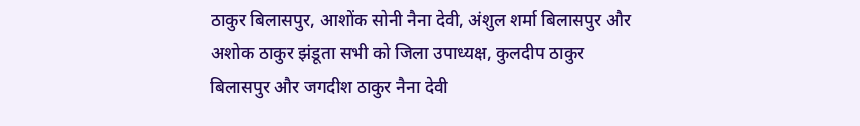ठाकुर बिलासपुर, आशोंक सोनी नैना देवी, अंशुल शर्मा बिलासपुर और अशोक ठाकुर झंडूता सभी को जिला उपाध्यक्ष, कुलदीप ठाकुर बिलासपुर और जगदीश ठाकुर नैना देवी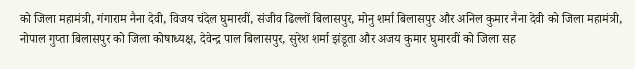को जिला महामंत्री, गंगाराम नैना देवी, विजय चंदेल घुमारवीं, संजीव ढिल्लों बिलासपुर, मोनु शर्मा बिलासपुर और अनिल कुमार नैना देवी को जिला महामंत्री, नोपाल गुप्ता बिलासपुर को जिला कोषाध्यक्ष, देवेन्द्र पाल बिलासपुर, सुरेश शर्मा झंडूता और अजय कुमार घुमारवीं को जिला सह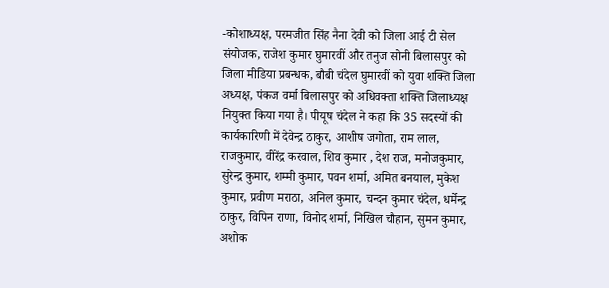-कोशाध्यक्ष, परमजीत सिंह नैना देवी को जिला आई टी सेल संयोजक, राजेश कुमार घुमारवीं और तनुज सोनी बिलासपुर को जिला मीडिया प्रबन्धक, बौबी चंदेल घुमारवीं को युवा शक्ति जिला अध्यक्ष, पंकज वर्मा बिलासपुर को अधिवक्ता शक्ति जिलाध्यक्ष नियुक्त किया गया है। पीयूष चंदेल ने कहा कि 35 सदस्यों की कार्यकारिणी में देवेन्द्र ठाकुर, आशीष जगोता, राम लाल, राजकुमार, वीरेंद्र करवाल, शिव कुमार , देश राज, मनोजकुमार, सुरेन्द्र कुमार, शम्मी कुमार, पवन शर्मा, अमित बनयाल, मुकेश कुमार, प्रवीण मराठा, अनिल कुमार, चन्दन कुमार चंदेल, धर्मेन्द्र ठाकुर, विपिन राणा, विनोद शर्मा, निखिल चौहान, सुमन कुमार, अशोक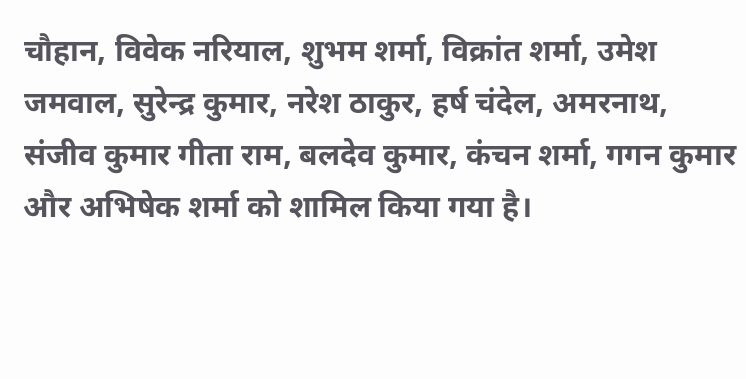चौहान, विवेक नरियाल, शुभम शर्मा, विक्रांत शर्मा, उमेश जमवाल, सुरेन्द्र कुमार, नरेश ठाकुर, हर्ष चंदेल, अमरनाथ, संजीव कुमार गीता राम, बलदेव कुमार, कंचन शर्मा, गगन कुमार और अभिषेक शर्मा को शामिल किया गया है।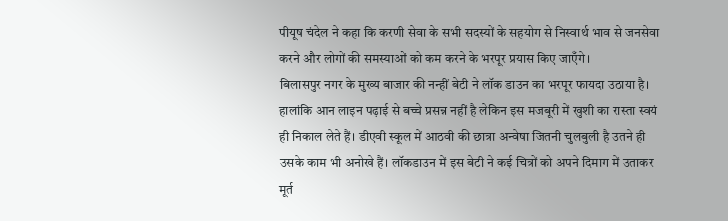पीयूष चंदेल ने कहा कि करणी सेवा के सभी सदस्यों के सहयोग से निस्वार्थ भाव से जनसेवा करने और लोगों की समस्याओं को कम करने के भरपूर प्रयास किए जाएँगे।
बिलासपुर नगर के मुख्य बाजार की नन्हीं बेटी ने लॉक डाउन का भरपूर फायदा उठाया है। हालांकि आन लाइन पढ़ाई से बच्चे प्रसन्न नहीं है लेकिन इस मजबूरी में खुशी का रास्ता स्वयं ही निकाल लेते हैं। डीएवी स्कूल में आठवी की छात्रा अन्वेषा जितनी चुलबुली है उतने ही उसके काम भी अनोखे हैं। लॉकडाउन में इस बेटी ने कई चित्रों को अपने दिमाग में उताकर मूर्त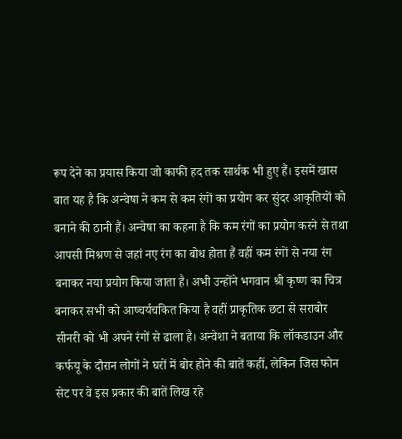रूप देने का प्रयास किया जो काफी हद तक सार्थक भी हुए हैं। इसमें खास बात यह है कि अन्वेषा ने कम से कम रंगों का प्रयोग कर सुंदर आकृतियों को बनाने की ठानी हैं। अन्वेषा का कहना है कि कम रंगों का प्रयोग करने से तथा आपसी मिश्रण से जहां नए रंग का बोध होता हैं वहीं कम रंगों से नया रंग बनाकर नया प्रयोग किया जाता है। अभी उन्होंने भगवान श्री कृष्ण का चित्र बनाकर सभी को आष्चर्यचकित किया है वहीं प्राकृतिक छटा से सराबोर सीनरी को भी अपने रंगों से ढाला है। अन्वेशा ने बताया कि लॉकडाउन और कर्फयू के दौरान लोगों ने घरों में बोर होने की बातें कहीं, लेकिन जिस फोन सेट पर वे इस प्रकार की बातें लिख रहे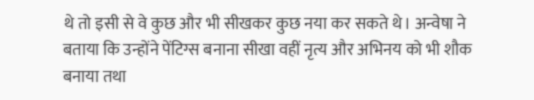थे तो इसी से वे कुछ और भी सीखकर कुछ नया कर सकते थे। अन्वेषा ने बताया कि उन्होंने पेंटिग्स बनाना सीखा वहीं नृत्य और अभिनय को भी शौक बनाया तथा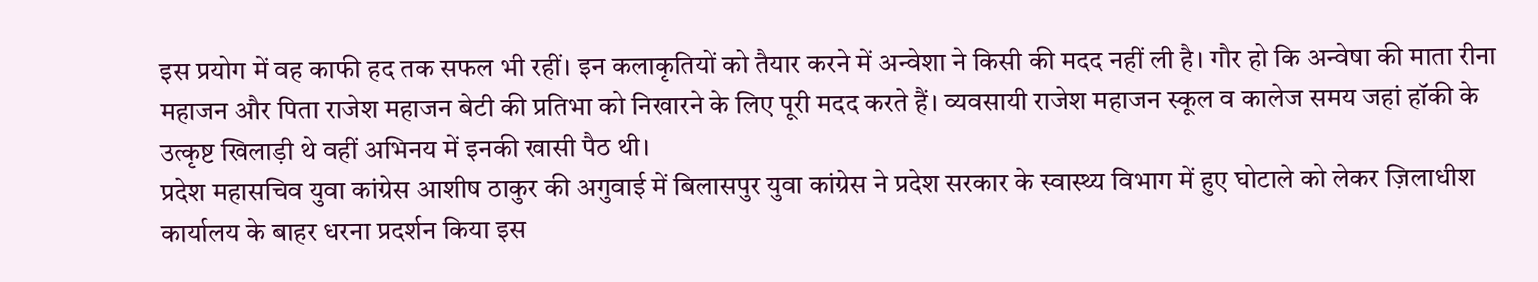इस प्रयोग में वह काफी हद तक सफल भी रहीं। इन कलाकृतियों को तैयार करने में अन्वेशा ने किसी की मदद नहीं ली है। गौर हो कि अन्वेषा की माता रीना महाजन और पिता राजेश महाजन बेटी की प्रतिभा को निखारने के लिए पूरी मदद करते हैं। व्यवसायी राजेश महाजन स्कूल व कालेज समय जहां हॉकी के उत्कृष्ट खिलाड़ी थे वहीं अभिनय में इनकी खासी पैठ थी।
प्रदेश महासचिव युवा कांग्रेस आशीष ठाकुर की अगुवाई में बिलासपुर युवा कांग्रेस ने प्रदेश सरकार के स्वास्थ्य विभाग में हुए घोटाले को लेकर ज़िलाधीश कार्यालय के बाहर धरना प्रदर्शन किया इस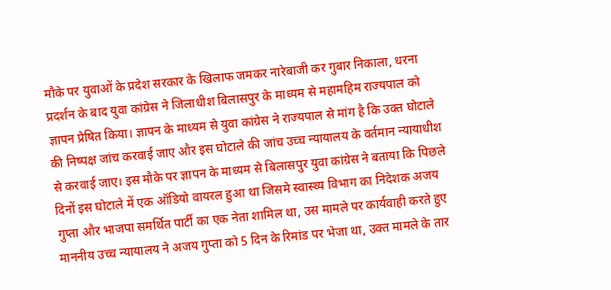मौके पर युवाओं के प्रदेश सरकार के खिलाफ जमकर नारेबाजी कर गुबार निकाला, धरना प्रदर्शन के बाद युवा कांग्रेस ने जिलाधीश बिलासपुर के माध्यम से महामहिम राज्यपाल को ज्ञापन प्रेषित किया। ज्ञापन के माध्यम से युवा कांग्रेस ने राज्यपाल से मांग है कि उक्त घोटाले की निष्पक्ष जांच करवाई जाए और इस घोटाले की जांच उच्च न्यायालय के वर्तमान न्यायाधीश से करवाई जाए। इस मौके पर ज्ञापन के माध्यम से बिलासपुर युवा कांग्रेस ने बताया कि पिछले दिनों इस घोटाले में एक ऑडियो वायरल हुआ था जिसमे स्वास्थ्य विभाग का निदेशक अजय गुप्ता और भाजपा समर्थित पार्टी का एक नेता शामिल था, उस मामले पर कार्यवाही करते हुए माननीय उच्च न्यायालय ने अजय गुप्ता को 5 दिन के रिमांड पर भेजा था, उक्त मामले के तार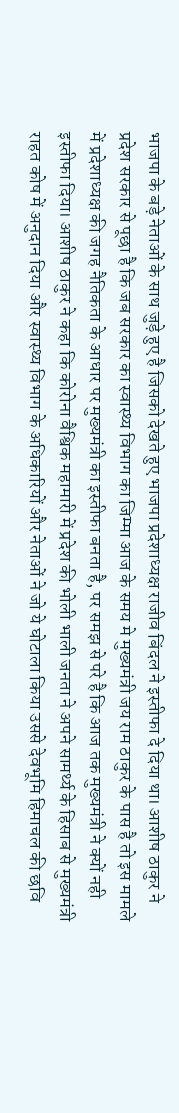भाजपा के बड़े नेताओं के साथ जुड़े हुए है जिसको देखते हुए भाजपा प्रदेशाध्यक्ष राजीव बिंदल ने इस्तीफा दे दिया था। आशीष ठाकुर ने प्रदेश सरकार से पूछा है कि जब सरकार का स्वास्थ्य विभाग का जिम्मा आज के समय मे मुख्यमंत्री जय राम ठाकुर के पास है तो इस मामले में प्रदेशाध्यक्ष की जगह नैतिकता के आधार पर मुख्यमंत्री का इस्तीफा बनता है, पर समझ से परे है कि आज तक मुख्यमंत्री ने क्यों नही इस्तीफा दिया। आशीष ठाकुर ने कहा कि कोरोना वैश्विक महामारी में प्रदेश की भोली भाली जनता ने अपने सामर्थ्य के हिसाब से मुख्यमंत्री राहत कोष में अनुदान दिया और स्वास्थ्य विभाग के अधिकारियों और नेताओं ने जो ये घोटाला किया उससे देवभूमि हिमाचल की छवि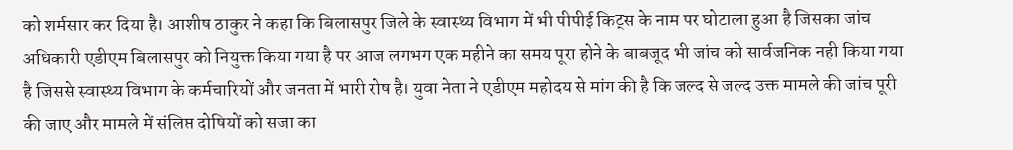को शर्मसार कर दिया है। आशीष ठाकुर ने कहा कि बिलासपुर जिले के स्वास्थ्य विभाग में भी पीपीई किट्स के नाम पर घोटाला हुआ है जिसका जांच अधिकारी एडीएम बिलासपुर को नियुक्त किया गया है पर आज लगभग एक महीने का समय पूरा होने के बाबजूद भी जांच को सार्वजनिक नही किया गया है जिससे स्वास्थ्य विभाग के कर्मचारियों और जनता में भारी रोष है। युवा नेता ने एडीएम महोदय से मांग की है कि जल्द से जल्द उक्त मामले की जांच पूरी की जाए और मामले में संलिप्त दोषियों को सजा का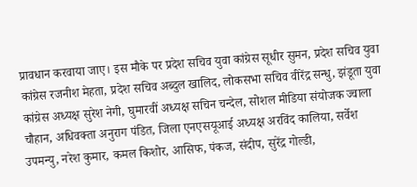प्रावधान करवाया जाए। इस मौके पर प्रदेश सचिव युवा कांग्रेस सूधीर सुमन, प्रदेश सचिव युवा कांग्रेस रजनीश मेहता, प्रदेश सचिव अब्दुल खालिद, लोकसभा सचिव वीरेंद्र सन्धु, झंडूता युवा कांग्रेस अध्यक्ष सुरेश नेगी, घुमारवीं अध्यक्ष सचिन चन्देल, सोशल मीडिया संयोजक ज्वाला चौहान, अधिवक्ता अनुराग पंडित, जिला एनएसयूआई अध्यक्ष अरविंद कालिया, सर्वेश उपमन्यु, नरेश कुमार, कमल किशोर, आसिफ, पंकज, संदीप, सुरेंद्र गोल्डी,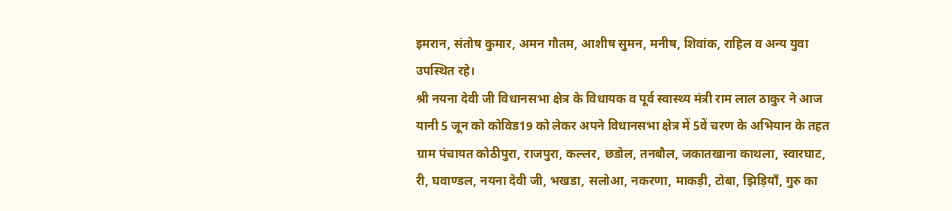इमरान, संतोष कुमार, अमन गौतम, आशीष सुमन, मनीष, शिवांक, राहिल व अन्य युवा उपस्थित रहे।
श्री नयना देवी जी विधानसभा क्षेत्र के विधायक व पूर्व स्वास्थ्य मंत्री राम लाल ठाकुर ने आज यानी 5 जून को कोविड19 को लेकर अपने विधानसभा क्षेत्र में 5वें चरण के अभियान के तहत ग्राम पंचायत कोठीपुरा, राजपुरा, कल्लर, छडोल, तनबौल, जकातखाना काथला, स्वारघाट, री, घवाण्डल, नयना देवी जी, भखडा, सलोआ, नकरणा, माकड़ी, टोबा, झिड़ियाँ, गुरु का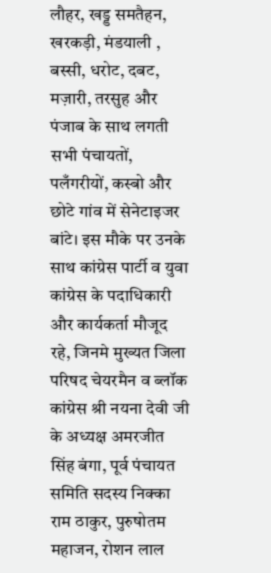लौहर, खड्ड समतैहन, खरकड़ी, मंडयाली , बस्सी, धरोट, दबट, मज़ारी, तरसुह और पंजाब के साथ लगती सभी पंचायतों, पलँगरीयों, कस्बो और छोटे गांव में सेनेटाइजर बांटे। इस मौके पर उनके साथ कांग्रेस पार्टी व युवा कांग्रेस के पदाधिकारी और कार्यकर्ता मौजूद रहे, जिनमे मुख्यत जिला परिषद चेयरमैन व ब्लॉक कांग्रेस श्री नयना देवी जी के अध्यक्ष अमरजीत सिंह बंगा, पूर्व पंचायत समिति सदस्य निक्का राम ठाकुर, पुरुषोतम महाजन, रोशन लाल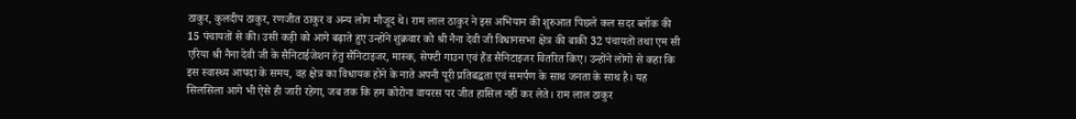ठाकुर, कुलदीप ठाकुर, रणजीत ठाकुर व अन्य लोग मौजूद थे। राम लाल ठाकुर ने इस अभियान की शुरुआत पिछले कल सदर ब्लॉक की 15 पंचायतों से की। उसी कड़ी को आगे बढ़ाते हुए उन्होंने शुक्रवार को श्री नैना देवी जी विधानसभा क्षेत्र की बाकी 32 पंचायतों तथा एम सी एरिया श्री नैना देवी जी के सैनिटाईजेशन हेतु सैनिटाइजर, मास्क, सेफ्टी गाउन एवं हैंड सैनिटाइजर वितरित किए। उन्होंने लोंगो से कहा कि इस स्वास्थ्य आपदा के समय, वह क्षेत्र का विधायक होने के नाते अपनी पूरी प्रतिबद्धता एवं समर्पण के साथ जनता के साथ है। यह सिलसिला आगे भी ऐसे ही जारी रहेगा, जब तक कि हम कोरोना वायरस पर जीत हासिल नहीं कर लेते। राम लाल ठाकुर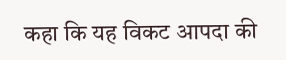कहा कि यह विकट आपदा की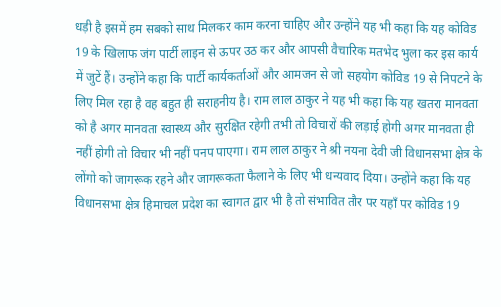धड़ी है इसमें हम सबको साथ मिलकर काम करना चाहिए और उन्होंने यह भी कहा कि यह कोविड 19 के खिलाफ जंग पार्टी लाइन से ऊपर उठ कर और आपसी वैचारिक मतभेद भुला कर इस कार्य में जुटें हैं। उन्होंने कहा कि पार्टी कार्यकर्ताओं और आमजन से जो सहयोग कोविड 19 से निपटने के लिए मिल रहा है वह बहुत ही सराहनीय है। राम लाल ठाकुर ने यह भी कहा कि यह खतरा मानवता को है अगर मानवता स्वास्थ्य और सुरक्षित रहेगी तभी तो विचारों की लड़ाई होगी अगर मानवता ही नहीं होगी तो विचार भी नहीं पनप पाएगा। राम लाल ठाकुर ने श्री नयना देवी जी विधानसभा क्षेत्र के लोंगो को जागरूक रहने और जागरूकता फैलाने के लिए भी धन्यवाद दिया। उन्होंने कहा कि यह विधानसभा क्षेत्र हिमाचल प्रदेश का स्वागत द्वार भी है तो संभावित तौर पर यहाँ पर कोविड 19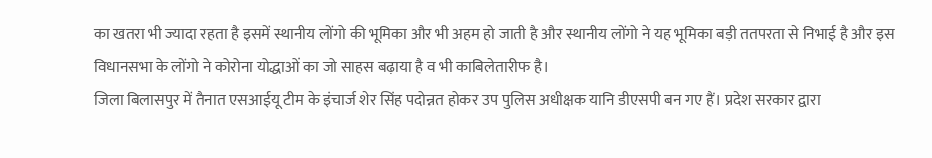का खतरा भी ज्यादा रहता है इसमें स्थानीय लोंगो की भूमिका और भी अहम हो जाती है और स्थानीय लोंगो ने यह भूमिका बड़ी ततपरता से निभाई है और इस विधानसभा के लोंगो ने कोरोना योद्धाओं का जो साहस बढ़ाया है व भी काबिलेतारीफ है।
जिला बिलासपुर में तैनात एसआईयू टीम के इंचार्ज शेर सिंह पदोन्नत होकर उप पुलिस अधीक्षक यानि डीएसपी बन गए हैं। प्रदेश सरकार द्वारा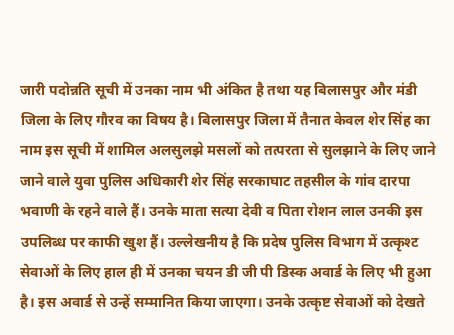जारी पदोन्नति सूची में उनका नाम भी अंकित है तथा यह बिलासपुर और मंडी जिला के लिए गौरव का विषय है। बिलासपुर जिला में तैनात केवल शेर सिंह का नाम इस सूची में शामिल अलसुलझे मसलों को तत्परता से सुलझाने के लिए जाने जाने वाले युवा पुलिस अधिकारी शेर सिंह सरकाघाट तहसील के गांव दारपा भवाणी के रहने वाले हैं। उनके माता सत्या देवी व पिता रोशन लाल उनकी इस उपलिब्ध पर काफी खुश हैं। उल्लेखनीय है कि प्रदेष पुलिस विभाग में उत्कृश्ट सेवाओं के लिए हाल ही में उनका चयन डी जी पी डिस्क अवार्ड के लिए भी हुआ है। इस अवार्ड से उन्हें सम्मानित किया जाएगा। उनके उत्कृष्ट सेवाओं को देखते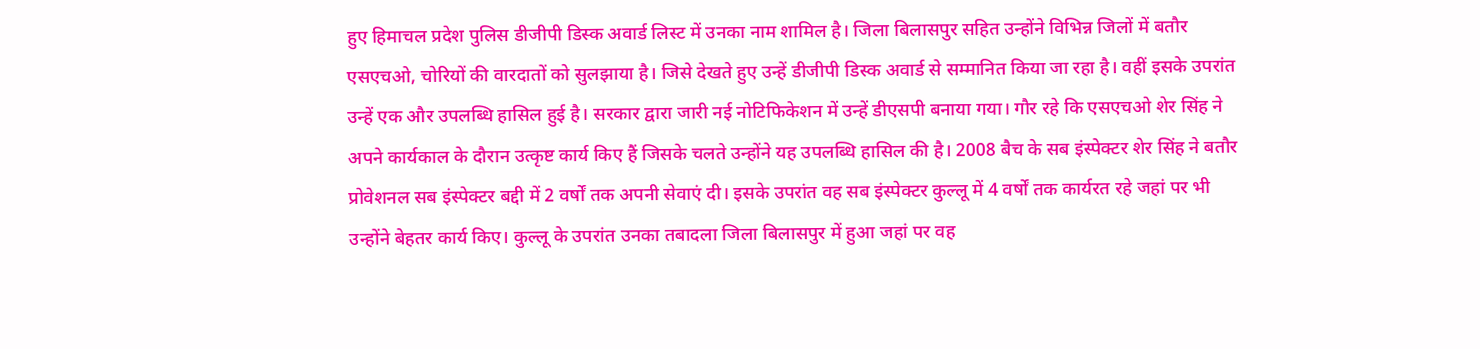हुए हिमाचल प्रदेश पुलिस डीजीपी डिस्क अवार्ड लिस्ट में उनका नाम शामिल है। जिला बिलासपुर सहित उन्होंने विभिन्न जिलों में बतौर एसएचओ, चोरियों की वारदातों को सुलझाया है। जिसे देखते हुए उन्हें डीजीपी डिस्क अवार्ड से सम्मानित किया जा रहा है। वहीं इसके उपरांत उन्हें एक और उपलब्धि हासिल हुई है। सरकार द्वारा जारी नई नोटिफिकेशन में उन्हें डीएसपी बनाया गया। गौर रहे कि एसएचओ शेर सिंह ने अपने कार्यकाल के दौरान उत्कृष्ट कार्य किए हैं जिसके चलते उन्होंने यह उपलब्धि हासिल की है। 2008 बैच के सब इंस्पेक्टर शेर सिंह ने बतौर प्रोवेशनल सब इंस्पेक्टर बद्दी में 2 वर्षों तक अपनी सेवाएं दी। इसके उपरांत वह सब इंस्पेक्टर कुल्लू में 4 वर्षों तक कार्यरत रहे जहां पर भी उन्होंने बेहतर कार्य किए। कुल्लू के उपरांत उनका तबादला जिला बिलासपुर में हुआ जहां पर वह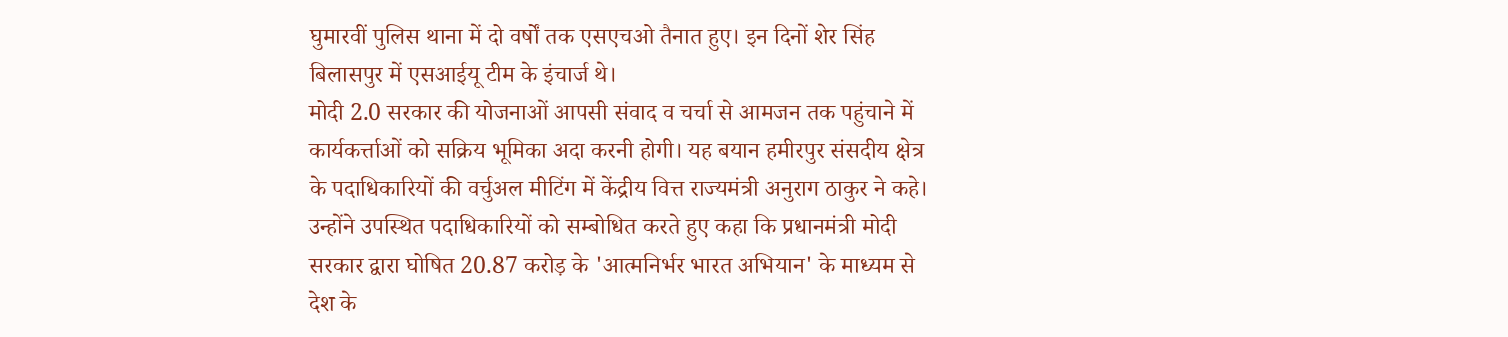घुमारवीं पुलिस थाना में दो वर्षों तक एसएचओ तैनात हुए। इन दिनों शेर सिंह बिलासपुर में एसआईयू टीम के इंचार्ज थे।
मोदी 2.0 सरकार की योजनाओं आपसी संवाद व चर्चा से आमजन तक पहुंचाने में कार्यकर्त्ताओं को सक्रिय भूमिका अदा करनी होगी। यह बयान हमीरपुर संसदीय क्षेत्र के पदाधिकारियों की वर्चुअल मीटिंग में केंद्रीय वित्त राज्यमंत्री अनुराग ठाकुर ने कहे। उन्होंने उपस्थित पदाधिकारियों को सम्बोधित करते हुए कहा कि प्रधानमंत्री मोदी सरकार द्वारा घोषित 20.87 करोड़ के 'आत्मनिर्भर भारत अभियान' के माध्यम से देश के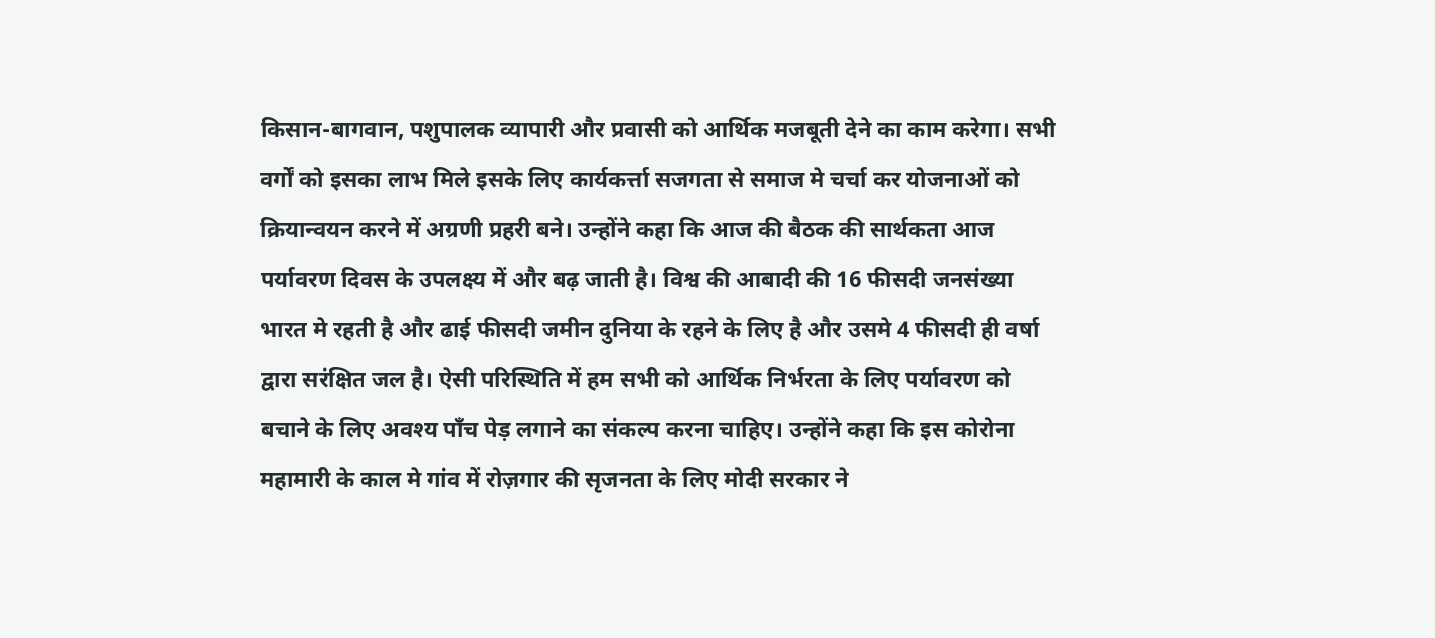किसान-बागवान, पशुपालक व्यापारी और प्रवासी को आर्थिक मजबूती देने का काम करेगा। सभी वर्गों को इसका लाभ मिले इसके लिए कार्यकर्त्ता सजगता से समाज मे चर्चा कर योजनाओं को क्रियान्वयन करने में अग्रणी प्रहरी बने। उन्होंने कहा कि आज की बैठक की सार्थकता आज पर्यावरण दिवस के उपलक्ष्य में और बढ़ जाती है। विश्व की आबादी की 16 फीसदी जनसंख्या भारत मे रहती है और ढाई फीसदी जमीन दुनिया के रहने के लिए है और उसमे 4 फीसदी ही वर्षा द्वारा सरंक्षित जल है। ऐसी परिस्थिति में हम सभी को आर्थिक निर्भरता के लिए पर्यावरण को बचाने के लिए अवश्य पाँच पेड़ लगाने का संकल्प करना चाहिए। उन्होंने कहा कि इस कोरोना महामारी के काल मे गांव में रोज़गार की सृजनता के लिए मोदी सरकार ने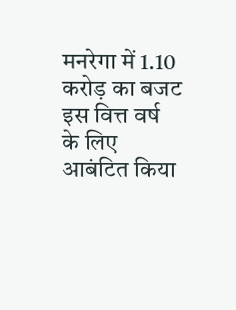मनरेगा में 1.10 करोड़ का बजट इस वित्त वर्ष के लिए आबंटित किया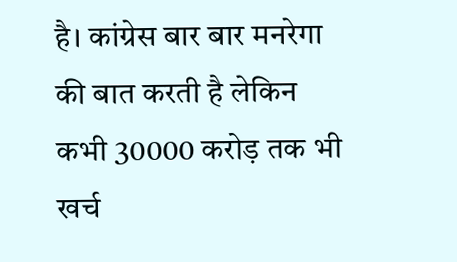है। कांग्रेस बार बार मनरेगा की बात करती है लेकिन कभी 30000 करोड़ तक भी खर्च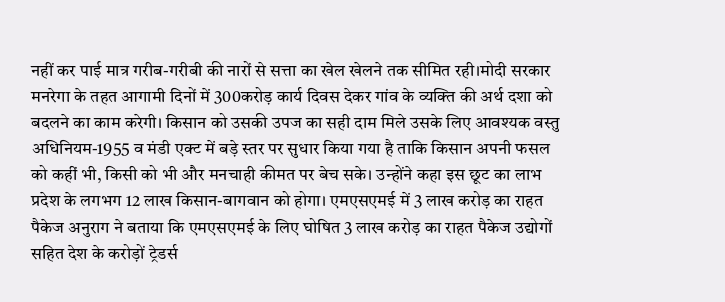नहीं कर पाई मात्र गरीब-गरीबी की नारों से सत्ता का खेल खेलने तक सीमित रही।मोदी सरकार मनरेगा के तहत आगामी दिनों में 300करोड़ कार्य दिवस देकर गांव के व्यक्ति की अर्थ दशा को बदलने का काम करेगी। किसान को उसकी उपज का सही दाम मिले उसके लिए आवश्यक वस्तु अधिनियम-1955 व मंडी एक्ट में बड़े स्तर पर सुधार किया गया है ताकि किसान अपनी फसल को कहीं भी, किसी को भी और मनचाही कीमत पर बेच सके। उन्होंने कहा इस छूट का लाभ प्रदेश के लगभग 12 लाख किसान-बागवान को होगा। एमएसएमई में 3 लाख करोड़ का राहत पैकेज अनुराग ने बताया कि एमएसएमई के लिए घोषित 3 लाख करोड़ का राहत पैकेज उद्योगों सहित देश के करोड़ों ट्रेडर्स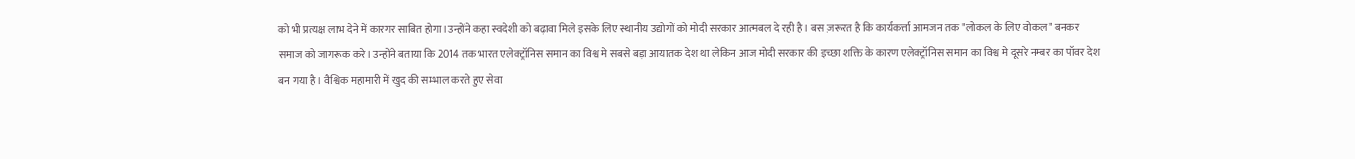को भी प्रत्यक्ष लाभ देने में कारगर साबित होगा।उन्होंने कहा स्वदेशी को बढ़ावा मिले इसके लिए स्थानीय उद्योगों को मोदी सरकार आत्मबल दे रही है। बस ज़रूरत है कि कार्यकर्त्ता आमजन तक "लोकल के लिए वोकल" बनकर समाज को जागरूक करे। उन्होंने बताया कि 2014 तक भारत एलेक्ट्रॉनिस समान का विश्व मे सबसे बड़ा आयातक देश था लेकिन आज मोदी सरकार की इच्छा शक्ति के कारण एलेक्ट्रॉनिस समान का विश्व मे दूसरे नम्बर का पॉवर देश बन गया है। वैश्विक महामारी में खुद की सम्भाल करते हुए सेवा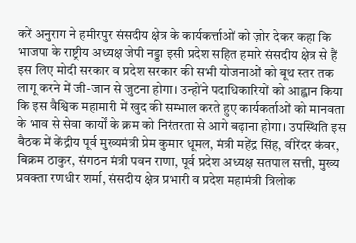करें अनुराग ने हमीरपुर संसदीय क्षेत्र के कार्यकर्त्ताओं को ज़ोर देकर कहा कि भाजपा के राष्ट्रीय अध्यक्ष जेपी नड्डा इसी प्रदेश सहित हमारे संसदीय क्षेत्र से हैं इस लिए मोदी सरकार व प्रदेश सरकार की सभी योजनाओं को बूथ स्तर तक लागू करने में जी-जान से जुटना होगा। उन्होंने पदाधिकारियों को आह्वान किया कि इस वैश्विक महामारी में खुद की सम्भाल करते हुए कार्यकर्ताओं को मानवता के भाव से सेवा कार्यों के क्रम को निरंतरता से आगे बढ़ाना होगा। उपस्थिति इस बैठक में केंद्रीय पूर्व मुख्यमंत्री प्रेम कुमार धूमल, मंत्री महेंद्र सिंह, वीरेंदर कंवर, बिक्रम ठाकुर, संगठन मंत्री पवन राणा, पूर्व प्रदेश अध्यक्ष सतपाल सत्ती, मुख्य प्रवक्ता रणधीर शर्मा, संसदीय क्षेत्र प्रभारी व प्रदेश महामंत्री त्रिलोक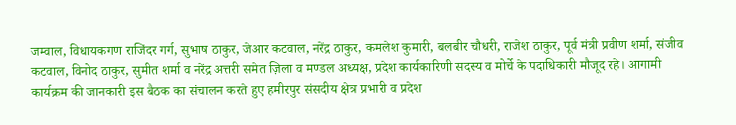जम्वाल, विधायकगण राजिंदर गर्ग, सुभाष ठाकुर, जेआर कटवाल, नरेंद्र ठाकुर, कमलेश कुमारी, बलबीर चौधरी, राजेश ठाकुर, पूर्व मंत्री प्रवीण शर्मा, संजीव कटवाल, विनोद ठाकुर, सुमीत शर्मा व नरेंद्र अत्तरी समेत ज़िला व मण्डल अध्यक्ष, प्रदेश कार्यकारिणी सदस्य व मोर्चे के पदाधिकारी मौजूद रहे। आगामी कार्यक्रम की जानकारी इस बैठक का संचालन करते हुए हमीरपुर संसदीय क्षेत्र प्रभारी व प्रदेश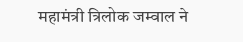महामंत्री त्रिलोक जम्वाल ने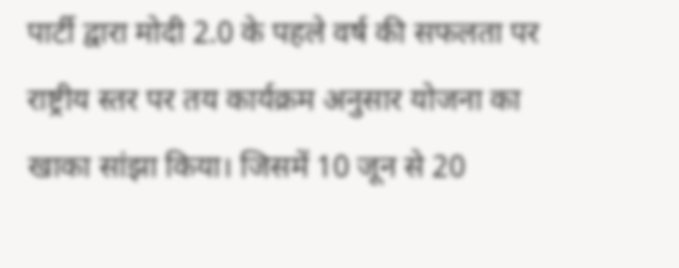पार्टी द्वारा मोदी 2.0 के पहले वर्ष की सफलता पर राष्ट्रीय स्तर पर तय कार्यक्रम अनुसार योजना का खाका सांझा किया। जिसमें 10 जून से 20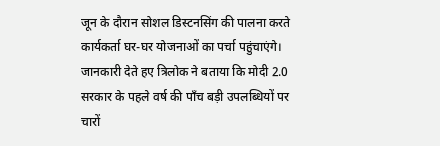जून के दौरान सोशल डिस्टनसिंग की पालना करते कार्यकर्ता घर-घर योजनाओं का पर्चा पहुंचाएंगे। जानकारी देते हए त्रिलोक ने बताया कि मोदी 2.0 सरकार के पहले वर्ष की पाँच बड़ी उपलब्धियों पर चारों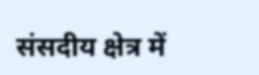संसदीय क्षेत्र में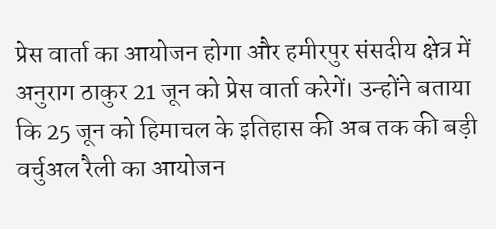प्रेस वार्ता का आयोजन होगा और हमीरपुर संसदीय क्षेत्र में अनुराग ठाकुर 21 जून को प्रेस वार्ता करेगें। उन्होंने बताया कि 25 जून को हिमाचल के इतिहास की अब तक की बड़ी वर्चुअल रैली का आयोजन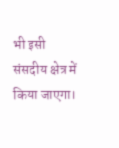भी इसी संसदीय क्षेत्र में किया जाएगा।